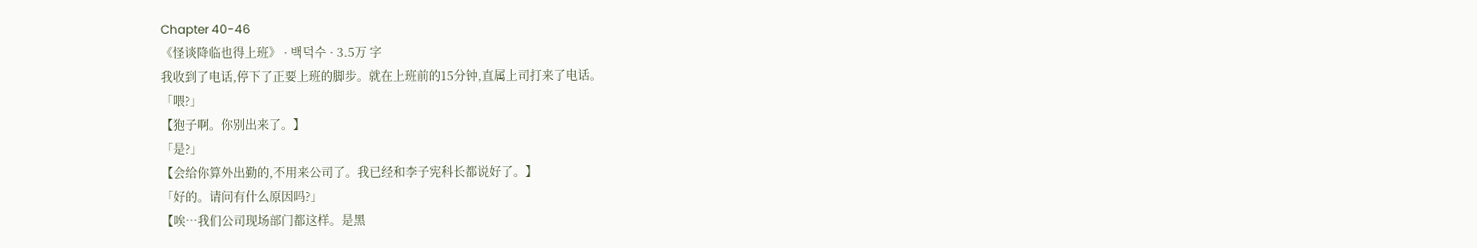Chapter 40-46
《怪谈降临也得上班》 · 백덕수 · 3.5万 字
我收到了电话,停下了正要上班的脚步。就在上班前的15分钟,直属上司打来了电话。
「喂?」
【狍子啊。你别出来了。】
「是?」
【会给你算外出勤的,不用来公司了。我已经和李子宪科长都说好了。】
「好的。请问有什么原因吗?」
【唉…我们公司现场部门都这样。是黑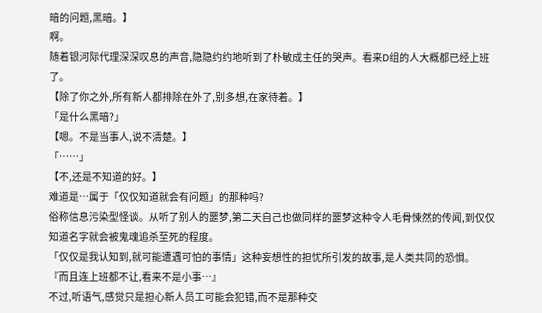暗的问题,黑暗。】
啊。
随着银河际代理深深叹息的声音,隐隐约约地听到了朴敏成主任的哭声。看来D组的人大概都已经上班了。
【除了你之外,所有新人都排除在外了,别多想,在家待着。】
「是什么黑暗?」
【嗯。不是当事人,说不清楚。】
「……」
【不,还是不知道的好。】
难道是…属于「仅仅知道就会有问题」的那种吗?
俗称信息污染型怪谈。从听了别人的噩梦,第二天自己也做同样的噩梦这种令人毛骨悚然的传闻,到仅仅知道名字就会被鬼魂追杀至死的程度。
「仅仅是我认知到,就可能遭遇可怕的事情」这种妄想性的担忧所引发的故事,是人类共同的恐惧。
『而且连上班都不让,看来不是小事…』
不过,听语气,感觉只是担心新人员工可能会犯错,而不是那种交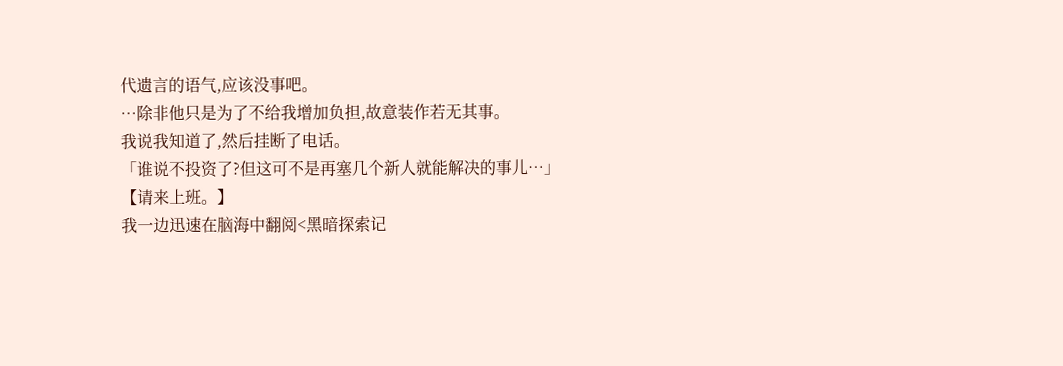代遗言的语气,应该没事吧。
…除非他只是为了不给我增加负担,故意装作若无其事。
我说我知道了,然后挂断了电话。
「谁说不投资了?但这可不是再塞几个新人就能解决的事儿…」
【请来上班。】
我一边迅速在脑海中翻阅<黑暗探索记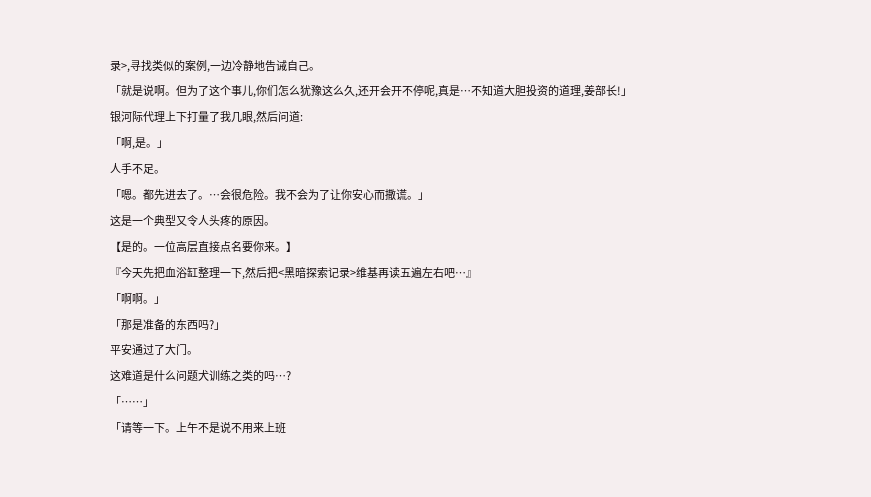录>,寻找类似的案例,一边冷静地告诫自己。
「就是说啊。但为了这个事儿,你们怎么犹豫这么久,还开会开不停呢,真是…不知道大胆投资的道理,姜部长!」
银河际代理上下打量了我几眼,然后问道:
「啊,是。」
人手不足。
「嗯。都先进去了。…会很危险。我不会为了让你安心而撒谎。」
这是一个典型又令人头疼的原因。
【是的。一位高层直接点名要你来。】
『今天先把血浴缸整理一下,然后把<黑暗探索记录>维基再读五遍左右吧…』
「啊啊。」
「那是准备的东西吗?」
平安通过了大门。
这难道是什么问题犬训练之类的吗…?
「……」
「请等一下。上午不是说不用来上班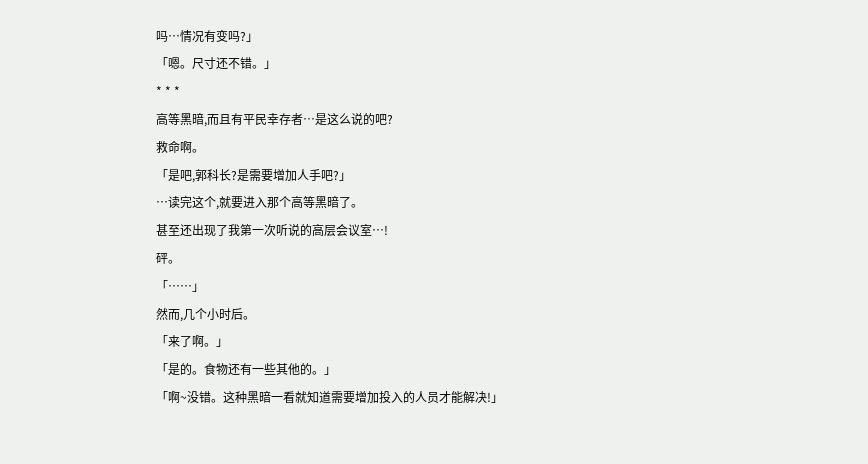吗…情况有变吗?」
「嗯。尺寸还不错。」
* * *
高等黑暗,而且有平民幸存者…是这么说的吧?
救命啊。
「是吧,郭科长?是需要增加人手吧?」
…读完这个,就要进入那个高等黑暗了。
甚至还出现了我第一次听说的高层会议室…!
砰。
「……」
然而,几个小时后。
「来了啊。」
「是的。食物还有一些其他的。」
「啊~没错。这种黑暗一看就知道需要增加投入的人员才能解决!」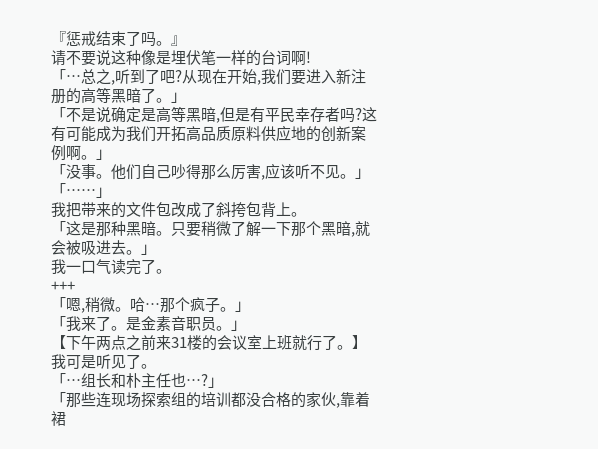『惩戒结束了吗。』
请不要说这种像是埋伏笔一样的台词啊!
「…总之,听到了吧?从现在开始,我们要进入新注册的高等黑暗了。」
「不是说确定是高等黑暗,但是有平民幸存者吗?这有可能成为我们开拓高品质原料供应地的创新案例啊。」
「没事。他们自己吵得那么厉害,应该听不见。」
「……」
我把带来的文件包改成了斜挎包背上。
「这是那种黑暗。只要稍微了解一下那个黑暗,就会被吸进去。」
我一口气读完了。
+++
「嗯,稍微。哈…那个疯子。」
「我来了。是金素音职员。」
【下午两点之前来31楼的会议室上班就行了。】
我可是听见了。
「…组长和朴主任也…?」
「那些连现场探索组的培训都没合格的家伙,靠着裙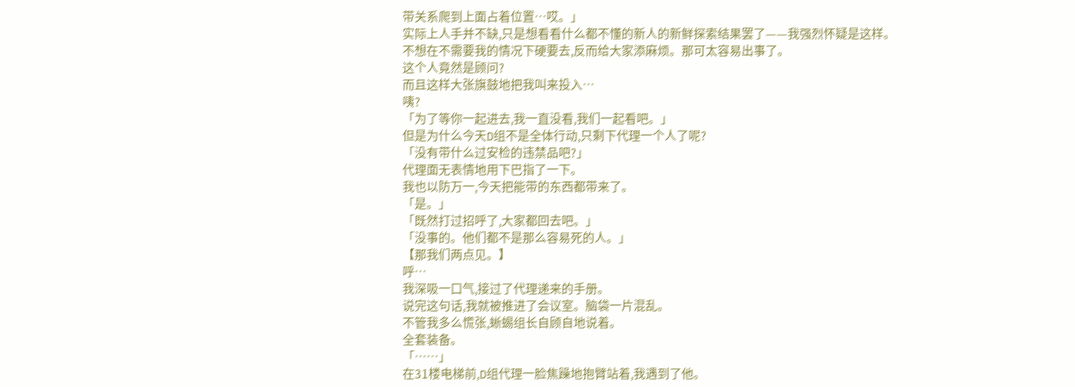带关系爬到上面占着位置…哎。」
实际上人手并不缺,只是想看看什么都不懂的新人的新鲜探索结果罢了——我强烈怀疑是这样。
不想在不需要我的情况下硬要去,反而给大家添麻烦。那可太容易出事了。
这个人竟然是顾问?
而且这样大张旗鼓地把我叫来投入…
咦?
「为了等你一起进去,我一直没看,我们一起看吧。」
但是为什么今天D组不是全体行动,只剩下代理一个人了呢?
「没有带什么过安检的违禁品吧?」
代理面无表情地用下巴指了一下。
我也以防万一,今天把能带的东西都带来了。
「是。」
「既然打过招呼了,大家都回去吧。」
「没事的。他们都不是那么容易死的人。」
【那我们两点见。】
呼…
我深吸一口气,接过了代理递来的手册。
说完这句话,我就被推进了会议室。脑袋一片混乱。
不管我多么慌张,蜥蜴组长自顾自地说着。
全套装备。
「……」
在31楼电梯前,D组代理一脸焦躁地抱臂站着,我遇到了他。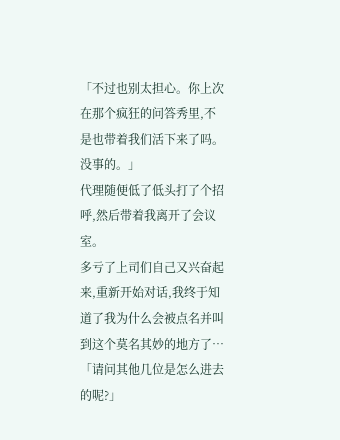「不过也别太担心。你上次在那个疯狂的问答秀里,不是也带着我们活下来了吗。没事的。」
代理随便低了低头打了个招呼,然后带着我离开了会议室。
多亏了上司们自己又兴奋起来,重新开始对话,我终于知道了我为什么会被点名并叫到这个莫名其妙的地方了…
「请问其他几位是怎么进去的呢?」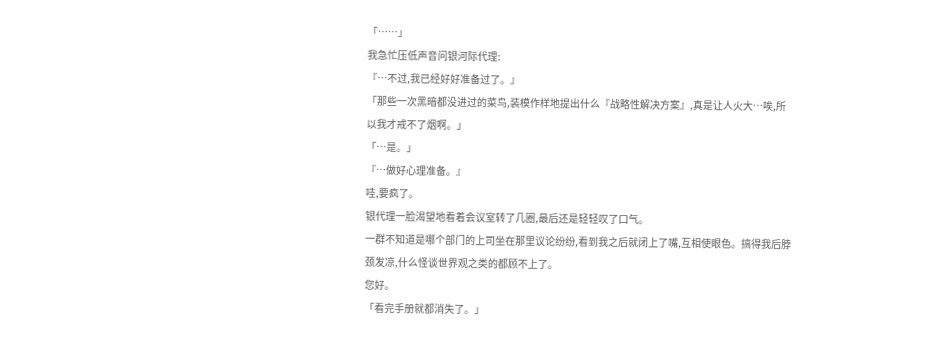「……」
我急忙压低声音问银河际代理:
『…不过,我已经好好准备过了。』
「那些一次黑暗都没进过的菜鸟,装模作样地提出什么『战略性解决方案』,真是让人火大…唉,所以我才戒不了烟啊。」
「…是。」
『…做好心理准备。』
哇,要疯了。
银代理一脸渴望地看着会议室转了几圈,最后还是轻轻叹了口气。
一群不知道是哪个部门的上司坐在那里议论纷纷,看到我之后就闭上了嘴,互相使眼色。搞得我后脖颈发凉,什么怪谈世界观之类的都顾不上了。
您好。
「看完手册就都消失了。」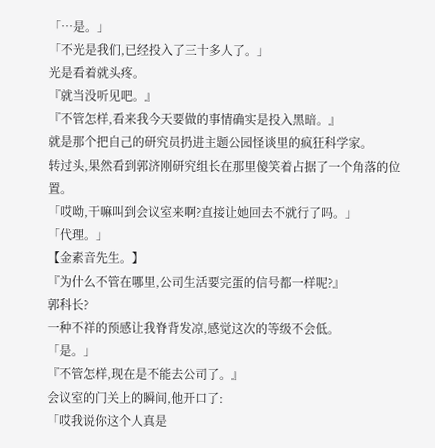「…是。」
「不光是我们,已经投入了三十多人了。」
光是看着就头疼。
『就当没听见吧。』
『不管怎样,看来我今天要做的事情确实是投入黑暗。』
就是那个把自己的研究员扔进主题公园怪谈里的疯狂科学家。
转过头,果然看到郭济刚研究组长在那里傻笑着占据了一个角落的位置。
「哎呦,干嘛叫到会议室来啊?直接让她回去不就行了吗。」
「代理。」
【金素音先生。】
『为什么不管在哪里,公司生活要完蛋的信号都一样呢?』
郭科长?
一种不祥的预感让我脊背发凉,感觉这次的等级不会低。
「是。」
『不管怎样,现在是不能去公司了。』
会议室的门关上的瞬间,他开口了:
「哎我说你这个人真是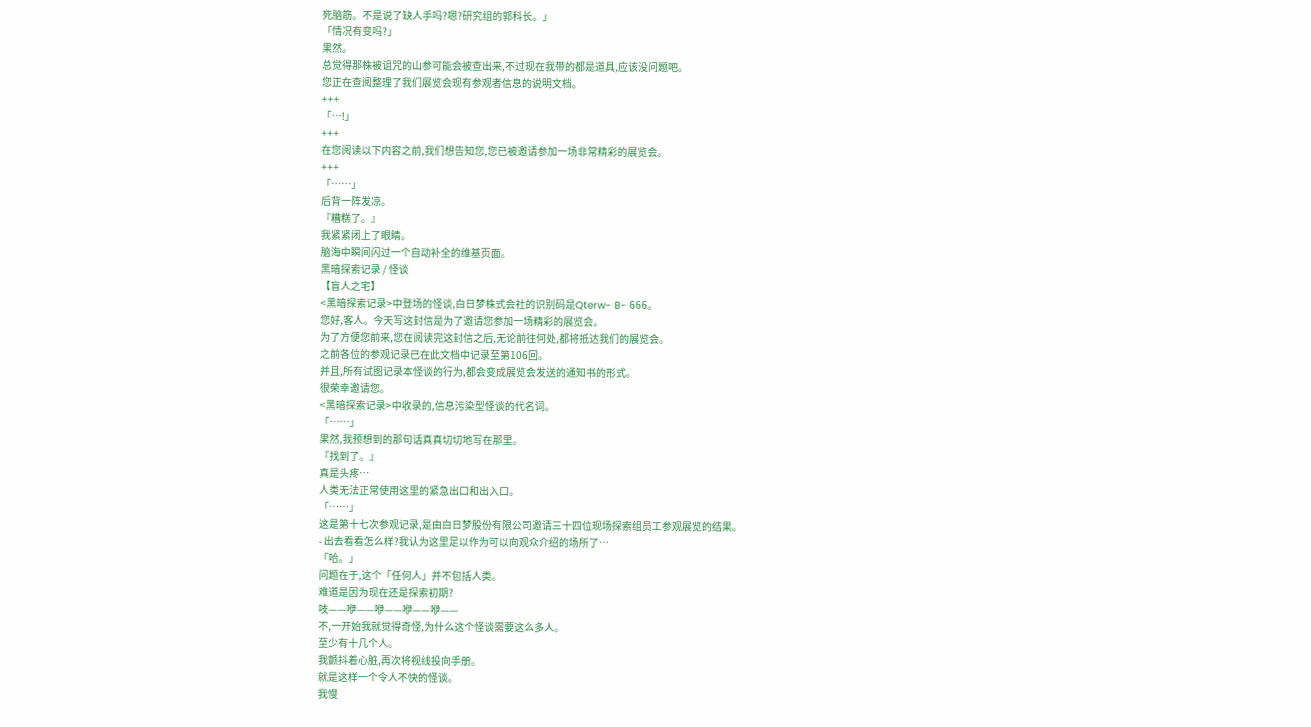死脑筋。不是说了缺人手吗?嗯?研究组的郭科长。」
「情况有变吗?」
果然。
总觉得那株被诅咒的山参可能会被查出来,不过现在我带的都是道具,应该没问题吧。
您正在查阅整理了我们展览会现有参观者信息的说明文档。
+++
「…!」
+++
在您阅读以下内容之前,我们想告知您,您已被邀请参加一场非常精彩的展览会。
+++
「……」
后背一阵发凉。
『糟糕了。』
我紧紧闭上了眼睛。
脑海中瞬间闪过一个自动补全的维基页面。
黑暗探索记录 / 怪谈
【盲人之宅】
<黑暗探索记录>中登场的怪谈,白日梦株式会社的识别码是Qterw- B- 666。
您好,客人。今天写这封信是为了邀请您参加一场精彩的展览会。
为了方便您前来,您在阅读完这封信之后,无论前往何处,都将抵达我们的展览会。
之前各位的参观记录已在此文档中记录至第106回。
并且,所有试图记录本怪谈的行为,都会变成展览会发送的通知书的形式。
很荣幸邀请您。
<黑暗探索记录>中收录的,信息污染型怪谈的代名词。
「……」
果然,我预想到的那句话真真切切地写在那里。
『找到了。』
真是头疼…
人类无法正常使用这里的紧急出口和出入口。
「……」
这是第十七次参观记录,是由白日梦股份有限公司邀请三十四位现场探索组员工参观展览的结果。
- 出去看看怎么样?我认为这里足以作为可以向观众介绍的场所了…
「哈。」
问题在于,这个「任何人」并不包括人类。
难道是因为现在还是探索初期?
吱——咿——咿——咿——咿——
不,一开始我就觉得奇怪,为什么这个怪谈需要这么多人。
至少有十几个人。
我颤抖着心脏,再次将视线投向手册。
就是这样一个令人不快的怪谈。
我慢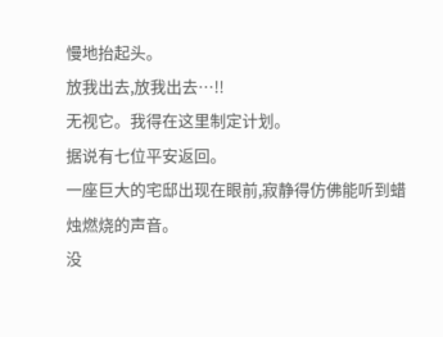慢地抬起头。
放我出去,放我出去…!!
无视它。我得在这里制定计划。
据说有七位平安返回。
一座巨大的宅邸出现在眼前,寂静得仿佛能听到蜡烛燃烧的声音。
没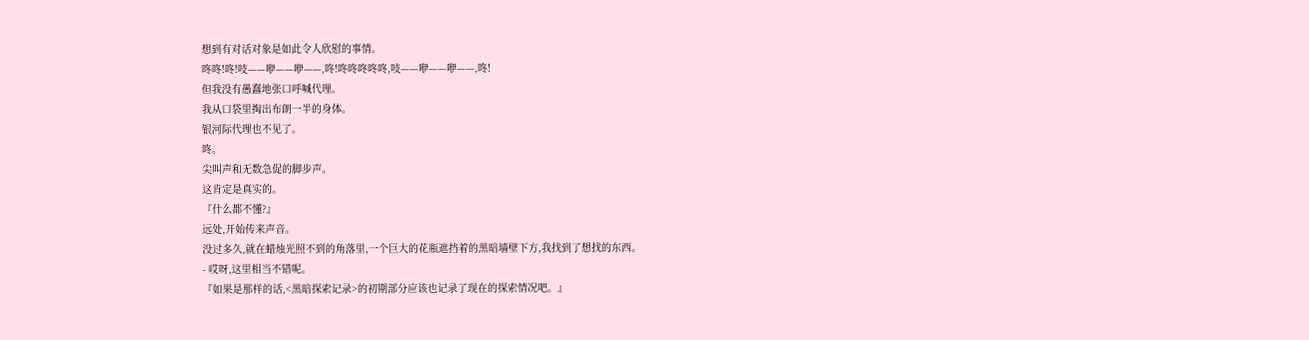想到有对话对象是如此令人欣慰的事情。
咚咚!咚!吱——咿——咿——,咚!咚咚咚咚咚,吱——咿——咿——,咚!
但我没有愚蠢地张口呼喊代理。
我从口袋里掏出布朗一半的身体。
银河际代理也不见了。
咚。
尖叫声和无数急促的脚步声。
这肯定是真实的。
『什么都不懂?』
远处,开始传来声音。
没过多久,就在蜡烛光照不到的角落里,一个巨大的花瓶遮挡着的黑暗墙壁下方,我找到了想找的东西。
- 哎呀,这里相当不错呢。
『如果是那样的话,<黑暗探索记录>的初期部分应该也记录了现在的探索情况吧。』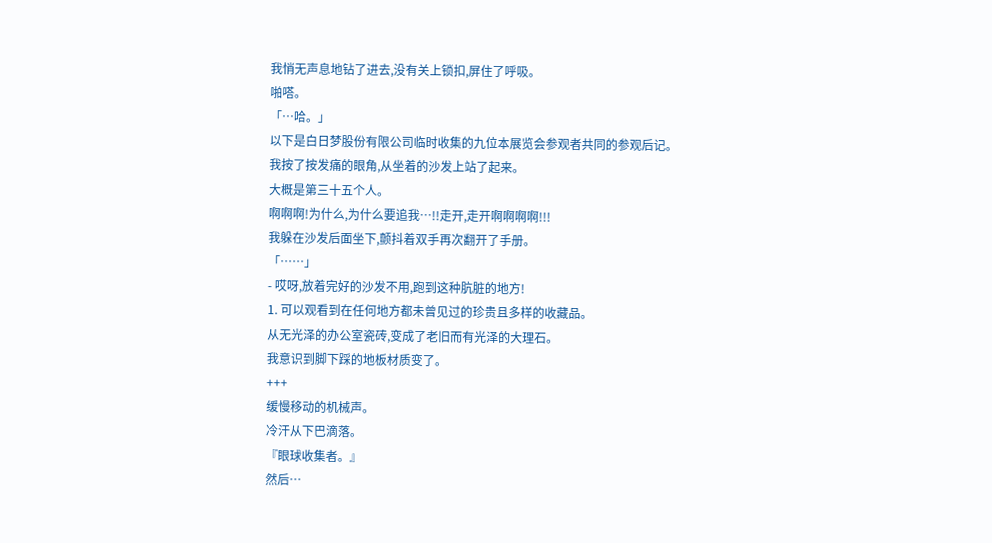我悄无声息地钻了进去,没有关上锁扣,屏住了呼吸。
啪嗒。
「…哈。」
以下是白日梦股份有限公司临时收集的九位本展览会参观者共同的参观后记。
我按了按发痛的眼角,从坐着的沙发上站了起来。
大概是第三十五个人。
啊啊啊!为什么,为什么要追我…!!走开,走开啊啊啊啊!!!
我躲在沙发后面坐下,颤抖着双手再次翻开了手册。
「……」
- 哎呀,放着完好的沙发不用,跑到这种肮脏的地方!
1. 可以观看到在任何地方都未曾见过的珍贵且多样的收藏品。
从无光泽的办公室瓷砖,变成了老旧而有光泽的大理石。
我意识到脚下踩的地板材质变了。
+++
缓慢移动的机械声。
冷汗从下巴滴落。
『眼球收集者。』
然后…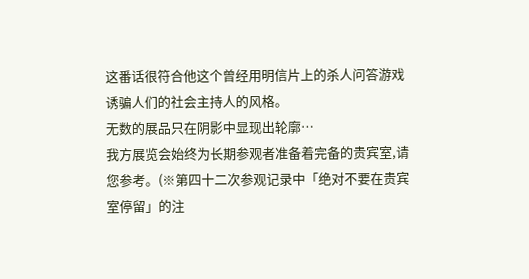这番话很符合他这个曾经用明信片上的杀人问答游戏诱骗人们的社会主持人的风格。
无数的展品只在阴影中显现出轮廓…
我方展览会始终为长期参观者准备着完备的贵宾室,请您参考。(※第四十二次参观记录中「绝对不要在贵宾室停留」的注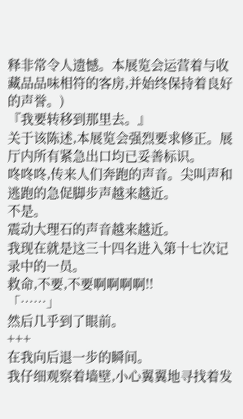释非常令人遗憾。本展览会运营着与收藏品品味相符的客房,并始终保持着良好的声誉。)
『我要转移到那里去。』
关于该陈述,本展览会强烈要求修正。展厅内所有紧急出口均已妥善标识。
咚咚咚,传来人们奔跑的声音。尖叫声和逃跑的急促脚步声越来越近。
不是。
震动大理石的声音越来越近。
我现在就是这三十四名进入第十七次记录中的一员。
救命,不要,不要啊啊啊啊!!
「……」
然后几乎到了眼前。
+++
在我向后退一步的瞬间。
我仔细观察着墙壁,小心翼翼地寻找着发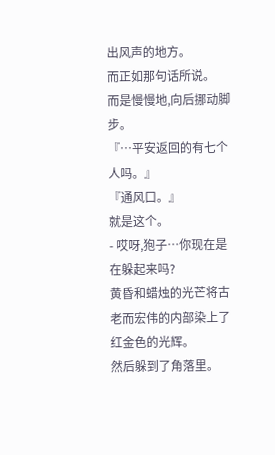出风声的地方。
而正如那句话所说。
而是慢慢地,向后挪动脚步。
『…平安返回的有七个人吗。』
『通风口。』
就是这个。
- 哎呀,狍子…你现在是在躲起来吗?
黄昏和蜡烛的光芒将古老而宏伟的内部染上了红金色的光辉。
然后躲到了角落里。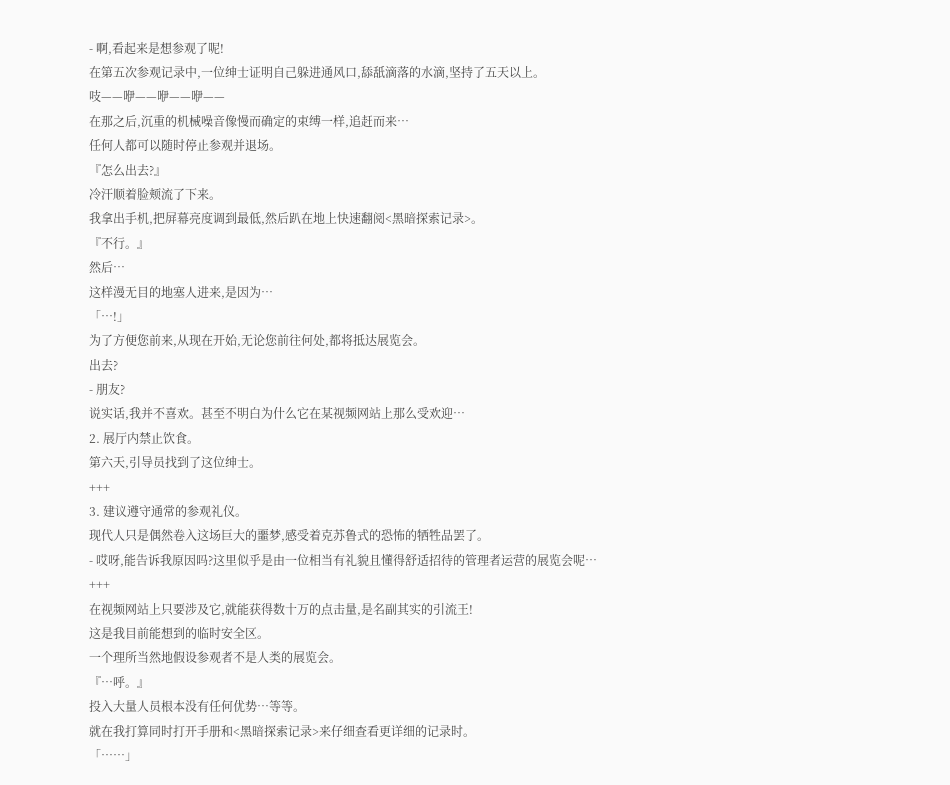- 啊,看起来是想参观了呢!
在第五次参观记录中,一位绅士证明自己躲进通风口,舔舐滴落的水滴,坚持了五天以上。
吱——咿——咿——咿——
在那之后,沉重的机械噪音像慢而确定的束缚一样,追赶而来…
任何人都可以随时停止参观并退场。
『怎么出去?』
冷汗顺着脸颊流了下来。
我拿出手机,把屏幕亮度调到最低,然后趴在地上快速翻阅<黑暗探索记录>。
『不行。』
然后…
这样漫无目的地塞人进来,是因为…
「…!」
为了方便您前来,从现在开始,无论您前往何处,都将抵达展览会。
出去?
- 朋友?
说实话,我并不喜欢。甚至不明白为什么它在某视频网站上那么受欢迎…
2. 展厅内禁止饮食。
第六天,引导员找到了这位绅士。
+++
3. 建议遵守通常的参观礼仪。
现代人只是偶然卷入这场巨大的噩梦,感受着克苏鲁式的恐怖的牺牲品罢了。
- 哎呀,能告诉我原因吗?这里似乎是由一位相当有礼貌且懂得舒适招待的管理者运营的展览会呢…
+++
在视频网站上只要涉及它,就能获得数十万的点击量,是名副其实的引流王!
这是我目前能想到的临时安全区。
一个理所当然地假设参观者不是人类的展览会。
『…呼。』
投入大量人员根本没有任何优势…等等。
就在我打算同时打开手册和<黑暗探索记录>来仔细查看更详细的记录时。
「……」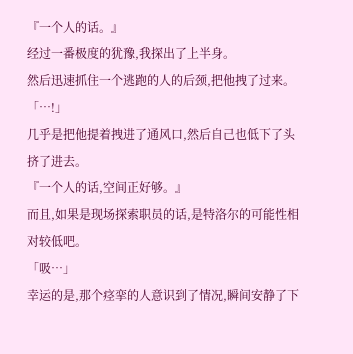『一个人的话。』
经过一番极度的犹豫,我探出了上半身。
然后迅速抓住一个逃跑的人的后颈,把他拽了过来。
「…!」
几乎是把他提着拽进了通风口,然后自己也低下了头挤了进去。
『一个人的话,空间正好够。』
而且,如果是现场探索职员的话,是特洛尔的可能性相对较低吧。
「吸…」
幸运的是,那个痉挛的人意识到了情况,瞬间安静了下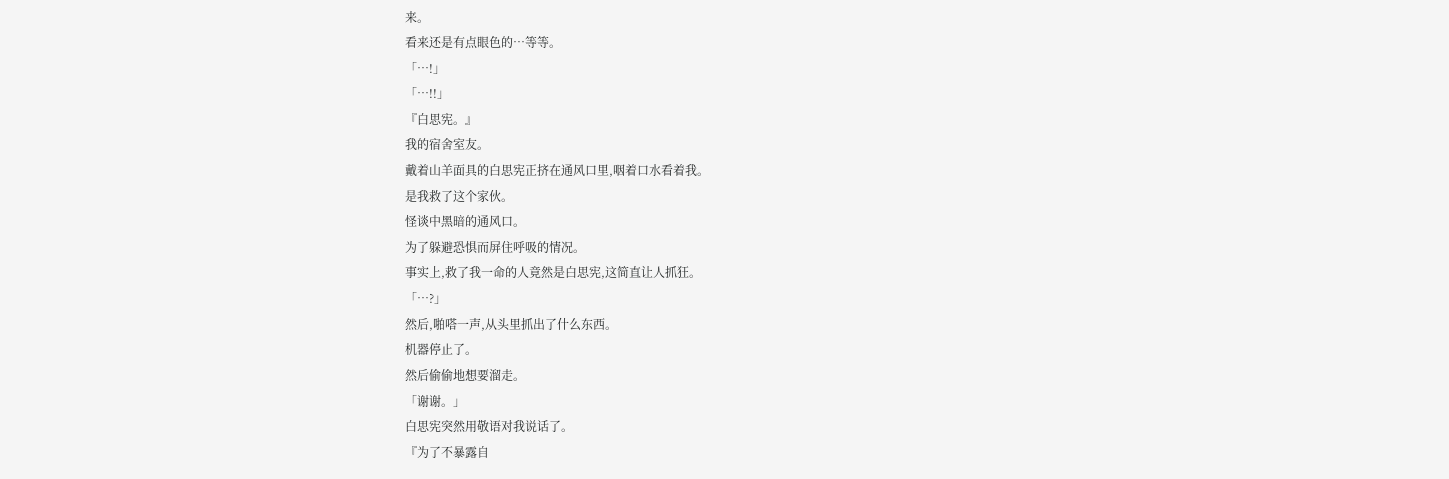来。
看来还是有点眼色的…等等。
「…!」
「…!!」
『白思宪。』
我的宿舍室友。
戴着山羊面具的白思宪正挤在通风口里,咽着口水看着我。
是我救了这个家伙。
怪谈中黑暗的通风口。
为了躲避恐惧而屏住呼吸的情况。
事实上,救了我一命的人竟然是白思宪,这简直让人抓狂。
「…?」
然后,啪嗒一声,从头里抓出了什么东西。
机器停止了。
然后偷偷地想要溜走。
「谢谢。」
白思宪突然用敬语对我说话了。
『为了不暴露自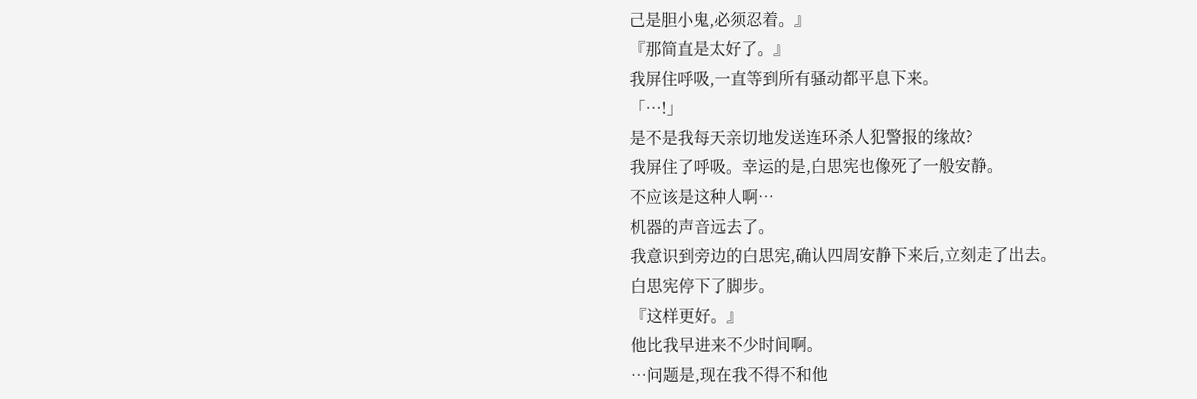己是胆小鬼,必须忍着。』
『那简直是太好了。』
我屏住呼吸,一直等到所有骚动都平息下来。
「…!」
是不是我每天亲切地发送连环杀人犯警报的缘故?
我屏住了呼吸。幸运的是,白思宪也像死了一般安静。
不应该是这种人啊…
机器的声音远去了。
我意识到旁边的白思宪,确认四周安静下来后,立刻走了出去。
白思宪停下了脚步。
『这样更好。』
他比我早进来不少时间啊。
…问题是,现在我不得不和他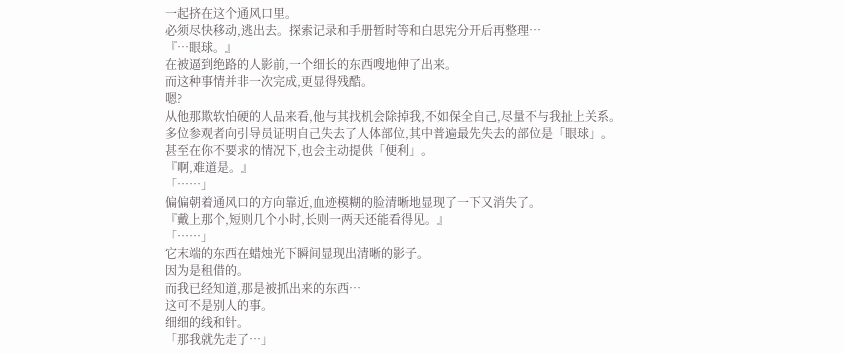一起挤在这个通风口里。
必须尽快移动,逃出去。探索记录和手册暂时等和白思宪分开后再整理…
『…眼球。』
在被逼到绝路的人影前,一个细长的东西嗖地伸了出来。
而这种事情并非一次完成,更显得残酷。
嗯?
从他那欺软怕硬的人品来看,他与其找机会除掉我,不如保全自己,尽量不与我扯上关系。
多位参观者向引导员证明自己失去了人体部位,其中普遍最先失去的部位是「眼球」。
甚至在你不要求的情况下,也会主动提供「便利」。
『啊,难道是。』
「……」
偏偏朝着通风口的方向靠近,血迹模糊的脸清晰地显现了一下又消失了。
『戴上那个,短则几个小时,长则一两天还能看得见。』
「……」
它末端的东西在蜡烛光下瞬间显现出清晰的影子。
因为是租借的。
而我已经知道,那是被抓出来的东西…
这可不是别人的事。
细细的线和针。
「那我就先走了…」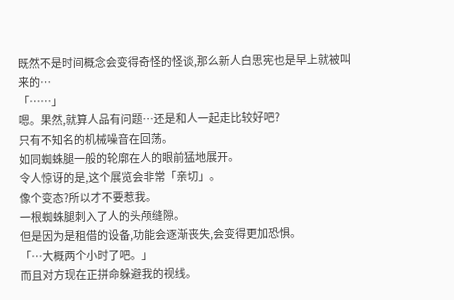既然不是时间概念会变得奇怪的怪谈,那么新人白思宪也是早上就被叫来的…
「……」
嗯。果然,就算人品有问题…还是和人一起走比较好吧?
只有不知名的机械噪音在回荡。
如同蜘蛛腿一般的轮廓在人的眼前猛地展开。
令人惊讶的是,这个展览会非常「亲切」。
像个变态?所以才不要惹我。
一根蜘蛛腿刺入了人的头颅缝隙。
但是因为是租借的设备,功能会逐渐丧失,会变得更加恐惧。
「…大概两个小时了吧。」
而且对方现在正拼命躲避我的视线。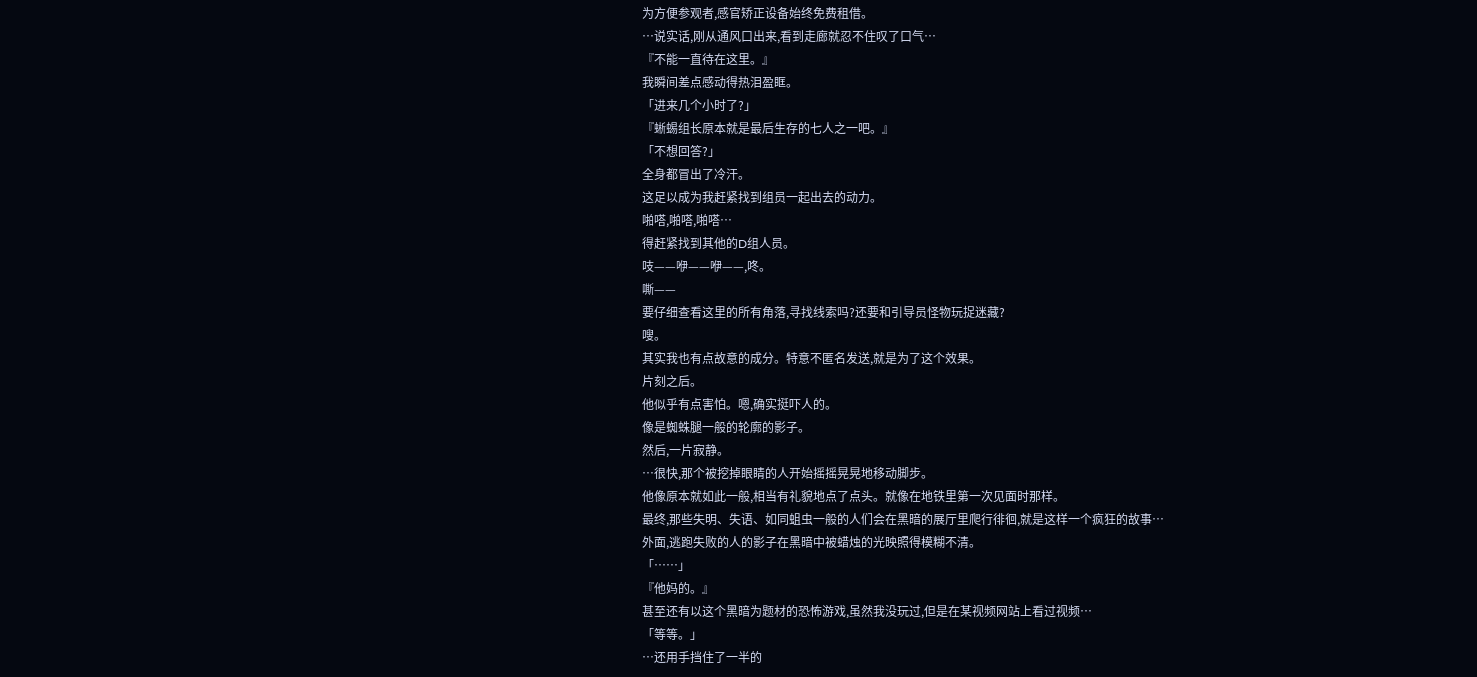为方便参观者,感官矫正设备始终免费租借。
…说实话,刚从通风口出来,看到走廊就忍不住叹了口气…
『不能一直待在这里。』
我瞬间差点感动得热泪盈眶。
「进来几个小时了?」
『蜥蜴组长原本就是最后生存的七人之一吧。』
「不想回答?」
全身都冒出了冷汗。
这足以成为我赶紧找到组员一起出去的动力。
啪嗒,啪嗒,啪嗒…
得赶紧找到其他的D组人员。
吱——咿——咿——,咚。
嘶——
要仔细查看这里的所有角落,寻找线索吗?还要和引导员怪物玩捉迷藏?
嗖。
其实我也有点故意的成分。特意不匿名发送,就是为了这个效果。
片刻之后。
他似乎有点害怕。嗯,确实挺吓人的。
像是蜘蛛腿一般的轮廓的影子。
然后,一片寂静。
…很快,那个被挖掉眼睛的人开始摇摇晃晃地移动脚步。
他像原本就如此一般,相当有礼貌地点了点头。就像在地铁里第一次见面时那样。
最终,那些失明、失语、如同蛆虫一般的人们会在黑暗的展厅里爬行徘徊,就是这样一个疯狂的故事…
外面,逃跑失败的人的影子在黑暗中被蜡烛的光映照得模糊不清。
「……」
『他妈的。』
甚至还有以这个黑暗为题材的恐怖游戏,虽然我没玩过,但是在某视频网站上看过视频…
「等等。」
…还用手挡住了一半的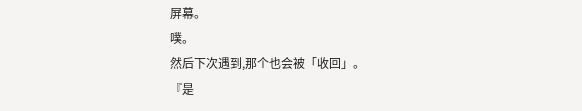屏幕。
噗。
然后下次遇到,那个也会被「收回」。
『是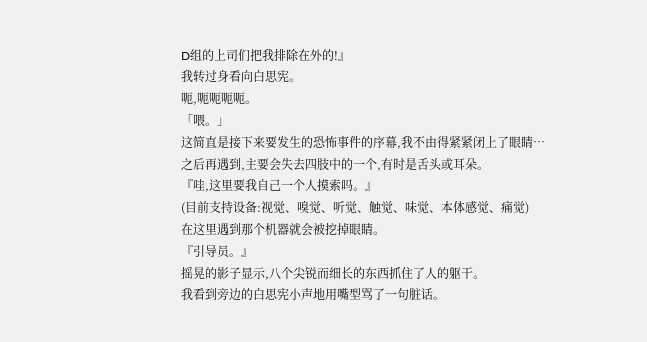D组的上司们把我排除在外的!』
我转过身看向白思宪。
呃,呃呃呃呃。
「喂。」
这简直是接下来要发生的恐怖事件的序幕,我不由得紧紧闭上了眼睛…
之后再遇到,主要会失去四肢中的一个,有时是舌头或耳朵。
『哇,这里要我自己一个人摸索吗。』
(目前支持设备:视觉、嗅觉、听觉、触觉、味觉、本体感觉、痛觉)
在这里遇到那个机器就会被挖掉眼睛。
『引导员。』
摇晃的影子显示,八个尖锐而细长的东西抓住了人的躯干。
我看到旁边的白思宪小声地用嘴型骂了一句脏话。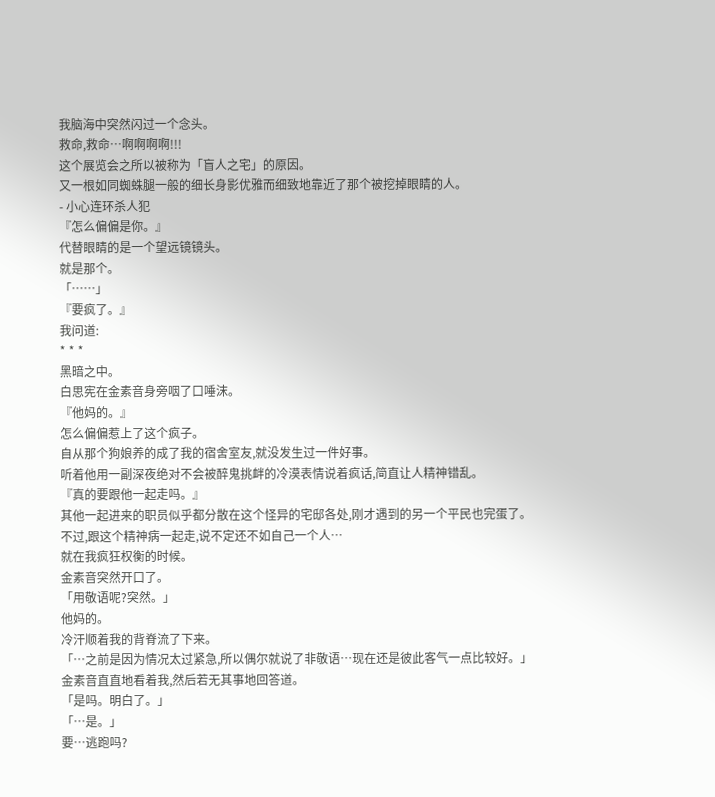我脑海中突然闪过一个念头。
救命,救命…啊啊啊啊!!!
这个展览会之所以被称为「盲人之宅」的原因。
又一根如同蜘蛛腿一般的细长身影优雅而细致地靠近了那个被挖掉眼睛的人。
- 小心连环杀人犯
『怎么偏偏是你。』
代替眼睛的是一个望远镜镜头。
就是那个。
「……」
『要疯了。』
我问道:
* * *
黑暗之中。
白思宪在金素音身旁咽了口唾沫。
『他妈的。』
怎么偏偏惹上了这个疯子。
自从那个狗娘养的成了我的宿舍室友,就没发生过一件好事。
听着他用一副深夜绝对不会被醉鬼挑衅的冷漠表情说着疯话,简直让人精神错乱。
『真的要跟他一起走吗。』
其他一起进来的职员似乎都分散在这个怪异的宅邸各处,刚才遇到的另一个平民也完蛋了。
不过,跟这个精神病一起走,说不定还不如自己一个人…
就在我疯狂权衡的时候。
金素音突然开口了。
「用敬语呢?突然。」
他妈的。
冷汗顺着我的背脊流了下来。
「…之前是因为情况太过紧急,所以偶尔就说了非敬语…现在还是彼此客气一点比较好。」
金素音直直地看着我,然后若无其事地回答道。
「是吗。明白了。」
「…是。」
要…逃跑吗?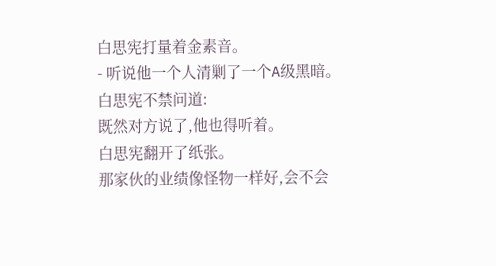白思宪打量着金素音。
- 听说他一个人清剿了一个A级黑暗。
白思宪不禁问道:
既然对方说了,他也得听着。
白思宪翻开了纸张。
那家伙的业绩像怪物一样好,会不会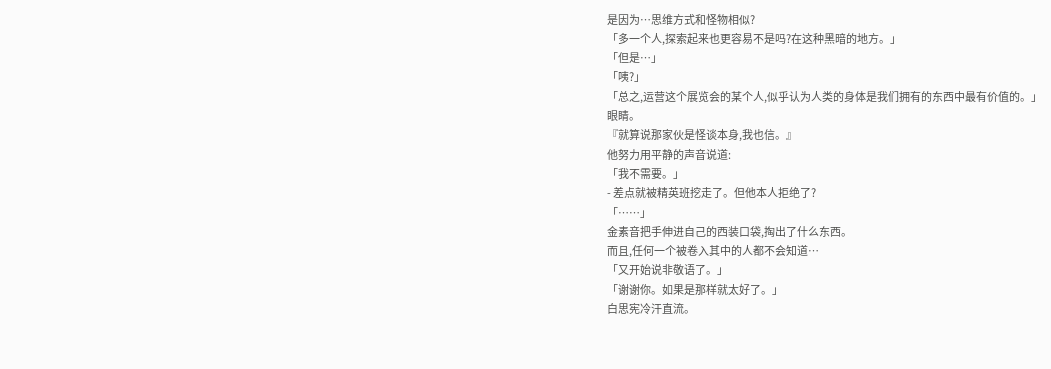是因为…思维方式和怪物相似?
「多一个人,探索起来也更容易不是吗?在这种黑暗的地方。」
「但是…」
「咦?」
「总之,运营这个展览会的某个人,似乎认为人类的身体是我们拥有的东西中最有价值的。」
眼睛。
『就算说那家伙是怪谈本身,我也信。』
他努力用平静的声音说道:
「我不需要。」
- 差点就被精英班挖走了。但他本人拒绝了?
「……」
金素音把手伸进自己的西装口袋,掏出了什么东西。
而且,任何一个被卷入其中的人都不会知道…
「又开始说非敬语了。」
「谢谢你。如果是那样就太好了。」
白思宪冷汗直流。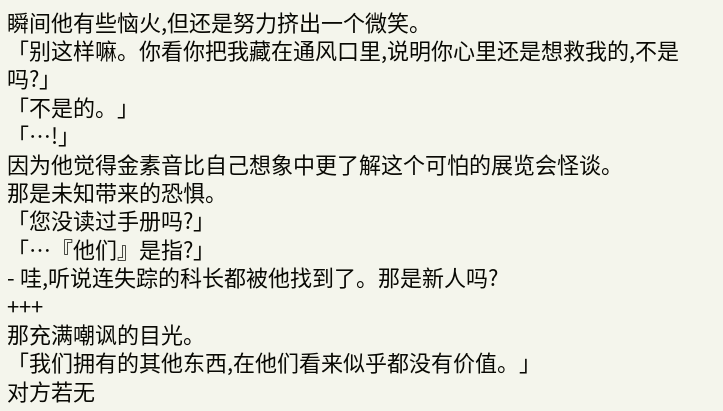瞬间他有些恼火,但还是努力挤出一个微笑。
「别这样嘛。你看你把我藏在通风口里,说明你心里还是想救我的,不是吗?」
「不是的。」
「…!」
因为他觉得金素音比自己想象中更了解这个可怕的展览会怪谈。
那是未知带来的恐惧。
「您没读过手册吗?」
「…『他们』是指?」
- 哇,听说连失踪的科长都被他找到了。那是新人吗?
+++
那充满嘲讽的目光。
「我们拥有的其他东西,在他们看来似乎都没有价值。」
对方若无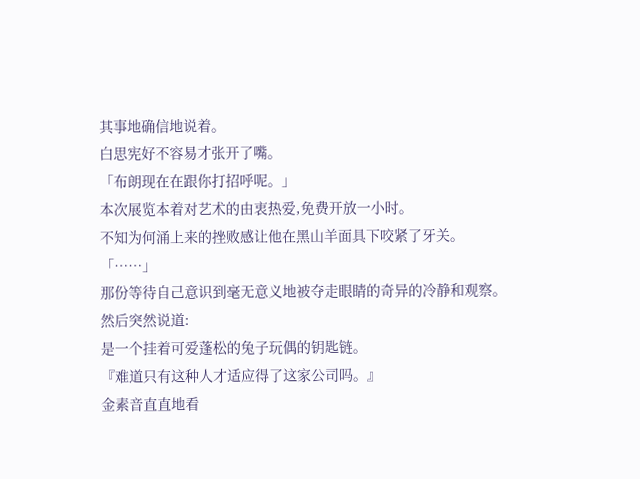其事地确信地说着。
白思宪好不容易才张开了嘴。
「布朗现在在跟你打招呼呢。」
本次展览本着对艺术的由衷热爱,免费开放一小时。
不知为何涌上来的挫败感让他在黑山羊面具下咬紧了牙关。
「……」
那份等待自己意识到毫无意义地被夺走眼睛的奇异的冷静和观察。
然后突然说道:
是一个挂着可爱蓬松的兔子玩偶的钥匙链。
『难道只有这种人才适应得了这家公司吗。』
金素音直直地看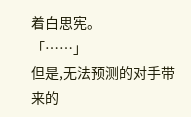着白思宪。
「……」
但是,无法预测的对手带来的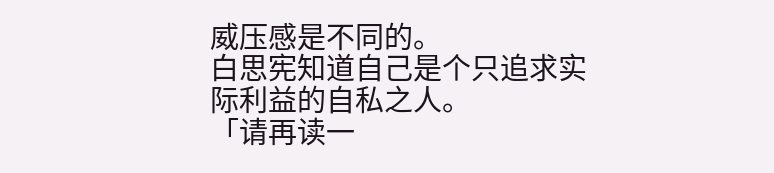威压感是不同的。
白思宪知道自己是个只追求实际利益的自私之人。
「请再读一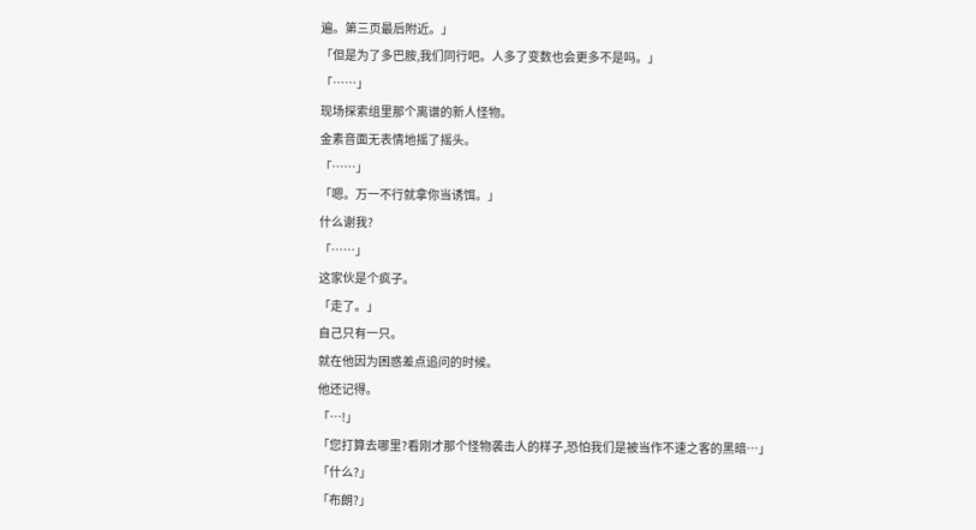遍。第三页最后附近。」
「但是为了多巴胺,我们同行吧。人多了变数也会更多不是吗。」
「……」
现场探索组里那个离谱的新人怪物。
金素音面无表情地摇了摇头。
「……」
「嗯。万一不行就拿你当诱饵。」
什么谢我?
「……」
这家伙是个疯子。
「走了。」
自己只有一只。
就在他因为困惑差点追问的时候。
他还记得。
「…!」
「您打算去哪里?看刚才那个怪物袭击人的样子,恐怕我们是被当作不速之客的黑暗…」
「什么?」
「布朗?」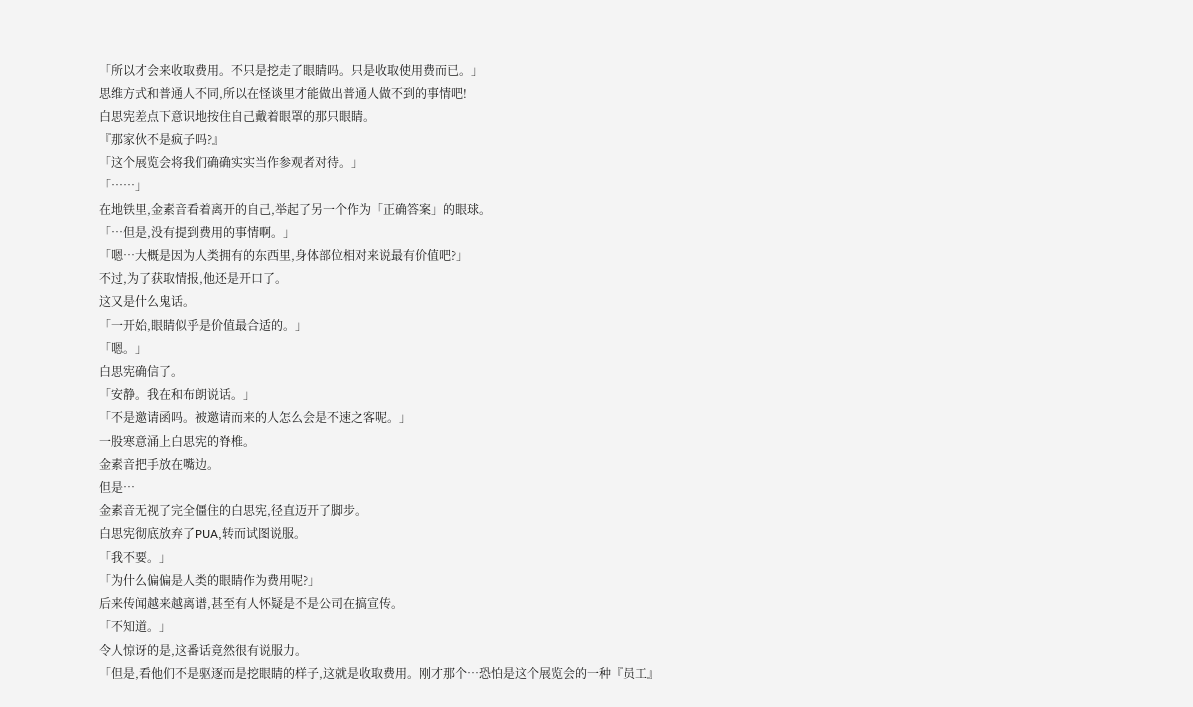「所以才会来收取费用。不只是挖走了眼睛吗。只是收取使用费而已。」
思维方式和普通人不同,所以在怪谈里才能做出普通人做不到的事情吧!
白思宪差点下意识地按住自己戴着眼罩的那只眼睛。
『那家伙不是疯子吗?』
「这个展览会将我们确确实实当作参观者对待。」
「……」
在地铁里,金素音看着离开的自己,举起了另一个作为「正确答案」的眼球。
「…但是,没有提到费用的事情啊。」
「嗯…大概是因为人类拥有的东西里,身体部位相对来说最有价值吧?」
不过,为了获取情报,他还是开口了。
这又是什么鬼话。
「一开始,眼睛似乎是价值最合适的。」
「嗯。」
白思宪确信了。
「安静。我在和布朗说话。」
「不是邀请函吗。被邀请而来的人怎么会是不速之客呢。」
一股寒意涌上白思宪的脊椎。
金素音把手放在嘴边。
但是…
金素音无视了完全僵住的白思宪,径直迈开了脚步。
白思宪彻底放弃了PUA,转而试图说服。
「我不要。」
「为什么偏偏是人类的眼睛作为费用呢?」
后来传闻越来越离谱,甚至有人怀疑是不是公司在搞宣传。
「不知道。」
令人惊讶的是,这番话竟然很有说服力。
「但是,看他们不是驱逐而是挖眼睛的样子,这就是收取费用。刚才那个…恐怕是这个展览会的一种『员工』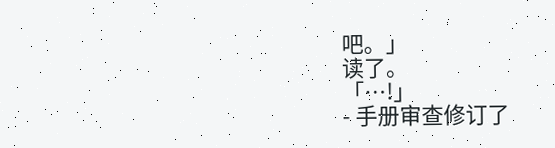吧。」
读了。
「…!」
- 手册审查修订了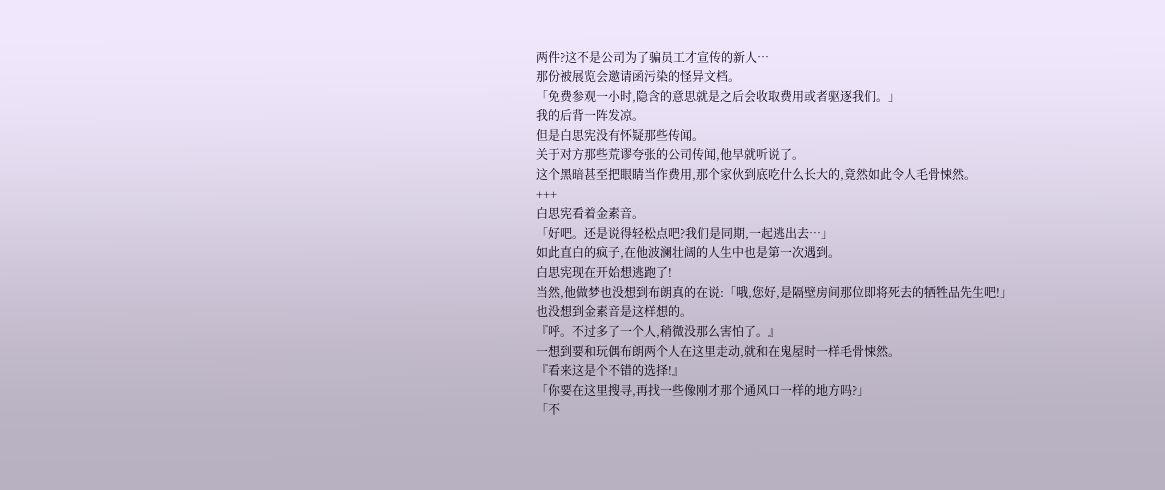两件?这不是公司为了骗员工才宣传的新人…
那份被展览会邀请函污染的怪异文档。
「免费参观一小时,隐含的意思就是之后会收取费用或者驱逐我们。」
我的后背一阵发凉。
但是白思宪没有怀疑那些传闻。
关于对方那些荒谬夸张的公司传闻,他早就听说了。
这个黑暗甚至把眼睛当作费用,那个家伙到底吃什么长大的,竟然如此令人毛骨悚然。
+++
白思宪看着金素音。
「好吧。还是说得轻松点吧?我们是同期,一起逃出去…」
如此直白的疯子,在他波澜壮阔的人生中也是第一次遇到。
白思宪现在开始想逃跑了!
当然,他做梦也没想到布朗真的在说:「哦,您好,是隔壁房间那位即将死去的牺牲品先生吧!」
也没想到金素音是这样想的。
『呼。不过多了一个人,稍微没那么害怕了。』
一想到要和玩偶布朗两个人在这里走动,就和在鬼屋时一样毛骨悚然。
『看来这是个不错的选择!』
「你要在这里搜寻,再找一些像刚才那个通风口一样的地方吗?」
「不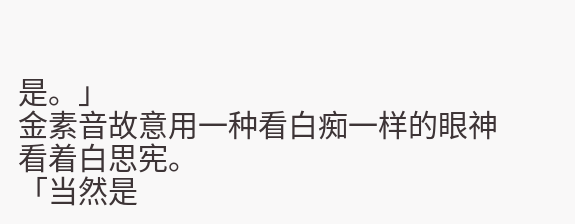是。」
金素音故意用一种看白痴一样的眼神看着白思宪。
「当然是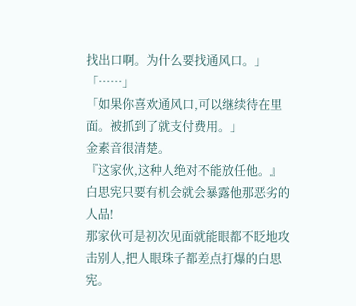找出口啊。为什么要找通风口。」
「……」
「如果你喜欢通风口,可以继续待在里面。被抓到了就支付费用。」
金素音很清楚。
『这家伙,这种人绝对不能放任他。』
白思宪只要有机会就会暴露他那恶劣的人品!
那家伙可是初次见面就能眼都不眨地攻击别人,把人眼珠子都差点打爆的白思宪。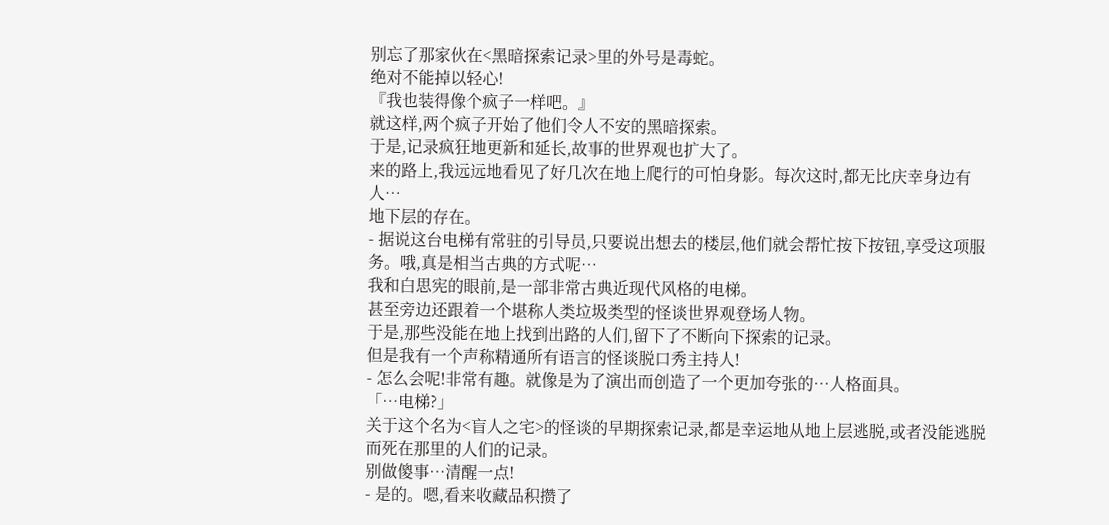别忘了那家伙在<黑暗探索记录>里的外号是毒蛇。
绝对不能掉以轻心!
『我也装得像个疯子一样吧。』
就这样,两个疯子开始了他们令人不安的黑暗探索。
于是,记录疯狂地更新和延长,故事的世界观也扩大了。
来的路上,我远远地看见了好几次在地上爬行的可怕身影。每次这时,都无比庆幸身边有人…
地下层的存在。
- 据说这台电梯有常驻的引导员,只要说出想去的楼层,他们就会帮忙按下按钮,享受这项服务。哦,真是相当古典的方式呢…
我和白思宪的眼前,是一部非常古典近现代风格的电梯。
甚至旁边还跟着一个堪称人类垃圾类型的怪谈世界观登场人物。
于是,那些没能在地上找到出路的人们,留下了不断向下探索的记录。
但是我有一个声称精通所有语言的怪谈脱口秀主持人!
- 怎么会呢!非常有趣。就像是为了演出而创造了一个更加夸张的…人格面具。
「…电梯?」
关于这个名为<盲人之宅>的怪谈的早期探索记录,都是幸运地从地上层逃脱,或者没能逃脱而死在那里的人们的记录。
别做傻事…清醒一点!
- 是的。嗯,看来收藏品积攒了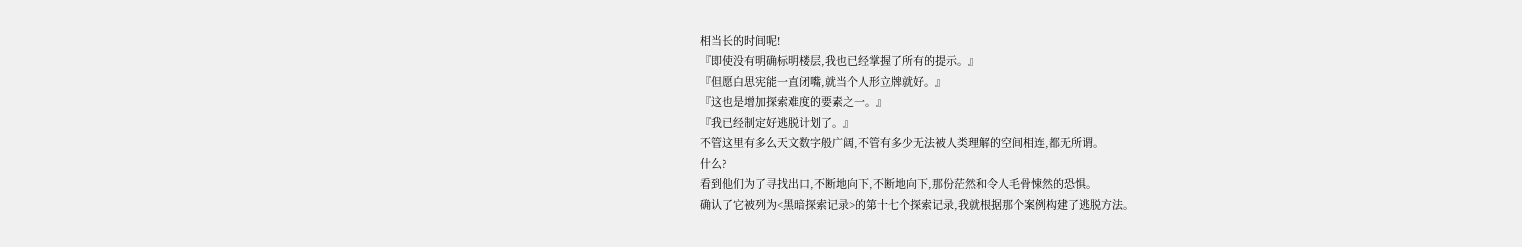相当长的时间呢!
『即使没有明确标明楼层,我也已经掌握了所有的提示。』
『但愿白思宪能一直闭嘴,就当个人形立牌就好。』
『这也是增加探索难度的要素之一。』
『我已经制定好逃脱计划了。』
不管这里有多么天文数字般广阔,不管有多少无法被人类理解的空间相连,都无所谓。
什么?
看到他们为了寻找出口,不断地向下,不断地向下,那份茫然和令人毛骨悚然的恐惧。
确认了它被列为<黑暗探索记录>的第十七个探索记录,我就根据那个案例构建了逃脱方法。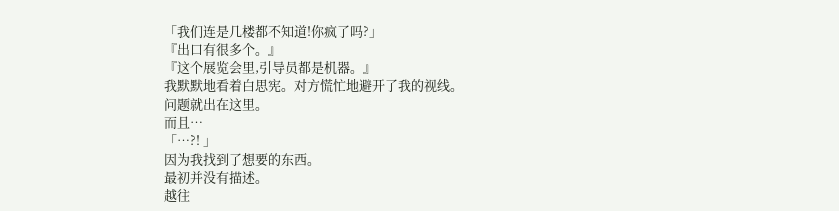「我们连是几楼都不知道!你疯了吗?」
『出口有很多个。』
『这个展览会里,引导员都是机器。』
我默默地看着白思宪。对方慌忙地避开了我的视线。
问题就出在这里。
而且…
「…?! 」
因为我找到了想要的东西。
最初并没有描述。
越往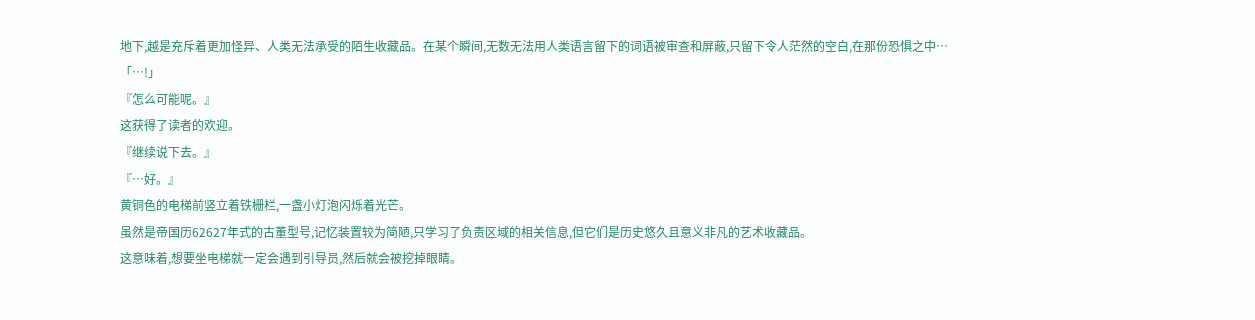地下,越是充斥着更加怪异、人类无法承受的陌生收藏品。在某个瞬间,无数无法用人类语言留下的词语被审查和屏蔽,只留下令人茫然的空白,在那份恐惧之中…
「…!」
『怎么可能呢。』
这获得了读者的欢迎。
『继续说下去。』
『…好。』
黄铜色的电梯前竖立着铁栅栏,一盏小灯泡闪烁着光芒。
虽然是帝国历62627年式的古董型号,记忆装置较为简陋,只学习了负责区域的相关信息,但它们是历史悠久且意义非凡的艺术收藏品。
这意味着,想要坐电梯就一定会遇到引导员,然后就会被挖掉眼睛。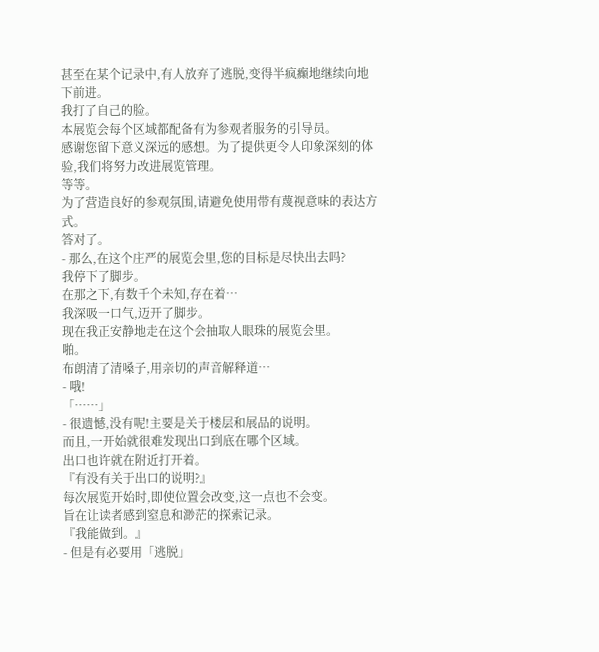甚至在某个记录中,有人放弃了逃脱,变得半疯癫地继续向地下前进。
我打了自己的脸。
本展览会每个区域都配备有为参观者服务的引导员。
感谢您留下意义深远的感想。为了提供更令人印象深刻的体验,我们将努力改进展览管理。
等等。
为了营造良好的参观氛围,请避免使用带有蔑视意味的表达方式。
答对了。
- 那么,在这个庄严的展览会里,您的目标是尽快出去吗?
我停下了脚步。
在那之下,有数千个未知,存在着…
我深吸一口气,迈开了脚步。
现在我正安静地走在这个会抽取人眼珠的展览会里。
啪。
布朗清了清嗓子,用亲切的声音解释道…
- 哦!
「……」
- 很遗憾,没有呢!主要是关于楼层和展品的说明。
而且,一开始就很难发现出口到底在哪个区域。
出口也许就在附近打开着。
『有没有关于出口的说明?』
每次展览开始时,即使位置会改变,这一点也不会变。
旨在让读者感到窒息和渺茫的探索记录。
『我能做到。』
- 但是有必要用「逃脱」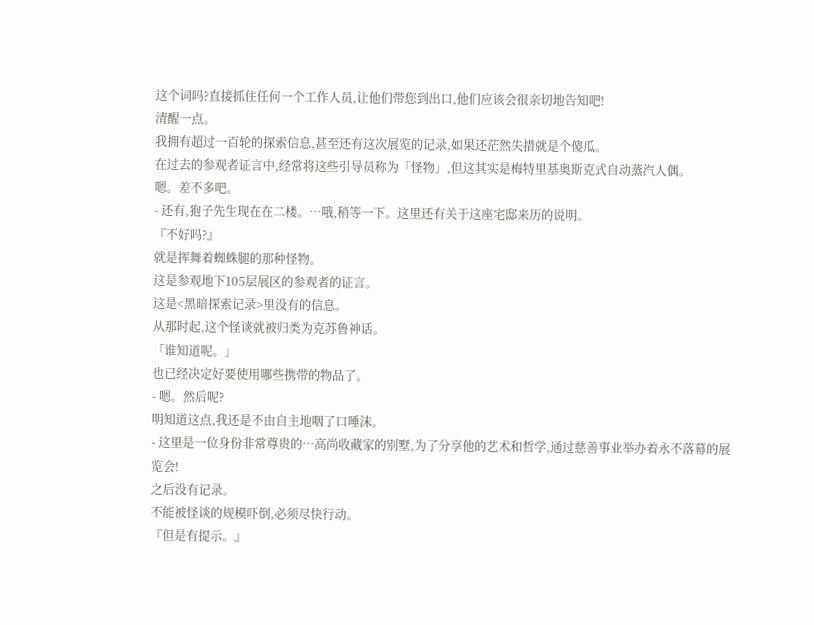这个词吗?直接抓住任何一个工作人员,让他们带您到出口,他们应该会很亲切地告知吧!
清醒一点。
我拥有超过一百轮的探索信息,甚至还有这次展览的记录,如果还茫然失措就是个傻瓜。
在过去的参观者证言中,经常将这些引导员称为「怪物」,但这其实是梅特里基奥斯克式自动蒸汽人偶。
嗯。差不多吧。
- 还有,狍子先生现在在二楼。…哦,稍等一下。这里还有关于这座宅邸来历的说明。
『不好吗?』
就是挥舞着蜘蛛腿的那种怪物。
这是参观地下105层展区的参观者的证言。
这是<黑暗探索记录>里没有的信息。
从那时起,这个怪谈就被归类为克苏鲁神话。
「谁知道呢。」
也已经决定好要使用哪些携带的物品了。
- 嗯。然后呢?
明知道这点,我还是不由自主地咽了口唾沫。
- 这里是一位身份非常尊贵的…高尚收藏家的别墅,为了分享他的艺术和哲学,通过慈善事业举办着永不落幕的展览会!
之后没有记录。
不能被怪谈的规模吓倒,必须尽快行动。
『但是有提示。』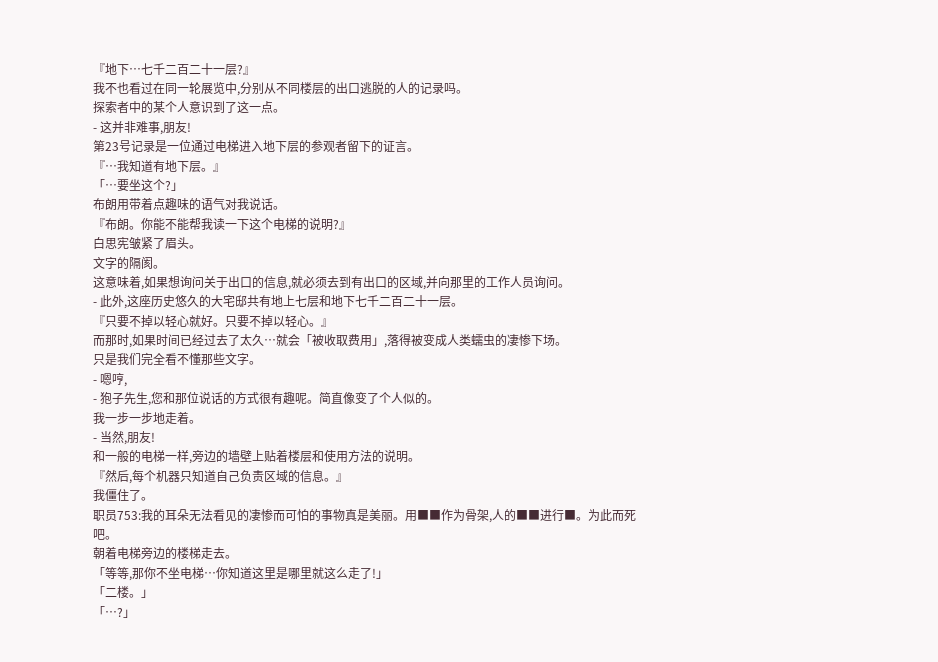『地下…七千二百二十一层?』
我不也看过在同一轮展览中,分别从不同楼层的出口逃脱的人的记录吗。
探索者中的某个人意识到了这一点。
- 这并非难事,朋友!
第23号记录是一位通过电梯进入地下层的参观者留下的证言。
『…我知道有地下层。』
「…要坐这个?」
布朗用带着点趣味的语气对我说话。
『布朗。你能不能帮我读一下这个电梯的说明?』
白思宪皱紧了眉头。
文字的隔阂。
这意味着,如果想询问关于出口的信息,就必须去到有出口的区域,并向那里的工作人员询问。
- 此外,这座历史悠久的大宅邸共有地上七层和地下七千二百二十一层。
『只要不掉以轻心就好。只要不掉以轻心。』
而那时,如果时间已经过去了太久…就会「被收取费用」,落得被变成人类蠕虫的凄惨下场。
只是我们完全看不懂那些文字。
- 嗯哼,
- 狍子先生,您和那位说话的方式很有趣呢。简直像变了个人似的。
我一步一步地走着。
- 当然,朋友!
和一般的电梯一样,旁边的墙壁上贴着楼层和使用方法的说明。
『然后,每个机器只知道自己负责区域的信息。』
我僵住了。
职员753:我的耳朵无法看见的凄惨而可怕的事物真是美丽。用■■作为骨架,人的■■进行■。为此而死吧。
朝着电梯旁边的楼梯走去。
「等等,那你不坐电梯…你知道这里是哪里就这么走了!」
「二楼。」
「…?」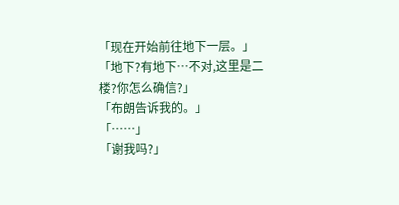「现在开始前往地下一层。」
「地下?有地下…不对,这里是二楼?你怎么确信?」
「布朗告诉我的。」
「……」
「谢我吗?」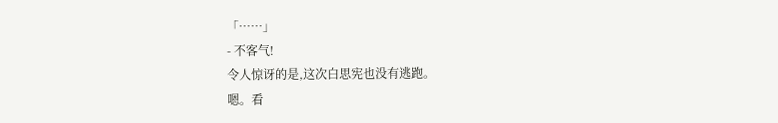「……」
- 不客气!
令人惊讶的是,这次白思宪也没有逃跑。
嗯。看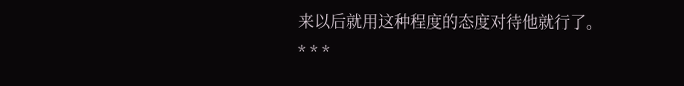来以后就用这种程度的态度对待他就行了。
* * *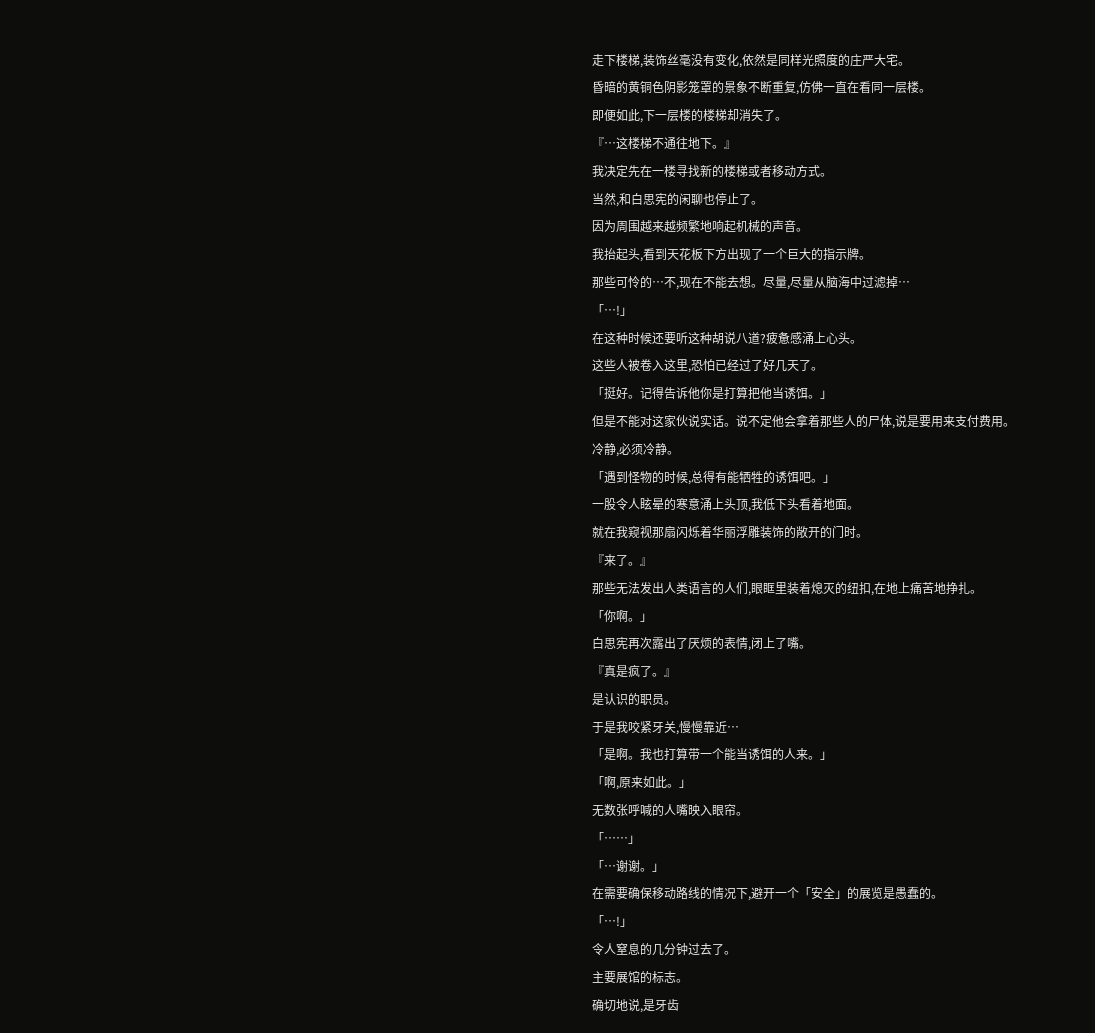走下楼梯,装饰丝毫没有变化,依然是同样光照度的庄严大宅。
昏暗的黄铜色阴影笼罩的景象不断重复,仿佛一直在看同一层楼。
即便如此,下一层楼的楼梯却消失了。
『…这楼梯不通往地下。』
我决定先在一楼寻找新的楼梯或者移动方式。
当然,和白思宪的闲聊也停止了。
因为周围越来越频繁地响起机械的声音。
我抬起头,看到天花板下方出现了一个巨大的指示牌。
那些可怜的…不,现在不能去想。尽量,尽量从脑海中过滤掉…
「…!」
在这种时候还要听这种胡说八道?疲惫感涌上心头。
这些人被卷入这里,恐怕已经过了好几天了。
「挺好。记得告诉他你是打算把他当诱饵。」
但是不能对这家伙说实话。说不定他会拿着那些人的尸体,说是要用来支付费用。
冷静,必须冷静。
「遇到怪物的时候,总得有能牺牲的诱饵吧。」
一股令人眩晕的寒意涌上头顶,我低下头看着地面。
就在我窥视那扇闪烁着华丽浮雕装饰的敞开的门时。
『来了。』
那些无法发出人类语言的人们,眼眶里装着熄灭的纽扣,在地上痛苦地挣扎。
「你啊。」
白思宪再次露出了厌烦的表情,闭上了嘴。
『真是疯了。』
是认识的职员。
于是我咬紧牙关,慢慢靠近…
「是啊。我也打算带一个能当诱饵的人来。」
「啊,原来如此。」
无数张呼喊的人嘴映入眼帘。
「……」
「…谢谢。」
在需要确保移动路线的情况下,避开一个「安全」的展览是愚蠢的。
「…!」
令人窒息的几分钟过去了。
主要展馆的标志。
确切地说,是牙齿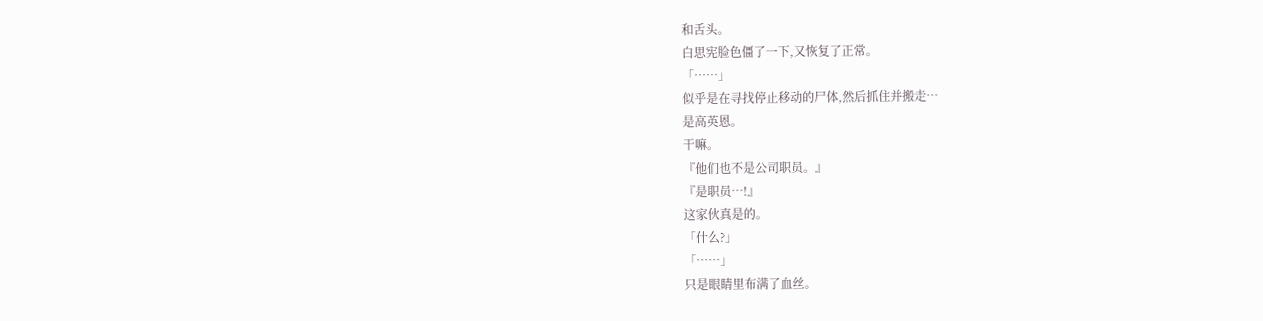和舌头。
白思宪脸色僵了一下,又恢复了正常。
「……」
似乎是在寻找停止移动的尸体,然后抓住并搬走…
是高英恩。
干嘛。
『他们也不是公司职员。』
『是职员…!』
这家伙真是的。
「什么?」
「……」
只是眼睛里布满了血丝。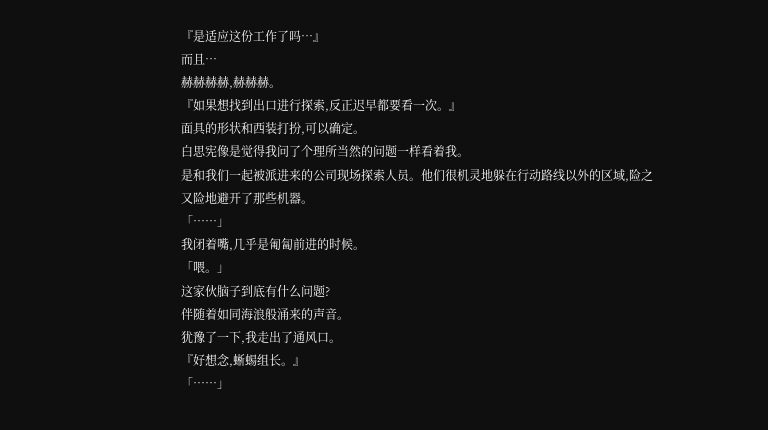『是适应这份工作了吗…』
而且…
赫赫赫赫,赫赫赫。
『如果想找到出口进行探索,反正迟早都要看一次。』
面具的形状和西装打扮,可以确定。
白思宪像是觉得我问了个理所当然的问题一样看着我。
是和我们一起被派进来的公司现场探索人员。他们很机灵地躲在行动路线以外的区域,险之又险地避开了那些机器。
「……」
我闭着嘴,几乎是匍匐前进的时候。
「喂。」
这家伙脑子到底有什么问题?
伴随着如同海浪般涌来的声音。
犹豫了一下,我走出了通风口。
『好想念,蜥蜴组长。』
「……」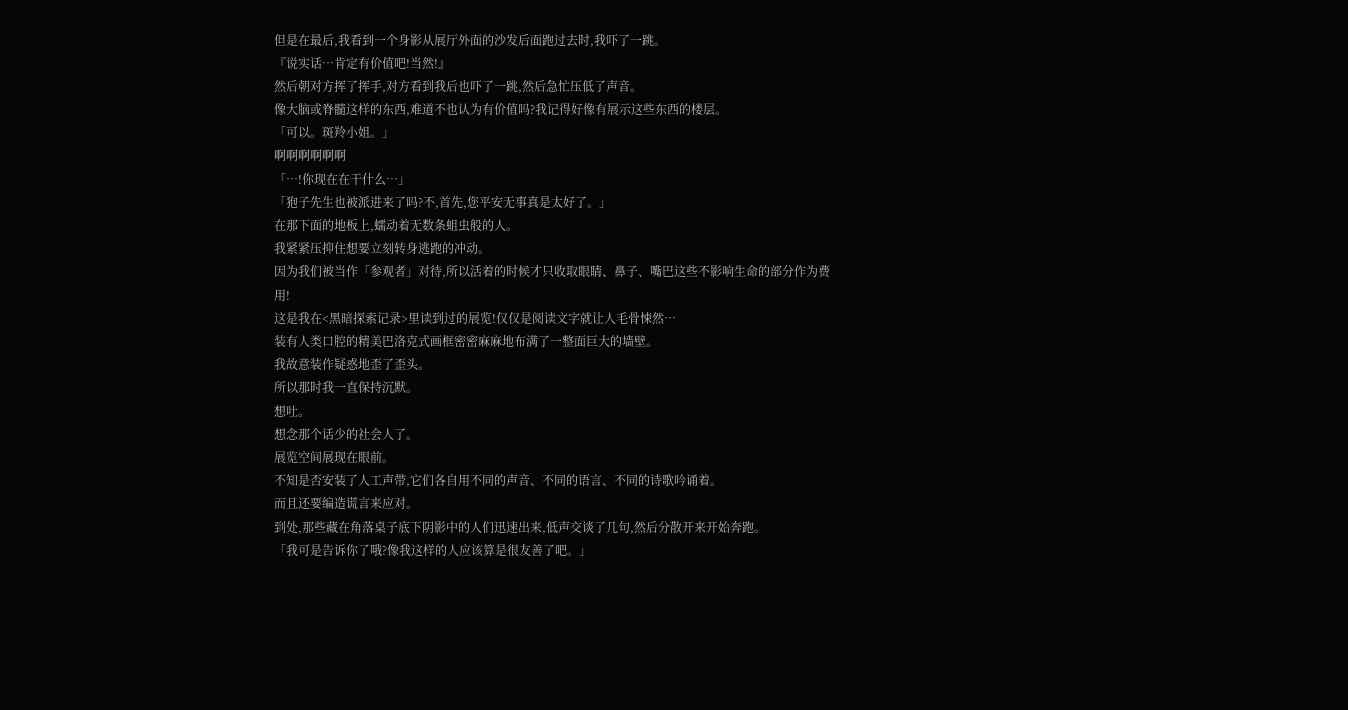但是在最后,我看到一个身影从展厅外面的沙发后面跑过去时,我吓了一跳。
『说实话…肯定有价值吧!当然!』
然后朝对方挥了挥手,对方看到我后也吓了一跳,然后急忙压低了声音。
像大脑或脊髓这样的东西,难道不也认为有价值吗?我记得好像有展示这些东西的楼层。
「可以。斑羚小姐。」
啊啊啊啊啊啊
「…!你现在在干什么…」
「狍子先生也被派进来了吗?不,首先,您平安无事真是太好了。」
在那下面的地板上,蠕动着无数条蛆虫般的人。
我紧紧压抑住想要立刻转身逃跑的冲动。
因为我们被当作「参观者」对待,所以活着的时候才只收取眼睛、鼻子、嘴巴这些不影响生命的部分作为费用!
这是我在<黑暗探索记录>里读到过的展览!仅仅是阅读文字就让人毛骨悚然…
装有人类口腔的精美巴洛克式画框密密麻麻地布满了一整面巨大的墙壁。
我故意装作疑惑地歪了歪头。
所以那时我一直保持沉默。
想吐。
想念那个话少的社会人了。
展览空间展现在眼前。
不知是否安装了人工声带,它们各自用不同的声音、不同的语言、不同的诗歌吟诵着。
而且还要编造谎言来应对。
到处,那些藏在角落桌子底下阴影中的人们迅速出来,低声交谈了几句,然后分散开来开始奔跑。
「我可是告诉你了哦?像我这样的人应该算是很友善了吧。」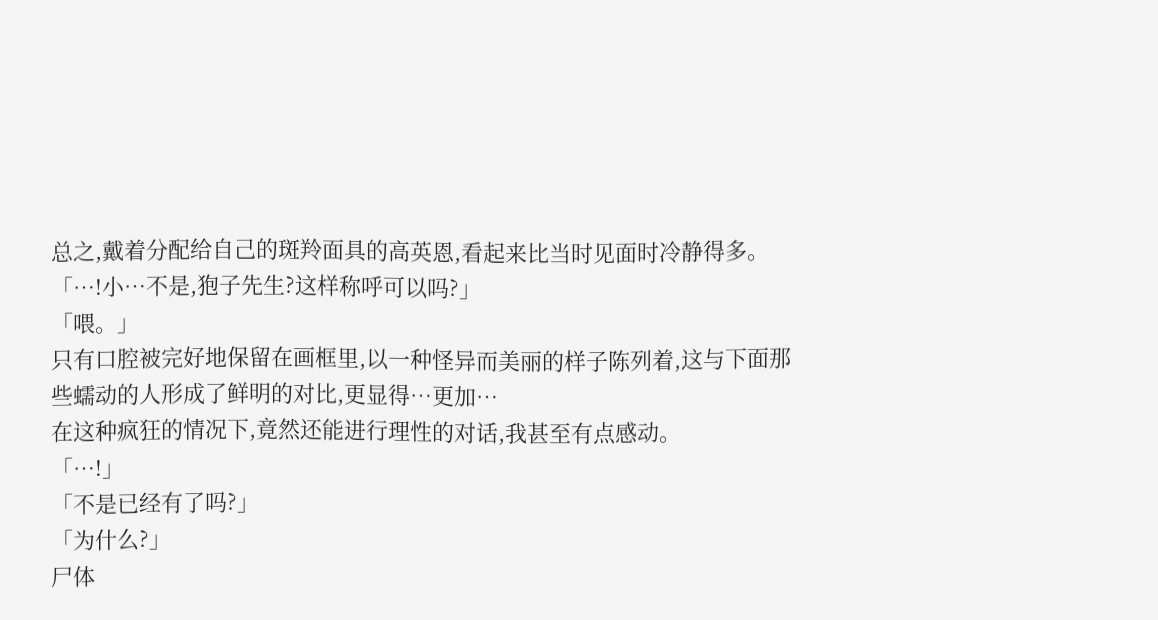总之,戴着分配给自己的斑羚面具的高英恩,看起来比当时见面时冷静得多。
「…!小…不是,狍子先生?这样称呼可以吗?」
「喂。」
只有口腔被完好地保留在画框里,以一种怪异而美丽的样子陈列着,这与下面那些蠕动的人形成了鲜明的对比,更显得…更加…
在这种疯狂的情况下,竟然还能进行理性的对话,我甚至有点感动。
「…!」
「不是已经有了吗?」
「为什么?」
尸体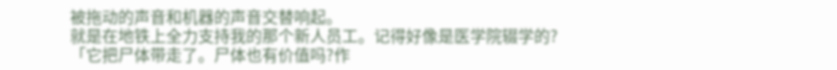被拖动的声音和机器的声音交替响起。
就是在地铁上全力支持我的那个新人员工。记得好像是医学院辍学的?
「它把尸体带走了。尸体也有价值吗?作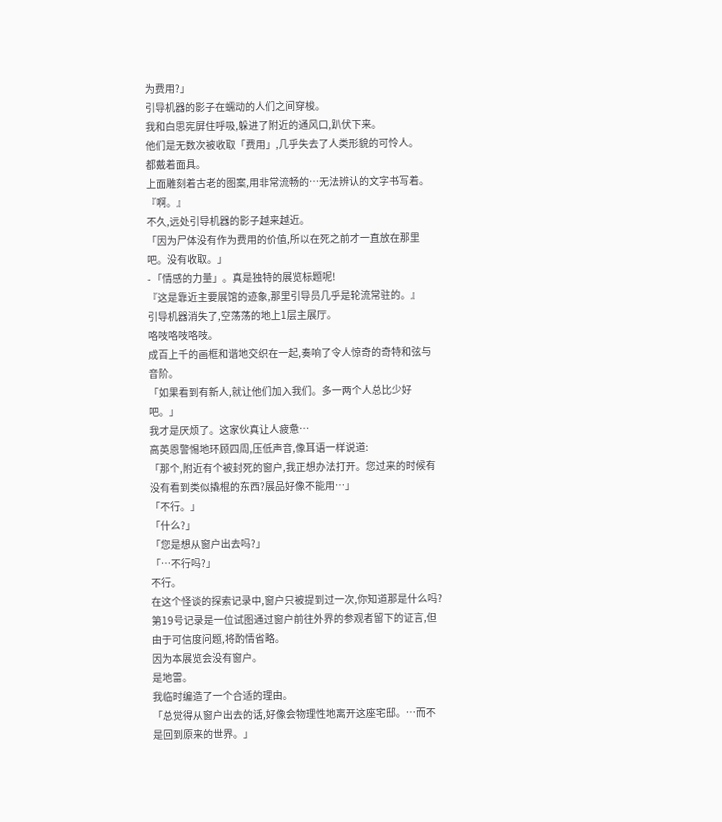为费用?」
引导机器的影子在蠕动的人们之间穿梭。
我和白思宪屏住呼吸,躲进了附近的通风口,趴伏下来。
他们是无数次被收取「费用」,几乎失去了人类形貌的可怜人。
都戴着面具。
上面雕刻着古老的图案,用非常流畅的…无法辨认的文字书写着。
『啊。』
不久,远处引导机器的影子越来越近。
「因为尸体没有作为费用的价值,所以在死之前才一直放在那里吧。没有收取。」
- 「情感的力量」。真是独特的展览标题呢!
『这是靠近主要展馆的迹象,那里引导员几乎是轮流常驻的。』
引导机器消失了,空荡荡的地上1层主展厅。
咯吱咯吱咯吱。
成百上千的画框和谐地交织在一起,奏响了令人惊奇的奇特和弦与音阶。
「如果看到有新人,就让他们加入我们。多一两个人总比少好吧。」
我才是厌烦了。这家伙真让人疲惫…
高英恩警惕地环顾四周,压低声音,像耳语一样说道:
「那个,附近有个被封死的窗户,我正想办法打开。您过来的时候有没有看到类似撬棍的东西?展品好像不能用…」
「不行。」
「什么?」
「您是想从窗户出去吗?」
「…不行吗?」
不行。
在这个怪谈的探索记录中,窗户只被提到过一次,你知道那是什么吗?
第19号记录是一位试图通过窗户前往外界的参观者留下的证言,但由于可信度问题,将酌情省略。
因为本展览会没有窗户。
是地雷。
我临时编造了一个合适的理由。
「总觉得从窗户出去的话,好像会物理性地离开这座宅邸。…而不是回到原来的世界。」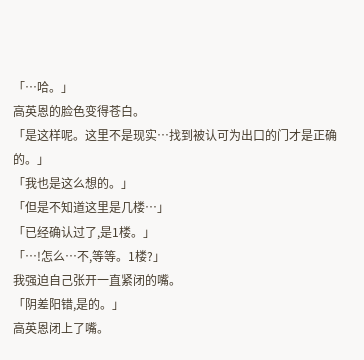「…哈。」
高英恩的脸色变得苍白。
「是这样呢。这里不是现实…找到被认可为出口的门才是正确的。」
「我也是这么想的。」
「但是不知道这里是几楼…」
「已经确认过了,是1楼。」
「…!怎么…不,等等。1楼?」
我强迫自己张开一直紧闭的嘴。
「阴差阳错,是的。」
高英恩闭上了嘴。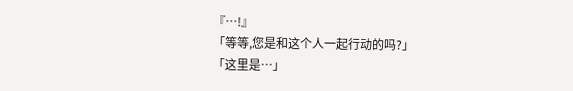『…!』
「等等,您是和这个人一起行动的吗?」
「这里是…」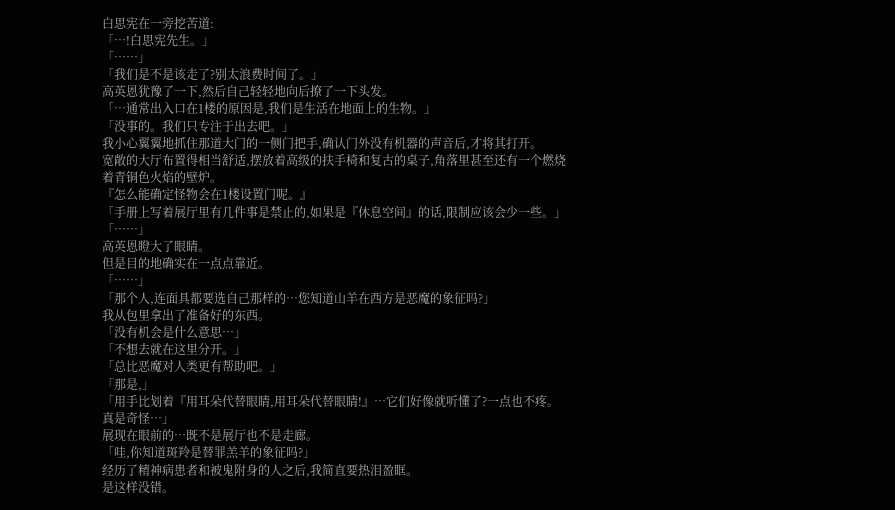白思宪在一旁挖苦道:
「…!白思宪先生。」
「……」
「我们是不是该走了?别太浪费时间了。」
高英恩犹豫了一下,然后自己轻轻地向后撩了一下头发。
「…通常出入口在1楼的原因是,我们是生活在地面上的生物。」
「没事的。我们只专注于出去吧。」
我小心翼翼地抓住那道大门的一侧门把手,确认门外没有机器的声音后,才将其打开。
宽敞的大厅布置得相当舒适,摆放着高级的扶手椅和复古的桌子,角落里甚至还有一个燃烧着青铜色火焰的壁炉。
『怎么能确定怪物会在1楼设置门呢。』
「手册上写着展厅里有几件事是禁止的,如果是『休息空间』的话,限制应该会少一些。」
「……」
高英恩瞪大了眼睛。
但是目的地确实在一点点靠近。
「……」
「那个人,连面具都要选自己那样的…您知道山羊在西方是恶魔的象征吗?」
我从包里拿出了准备好的东西。
「没有机会是什么意思…」
「不想去就在这里分开。」
「总比恶魔对人类更有帮助吧。」
「那是,」
「用手比划着『用耳朵代替眼睛,用耳朵代替眼睛!』…它们好像就听懂了?一点也不疼。真是奇怪…」
展现在眼前的…既不是展厅也不是走廊。
「哇,你知道斑羚是替罪羔羊的象征吗?」
经历了精神病患者和被鬼附身的人之后,我简直要热泪盈眶。
是这样没错。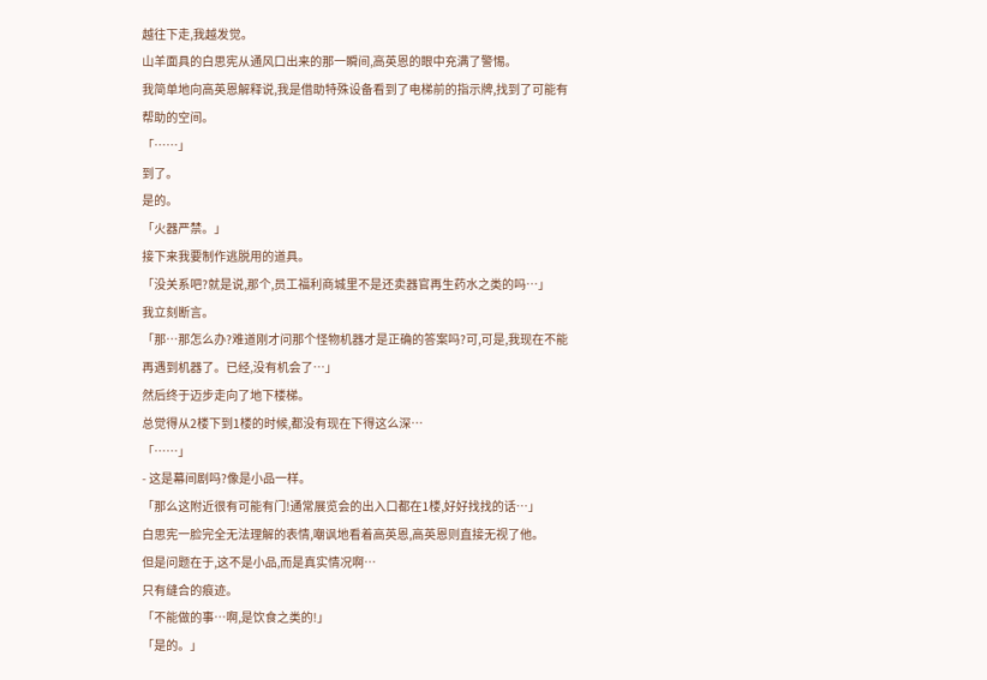越往下走,我越发觉。
山羊面具的白思宪从通风口出来的那一瞬间,高英恩的眼中充满了警惕。
我简单地向高英恩解释说,我是借助特殊设备看到了电梯前的指示牌,找到了可能有帮助的空间。
「……」
到了。
是的。
「火器严禁。」
接下来我要制作逃脱用的道具。
「没关系吧?就是说,那个,员工福利商城里不是还卖器官再生药水之类的吗…」
我立刻断言。
「那…那怎么办?难道刚才问那个怪物机器才是正确的答案吗?可,可是,我现在不能再遇到机器了。已经,没有机会了…」
然后终于迈步走向了地下楼梯。
总觉得从2楼下到1楼的时候,都没有现在下得这么深…
「……」
- 这是幕间剧吗?像是小品一样。
「那么这附近很有可能有门!通常展览会的出入口都在1楼,好好找找的话…」
白思宪一脸完全无法理解的表情,嘲讽地看着高英恩,高英恩则直接无视了他。
但是问题在于,这不是小品,而是真实情况啊…
只有缝合的痕迹。
「不能做的事…啊,是饮食之类的!」
「是的。」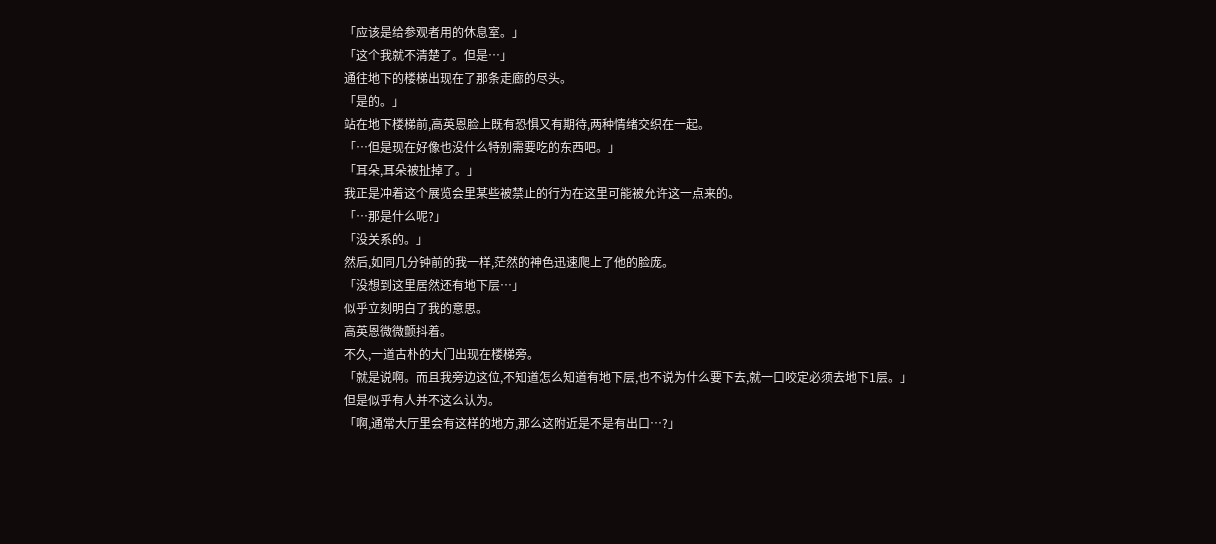「应该是给参观者用的休息室。」
「这个我就不清楚了。但是…」
通往地下的楼梯出现在了那条走廊的尽头。
「是的。」
站在地下楼梯前,高英恩脸上既有恐惧又有期待,两种情绪交织在一起。
「…但是现在好像也没什么特别需要吃的东西吧。」
「耳朵,耳朵被扯掉了。」
我正是冲着这个展览会里某些被禁止的行为在这里可能被允许这一点来的。
「…那是什么呢?」
「没关系的。」
然后,如同几分钟前的我一样,茫然的神色迅速爬上了他的脸庞。
「没想到这里居然还有地下层…」
似乎立刻明白了我的意思。
高英恩微微颤抖着。
不久,一道古朴的大门出现在楼梯旁。
「就是说啊。而且我旁边这位,不知道怎么知道有地下层,也不说为什么要下去,就一口咬定必须去地下1层。」
但是似乎有人并不这么认为。
「啊,通常大厅里会有这样的地方,那么这附近是不是有出口…?」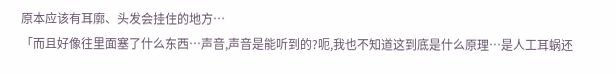原本应该有耳廓、头发会挂住的地方…
「而且好像往里面塞了什么东西…声音,声音是能听到的?呃,我也不知道这到底是什么原理…是人工耳蜗还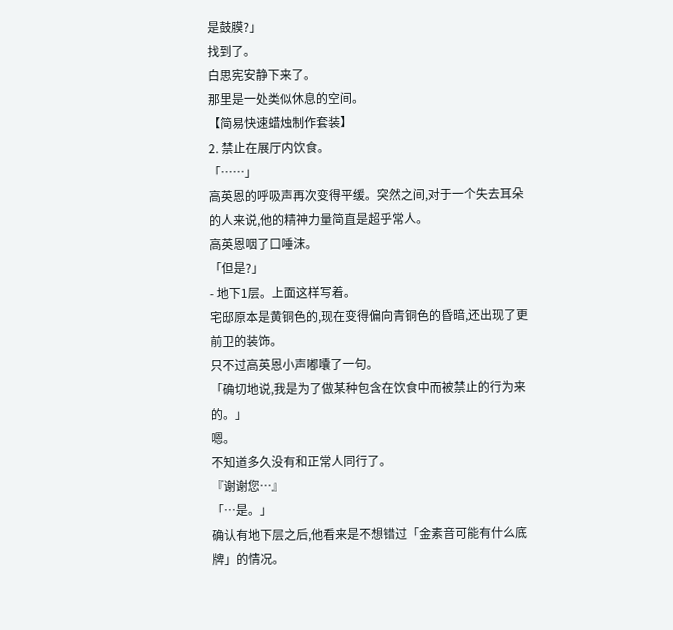是鼓膜?」
找到了。
白思宪安静下来了。
那里是一处类似休息的空间。
【简易快速蜡烛制作套装】
2. 禁止在展厅内饮食。
「……」
高英恩的呼吸声再次变得平缓。突然之间,对于一个失去耳朵的人来说,他的精神力量简直是超乎常人。
高英恩咽了口唾沫。
「但是?」
- 地下1层。上面这样写着。
宅邸原本是黄铜色的,现在变得偏向青铜色的昏暗,还出现了更前卫的装饰。
只不过高英恩小声嘟囔了一句。
「确切地说,我是为了做某种包含在饮食中而被禁止的行为来的。」
嗯。
不知道多久没有和正常人同行了。
『谢谢您…』
「…是。」
确认有地下层之后,他看来是不想错过「金素音可能有什么底牌」的情况。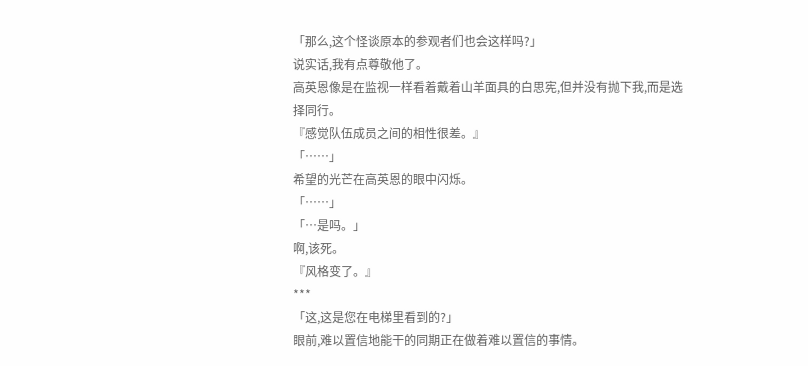「那么,这个怪谈原本的参观者们也会这样吗?」
说实话,我有点尊敬他了。
高英恩像是在监视一样看着戴着山羊面具的白思宪,但并没有抛下我,而是选择同行。
『感觉队伍成员之间的相性很差。』
「……」
希望的光芒在高英恩的眼中闪烁。
「……」
「…是吗。」
啊,该死。
『风格变了。』
***
「这,这是您在电梯里看到的?」
眼前,难以置信地能干的同期正在做着难以置信的事情。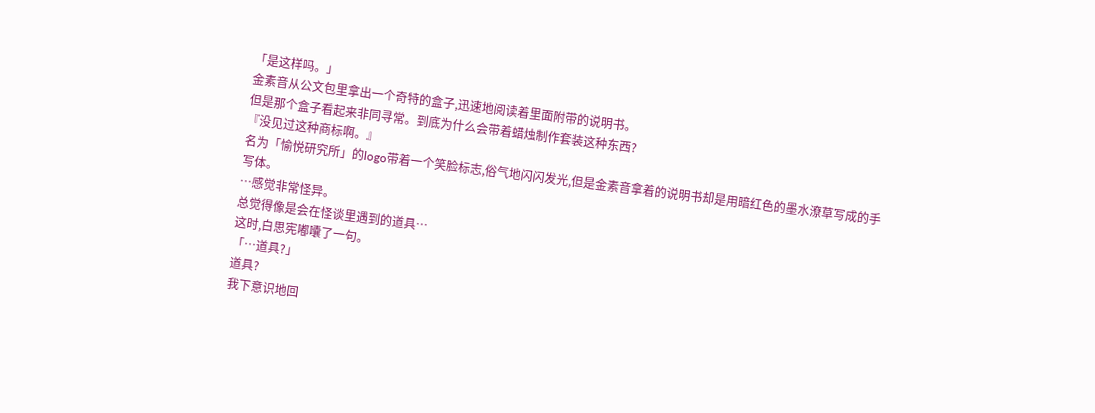「是这样吗。」
金素音从公文包里拿出一个奇特的盒子,迅速地阅读着里面附带的说明书。
但是那个盒子看起来非同寻常。到底为什么会带着蜡烛制作套装这种东西?
『没见过这种商标啊。』
名为「愉悦研究所」的logo带着一个笑脸标志,俗气地闪闪发光,但是金素音拿着的说明书却是用暗红色的墨水潦草写成的手写体。
…感觉非常怪异。
总觉得像是会在怪谈里遇到的道具…
这时,白思宪嘟囔了一句。
「…道具?」
道具?
我下意识地回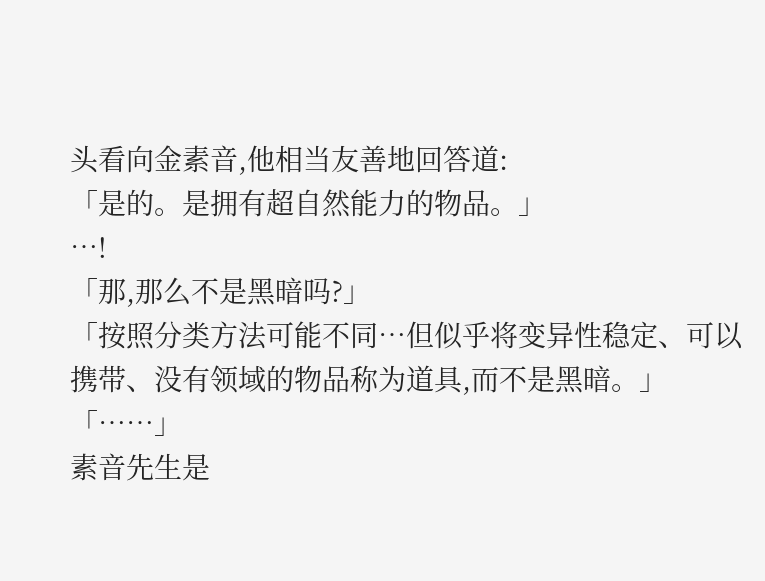头看向金素音,他相当友善地回答道:
「是的。是拥有超自然能力的物品。」
…!
「那,那么不是黑暗吗?」
「按照分类方法可能不同…但似乎将变异性稳定、可以携带、没有领域的物品称为道具,而不是黑暗。」
「……」
素音先生是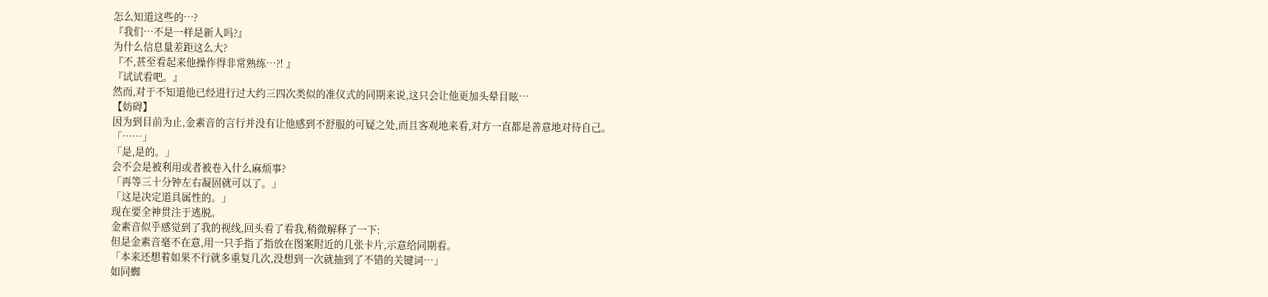怎么知道这些的…?
『我们…不是一样是新人吗?』
为什么信息量差距这么大?
『不,甚至看起来他操作得非常熟练…?! 』
『试试看吧。』
然而,对于不知道他已经进行过大约三四次类似的准仪式的同期来说,这只会让他更加头晕目眩…
【妨碍】
因为到目前为止,金素音的言行并没有让他感到不舒服的可疑之处,而且客观地来看,对方一直都是善意地对待自己。
「……」
「是,是的。」
会不会是被利用或者被卷入什么麻烦事?
「再等三十分钟左右凝固就可以了。」
「这是决定道具属性的。」
现在要全神贯注于逃脱。
金素音似乎感觉到了我的视线,回头看了看我,稍微解释了一下:
但是金素音毫不在意,用一只手指了指放在图案附近的几张卡片,示意给同期看。
「本来还想着如果不行就多重复几次,没想到一次就抽到了不错的关键词…」
如同蜘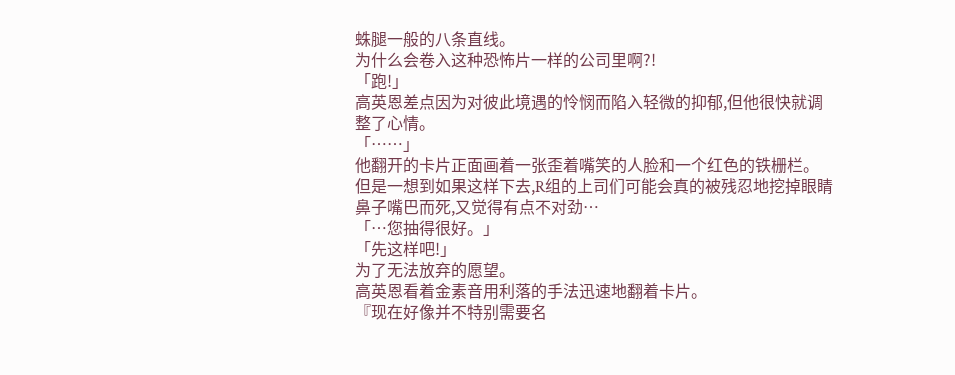蛛腿一般的八条直线。
为什么会卷入这种恐怖片一样的公司里啊?!
「跑!」
高英恩差点因为对彼此境遇的怜悯而陷入轻微的抑郁,但他很快就调整了心情。
「……」
他翻开的卡片正面画着一张歪着嘴笑的人脸和一个红色的铁栅栏。
但是一想到如果这样下去,R组的上司们可能会真的被残忍地挖掉眼睛鼻子嘴巴而死,又觉得有点不对劲…
「…您抽得很好。」
「先这样吧!」
为了无法放弃的愿望。
高英恩看着金素音用利落的手法迅速地翻着卡片。
『现在好像并不特别需要名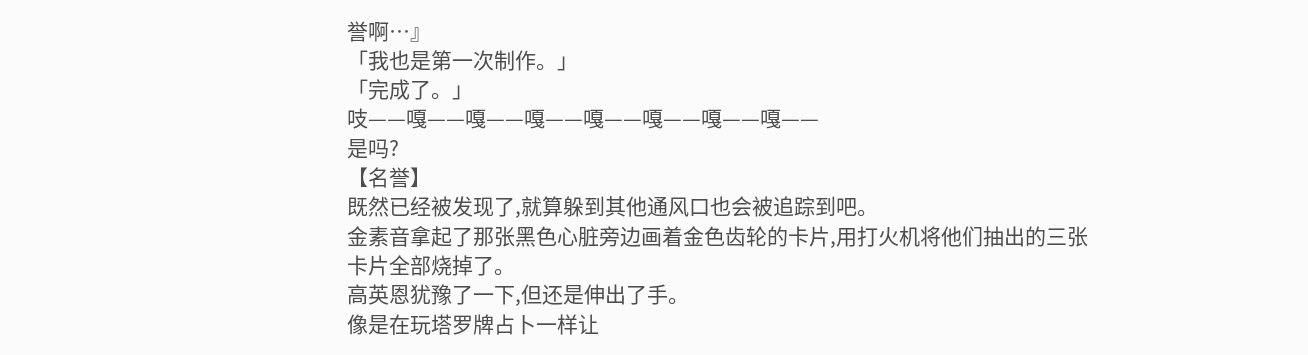誉啊…』
「我也是第一次制作。」
「完成了。」
吱——嘎——嘎——嘎——嘎——嘎——嘎——嘎——
是吗?
【名誉】
既然已经被发现了,就算躲到其他通风口也会被追踪到吧。
金素音拿起了那张黑色心脏旁边画着金色齿轮的卡片,用打火机将他们抽出的三张卡片全部烧掉了。
高英恩犹豫了一下,但还是伸出了手。
像是在玩塔罗牌占卜一样让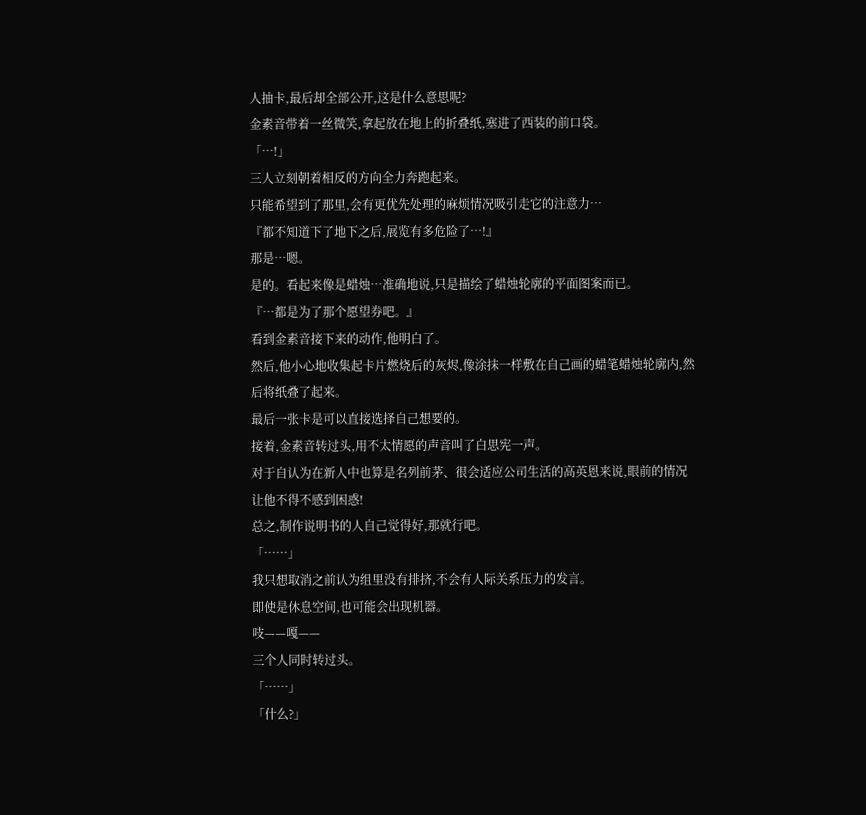人抽卡,最后却全部公开,这是什么意思呢?
金素音带着一丝微笑,拿起放在地上的折叠纸,塞进了西装的前口袋。
「…!」
三人立刻朝着相反的方向全力奔跑起来。
只能希望到了那里,会有更优先处理的麻烦情况吸引走它的注意力…
『都不知道下了地下之后,展览有多危险了…!』
那是…嗯。
是的。看起来像是蜡烛…准确地说,只是描绘了蜡烛轮廓的平面图案而已。
『…都是为了那个愿望券吧。』
看到金素音接下来的动作,他明白了。
然后,他小心地收集起卡片燃烧后的灰烬,像涂抹一样敷在自己画的蜡笔蜡烛轮廓内,然后将纸叠了起来。
最后一张卡是可以直接选择自己想要的。
接着,金素音转过头,用不太情愿的声音叫了白思宪一声。
对于自认为在新人中也算是名列前茅、很会适应公司生活的高英恩来说,眼前的情况让他不得不感到困惑!
总之,制作说明书的人自己觉得好,那就行吧。
「……」
我只想取消之前认为组里没有排挤,不会有人际关系压力的发言。
即使是休息空间,也可能会出现机器。
吱——嘎——
三个人同时转过头。
「……」
「什么?」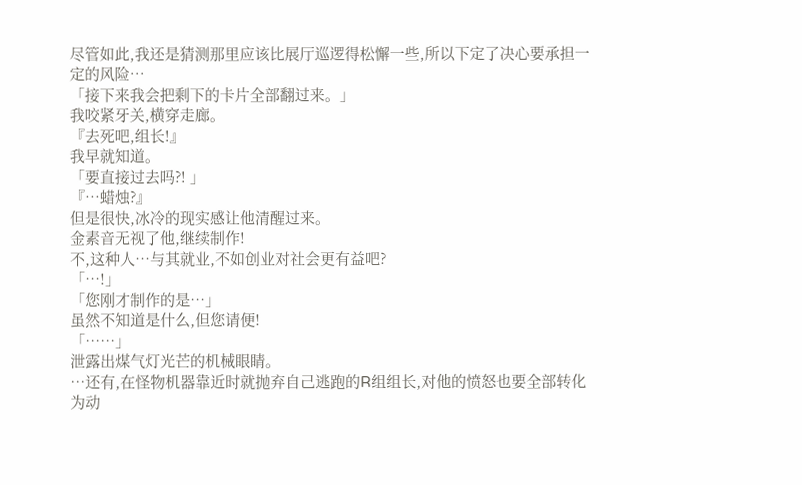尽管如此,我还是猜测那里应该比展厅巡逻得松懈一些,所以下定了决心要承担一定的风险…
「接下来我会把剩下的卡片全部翻过来。」
我咬紧牙关,横穿走廊。
『去死吧,组长!』
我早就知道。
「要直接过去吗?! 」
『…蜡烛?』
但是很快,冰冷的现实感让他清醒过来。
金素音无视了他,继续制作!
不,这种人…与其就业,不如创业对社会更有益吧?
「…!」
「您刚才制作的是…」
虽然不知道是什么,但您请便!
「……」
泄露出煤气灯光芒的机械眼睛。
…还有,在怪物机器靠近时就抛弃自己逃跑的R组组长,对他的愤怒也要全部转化为动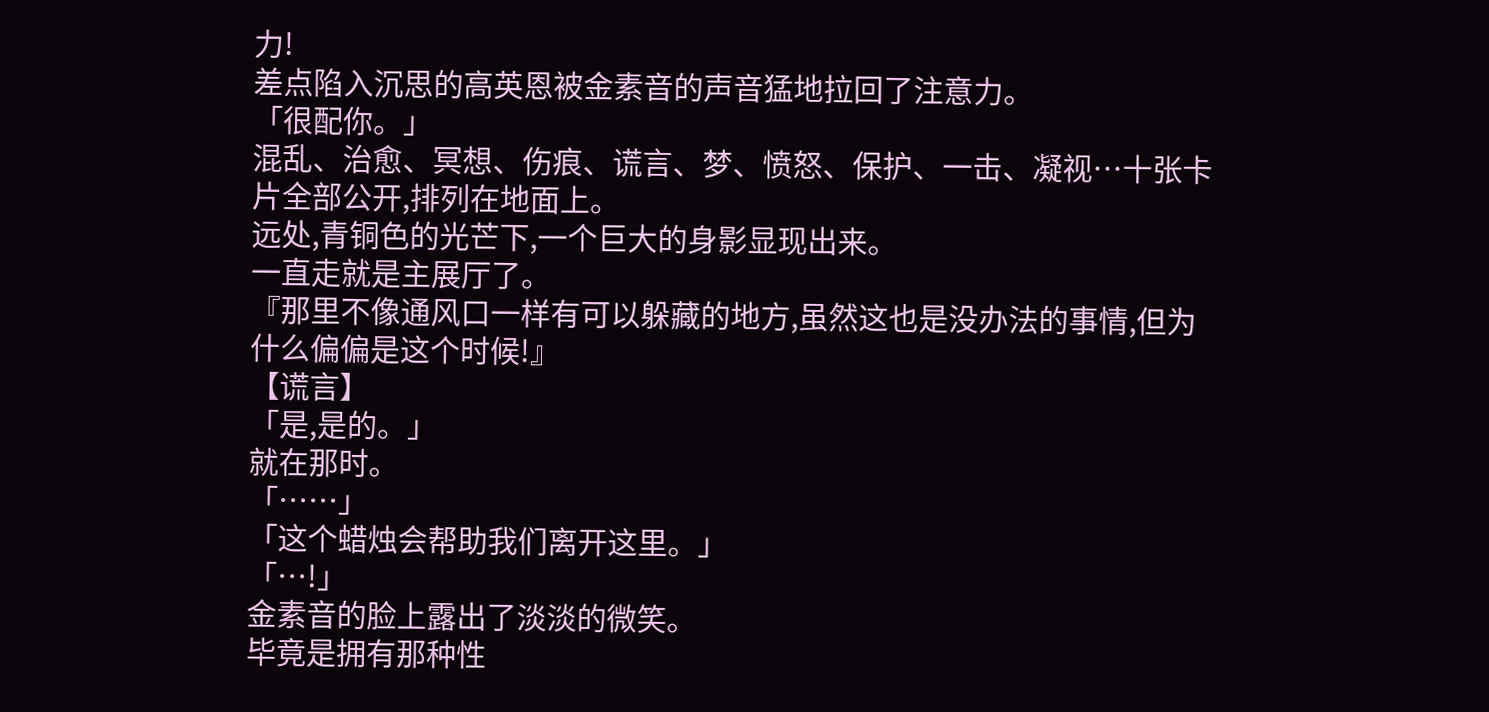力!
差点陷入沉思的高英恩被金素音的声音猛地拉回了注意力。
「很配你。」
混乱、治愈、冥想、伤痕、谎言、梦、愤怒、保护、一击、凝视…十张卡片全部公开,排列在地面上。
远处,青铜色的光芒下,一个巨大的身影显现出来。
一直走就是主展厅了。
『那里不像通风口一样有可以躲藏的地方,虽然这也是没办法的事情,但为什么偏偏是这个时候!』
【谎言】
「是,是的。」
就在那时。
「……」
「这个蜡烛会帮助我们离开这里。」
「…!」
金素音的脸上露出了淡淡的微笑。
毕竟是拥有那种性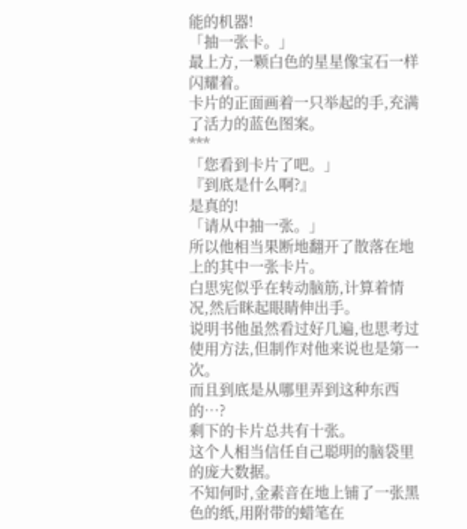能的机器!
「抽一张卡。」
最上方,一颗白色的星星像宝石一样闪耀着。
卡片的正面画着一只举起的手,充满了活力的蓝色图案。
***
「您看到卡片了吧。」
『到底是什么啊?』
是真的!
「请从中抽一张。」
所以他相当果断地翻开了散落在地上的其中一张卡片。
白思宪似乎在转动脑筋,计算着情况,然后眯起眼睛伸出手。
说明书他虽然看过好几遍,也思考过使用方法,但制作对他来说也是第一次。
而且到底是从哪里弄到这种东西的…?
剩下的卡片总共有十张。
这个人相当信任自己聪明的脑袋里的庞大数据。
不知何时,金素音在地上铺了一张黑色的纸,用附带的蜡笔在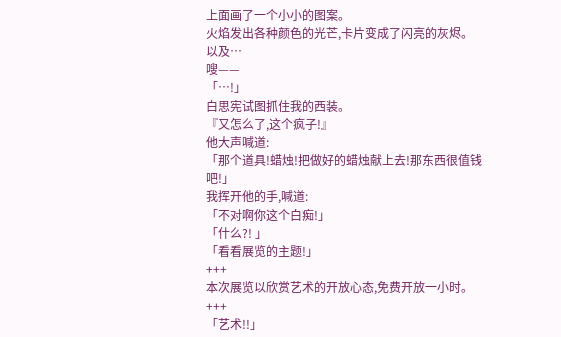上面画了一个小小的图案。
火焰发出各种颜色的光芒,卡片变成了闪亮的灰烬。
以及…
嗖——
「…!」
白思宪试图抓住我的西装。
『又怎么了,这个疯子!』
他大声喊道:
「那个道具!蜡烛!把做好的蜡烛献上去!那东西很值钱吧!」
我挥开他的手,喊道:
「不对啊你这个白痴!」
「什么?! 」
「看看展览的主题!」
+++
本次展览以欣赏艺术的开放心态,免费开放一小时。
+++
「艺术!!」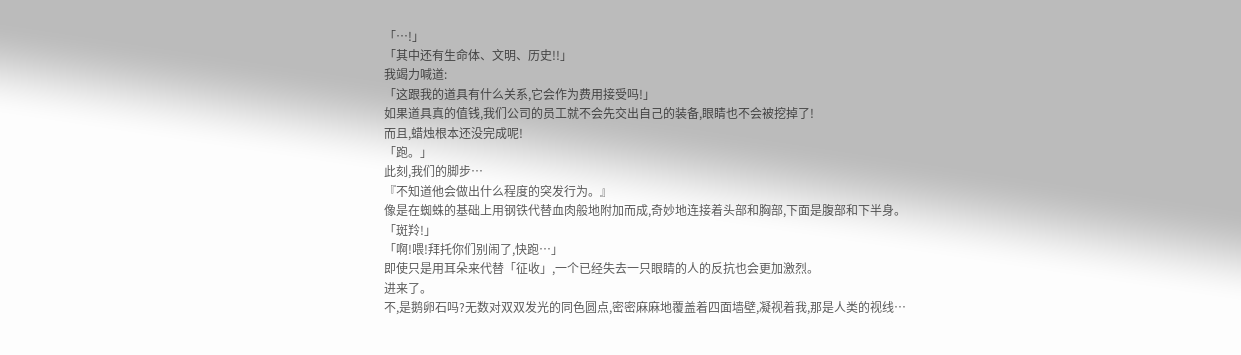「…!」
「其中还有生命体、文明、历史!!」
我竭力喊道:
「这跟我的道具有什么关系,它会作为费用接受吗!」
如果道具真的值钱,我们公司的员工就不会先交出自己的装备,眼睛也不会被挖掉了!
而且,蜡烛根本还没完成呢!
「跑。」
此刻,我们的脚步…
『不知道他会做出什么程度的突发行为。』
像是在蜘蛛的基础上用钢铁代替血肉般地附加而成,奇妙地连接着头部和胸部,下面是腹部和下半身。
「斑羚!」
「啊!喂!拜托你们别闹了,快跑…」
即使只是用耳朵来代替「征收」,一个已经失去一只眼睛的人的反抗也会更加激烈。
进来了。
不,是鹅卵石吗?无数对双双发光的同色圆点,密密麻麻地覆盖着四面墙壁,凝视着我,那是人类的视线…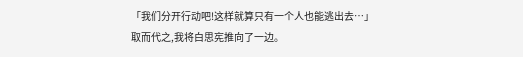「我们分开行动吧!这样就算只有一个人也能逃出去…」
取而代之,我将白思宪推向了一边。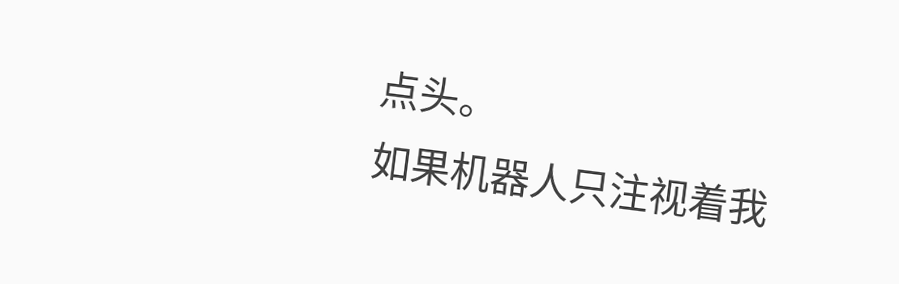点头。
如果机器人只注视着我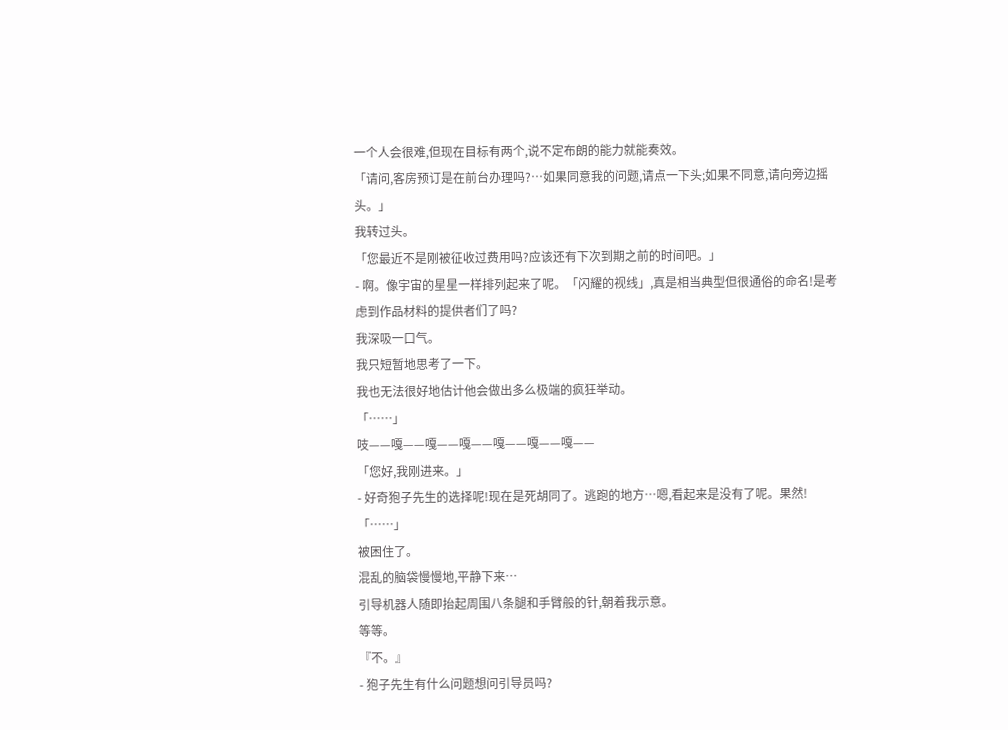一个人会很难,但现在目标有两个,说不定布朗的能力就能奏效。
「请问,客房预订是在前台办理吗?…如果同意我的问题,请点一下头;如果不同意,请向旁边摇头。」
我转过头。
「您最近不是刚被征收过费用吗?应该还有下次到期之前的时间吧。」
- 啊。像宇宙的星星一样排列起来了呢。「闪耀的视线」,真是相当典型但很通俗的命名!是考虑到作品材料的提供者们了吗?
我深吸一口气。
我只短暂地思考了一下。
我也无法很好地估计他会做出多么极端的疯狂举动。
「……」
吱——嘎——嘎——嘎——嘎——嘎——嘎——
「您好,我刚进来。」
- 好奇狍子先生的选择呢!现在是死胡同了。逃跑的地方…嗯,看起来是没有了呢。果然!
「……」
被困住了。
混乱的脑袋慢慢地,平静下来…
引导机器人随即抬起周围八条腿和手臂般的针,朝着我示意。
等等。
『不。』
- 狍子先生有什么问题想问引导员吗?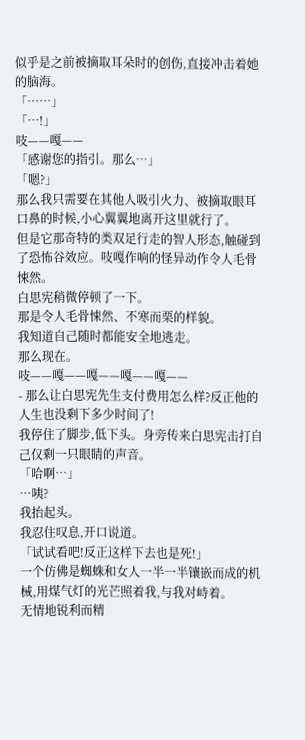似乎是之前被摘取耳朵时的创伤,直接冲击着她的脑海。
「……」
「…!」
吱——嘎——
「感谢您的指引。那么…」
「嗯?」
那么我只需要在其他人吸引火力、被摘取眼耳口鼻的时候,小心翼翼地离开这里就行了。
但是它那奇特的类双足行走的智人形态,触碰到了恐怖谷效应。吱嘎作响的怪异动作令人毛骨悚然。
白思宪稍微停顿了一下。
那是令人毛骨悚然、不寒而栗的样貌。
我知道自己随时都能安全地逃走。
那么现在。
吱——嘎——嘎——嘎——嘎——
- 那么让白思宪先生支付费用怎么样?反正他的人生也没剩下多少时间了!
我停住了脚步,低下头。身旁传来白思宪击打自己仅剩一只眼睛的声音。
「哈啊…」
…咦?
我抬起头。
我忍住叹息,开口说道。
「试试看吧!反正这样下去也是死!」
一个仿佛是蜘蛛和女人一半一半镶嵌而成的机械,用煤气灯的光芒照着我,与我对峙着。
无情地锐利而精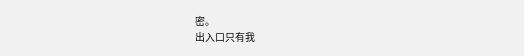密。
出入口只有我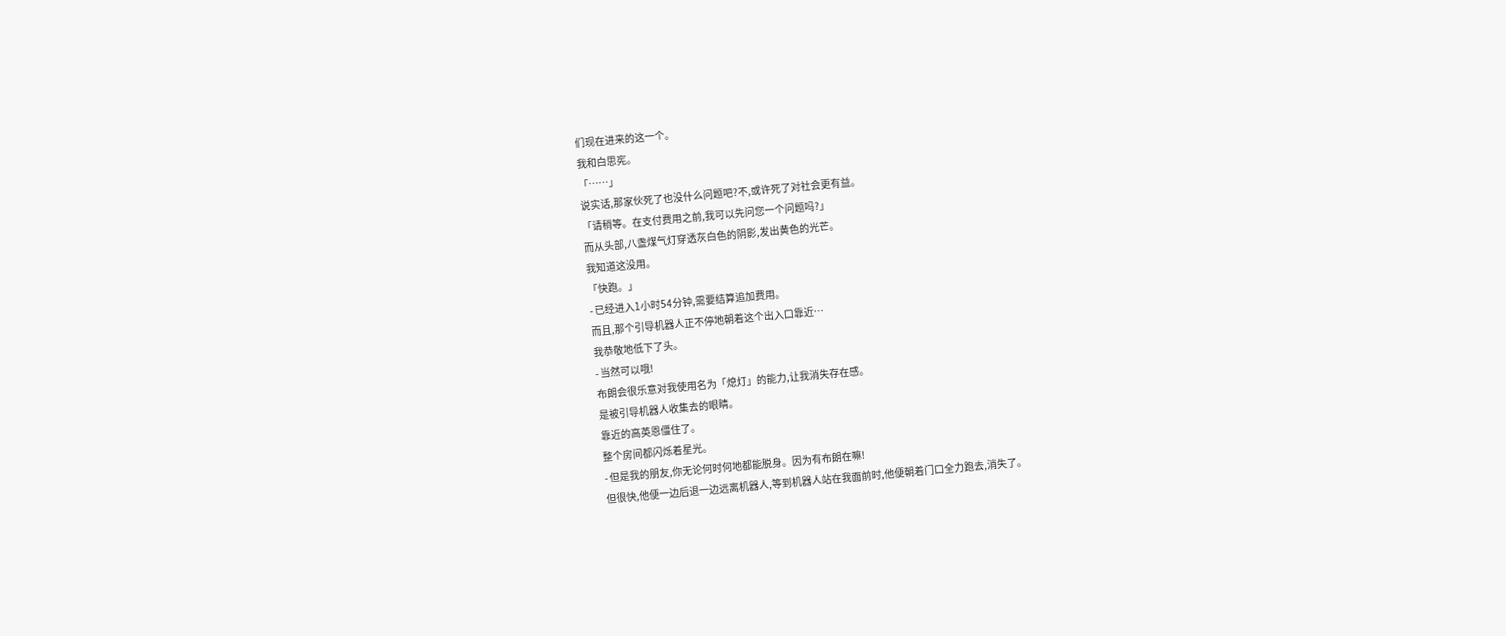们现在进来的这一个。
我和白思宪。
「……」
说实话,那家伙死了也没什么问题吧?不,或许死了对社会更有益。
「请稍等。在支付费用之前,我可以先问您一个问题吗?」
而从头部,八盏煤气灯穿透灰白色的阴影,发出黄色的光芒。
我知道这没用。
「快跑。」
- 已经进入1小时54分钟,需要结算追加费用。
而且,那个引导机器人正不停地朝着这个出入口靠近…
我恭敬地低下了头。
- 当然可以哦!
布朗会很乐意对我使用名为「熄灯」的能力,让我消失存在感。
是被引导机器人收集去的眼睛。
靠近的高英恩僵住了。
整个房间都闪烁着星光。
- 但是我的朋友,你无论何时何地都能脱身。因为有布朗在嘛!
但很快,他便一边后退一边远离机器人,等到机器人站在我面前时,他便朝着门口全力跑去,消失了。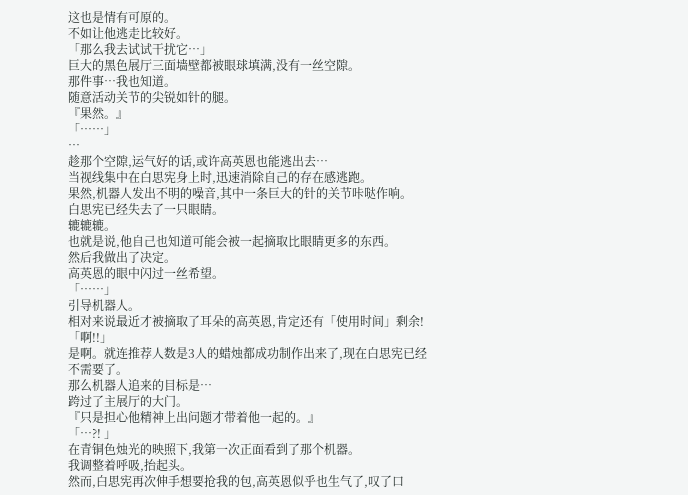这也是情有可原的。
不如让他逃走比较好。
「那么我去试试干扰它…」
巨大的黑色展厅三面墙壁都被眼球填满,没有一丝空隙。
那件事…我也知道。
随意活动关节的尖锐如针的腿。
『果然。』
「……」
…
趁那个空隙,运气好的话,或许高英恩也能逃出去…
当视线集中在白思宪身上时,迅速消除自己的存在感逃跑。
果然,机器人发出不明的噪音,其中一条巨大的针的关节咔哒作响。
白思宪已经失去了一只眼睛。
辘辘辘。
也就是说,他自己也知道可能会被一起摘取比眼睛更多的东西。
然后我做出了决定。
高英恩的眼中闪过一丝希望。
「……」
引导机器人。
相对来说最近才被摘取了耳朵的高英恩,肯定还有「使用时间」剩余!
「啊!!」
是啊。就连推荐人数是3人的蜡烛都成功制作出来了,现在白思宪已经不需要了。
那么机器人追来的目标是…
跨过了主展厅的大门。
『只是担心他精神上出问题才带着他一起的。』
「…?! 」
在青铜色烛光的映照下,我第一次正面看到了那个机器。
我调整着呼吸,抬起头。
然而,白思宪再次伸手想要抢我的包,高英恩似乎也生气了,叹了口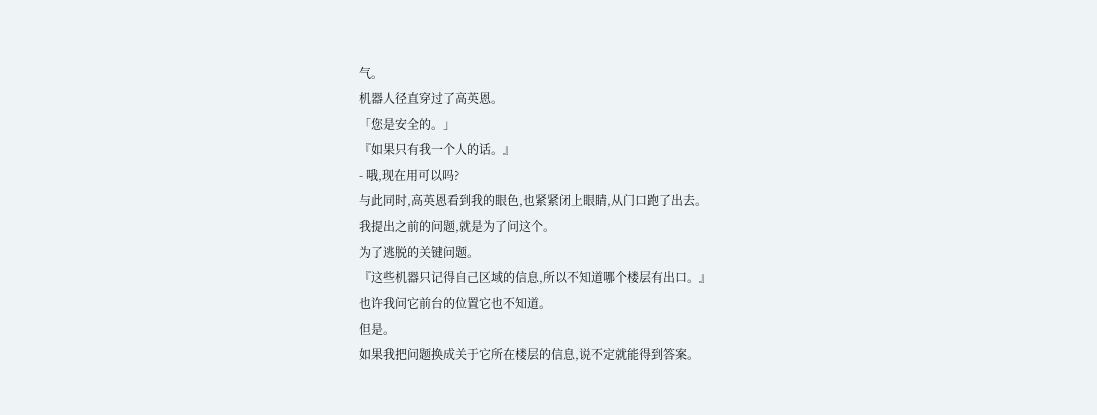气。
机器人径直穿过了高英恩。
「您是安全的。」
『如果只有我一个人的话。』
- 哦,现在用可以吗?
与此同时,高英恩看到我的眼色,也紧紧闭上眼睛,从门口跑了出去。
我提出之前的问题,就是为了问这个。
为了逃脱的关键问题。
『这些机器只记得自己区域的信息,所以不知道哪个楼层有出口。』
也许我问它前台的位置它也不知道。
但是。
如果我把问题换成关于它所在楼层的信息,说不定就能得到答案。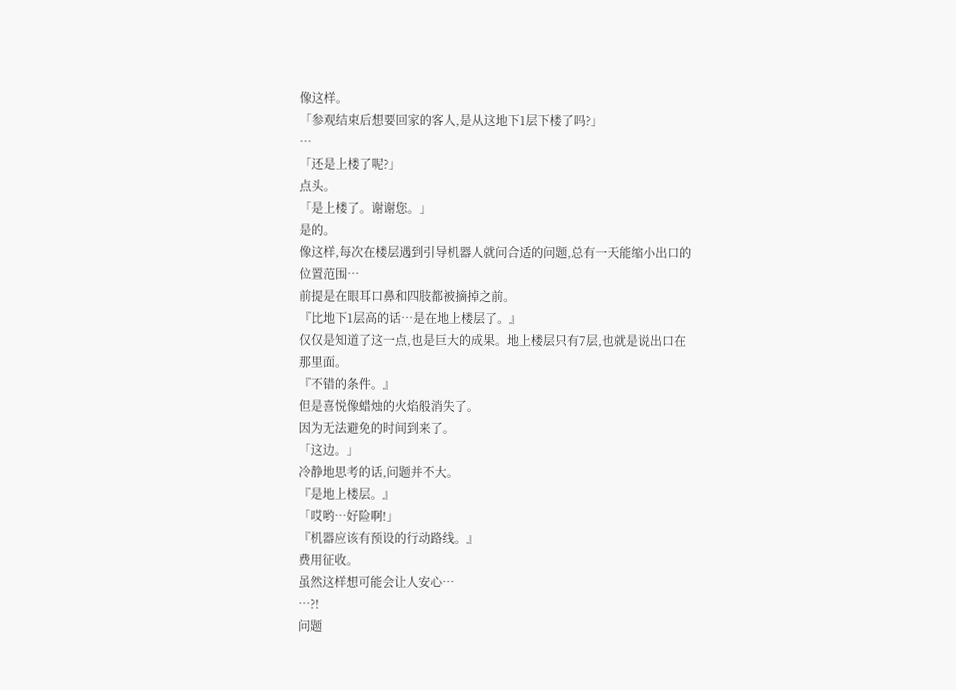像这样。
「参观结束后想要回家的客人,是从这地下1层下楼了吗?」
…
「还是上楼了呢?」
点头。
「是上楼了。谢谢您。」
是的。
像这样,每次在楼层遇到引导机器人就问合适的问题,总有一天能缩小出口的位置范围…
前提是在眼耳口鼻和四肢都被摘掉之前。
『比地下1层高的话…是在地上楼层了。』
仅仅是知道了这一点,也是巨大的成果。地上楼层只有7层,也就是说出口在那里面。
『不错的条件。』
但是喜悦像蜡烛的火焰般消失了。
因为无法避免的时间到来了。
「这边。」
冷静地思考的话,问题并不大。
『是地上楼层。』
「哎哟…好险啊!」
『机器应该有预设的行动路线。』
费用征收。
虽然这样想可能会让人安心…
…?!
问题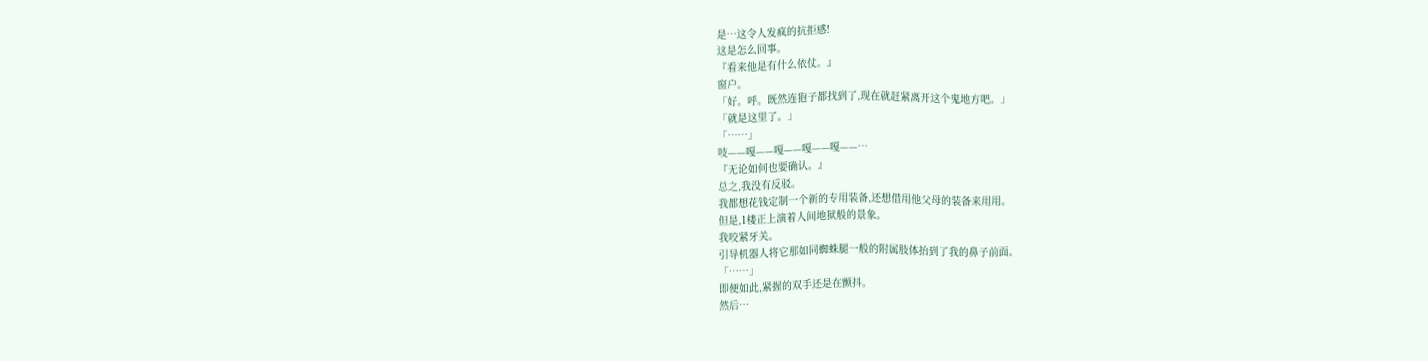是…这令人发疯的抗拒感!
这是怎么回事。
『看来他是有什么依仗。』
窗户。
「好。呼。既然连狍子都找到了,现在就赶紧离开这个鬼地方吧。」
「就是这里了。」
「……」
吱——嘎——嘎——嘎——嘎——…
『无论如何也要确认。』
总之,我没有反驳。
我都想花钱定制一个新的专用装备,还想借用他父母的装备来用用。
但是,1楼正上演着人间地狱般的景象。
我咬紧牙关。
引导机器人将它那如同蜘蛛腿一般的附属肢体抬到了我的鼻子前面。
「……」
即便如此,紧握的双手还是在颤抖。
然后…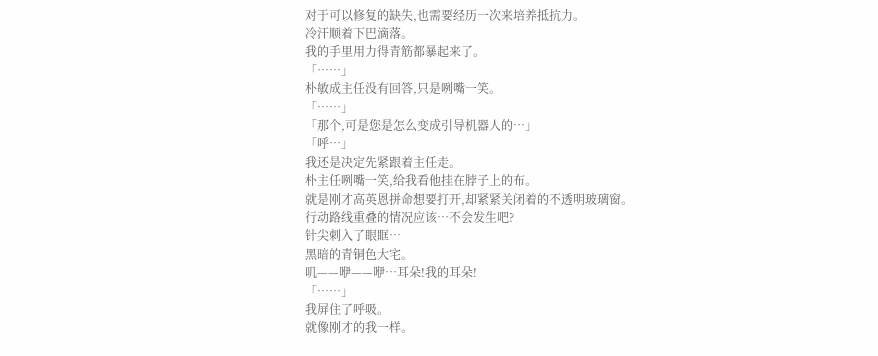对于可以修复的缺失,也需要经历一次来培养抵抗力。
冷汗顺着下巴滴落。
我的手里用力得青筋都暴起来了。
「……」
朴敏成主任没有回答,只是咧嘴一笑。
「……」
「那个,可是您是怎么变成引导机器人的…」
「呼…」
我还是决定先紧跟着主任走。
朴主任咧嘴一笑,给我看他挂在脖子上的布。
就是刚才高英恩拼命想要打开,却紧紧关闭着的不透明玻璃窗。
行动路线重叠的情况应该…不会发生吧?
针尖刺入了眼眶…
黑暗的青铜色大宅。
叽——咿——咿…耳朵!我的耳朵!
「……」
我屏住了呼吸。
就像刚才的我一样。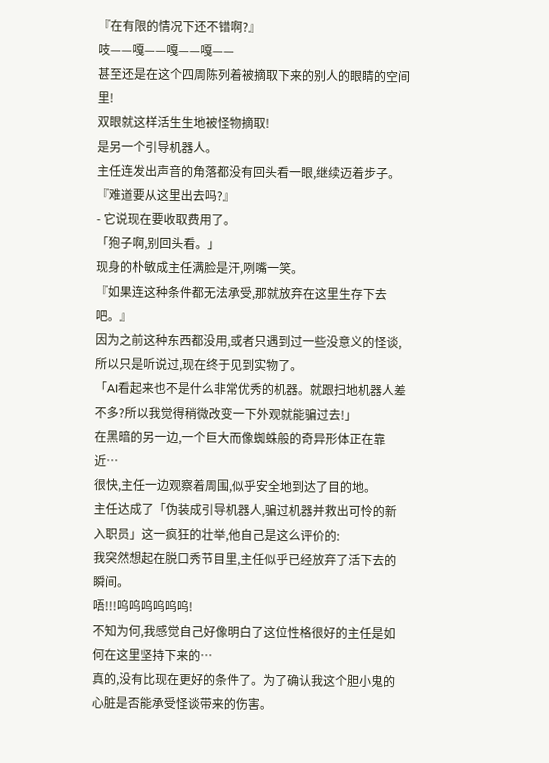『在有限的情况下还不错啊?』
吱——嘎——嘎——嘎——
甚至还是在这个四周陈列着被摘取下来的别人的眼睛的空间里!
双眼就这样活生生地被怪物摘取!
是另一个引导机器人。
主任连发出声音的角落都没有回头看一眼,继续迈着步子。
『难道要从这里出去吗?』
- 它说现在要收取费用了。
「狍子啊,别回头看。」
现身的朴敏成主任满脸是汗,咧嘴一笑。
『如果连这种条件都无法承受,那就放弃在这里生存下去吧。』
因为之前这种东西都没用,或者只遇到过一些没意义的怪谈,所以只是听说过,现在终于见到实物了。
「AI看起来也不是什么非常优秀的机器。就跟扫地机器人差不多?所以我觉得稍微改变一下外观就能骗过去!」
在黑暗的另一边,一个巨大而像蜘蛛般的奇异形体正在靠近…
很快,主任一边观察着周围,似乎安全地到达了目的地。
主任达成了「伪装成引导机器人,骗过机器并救出可怜的新入职员」这一疯狂的壮举,他自己是这么评价的:
我突然想起在脱口秀节目里,主任似乎已经放弃了活下去的瞬间。
唔!!!呜呜呜呜呜呜!
不知为何,我感觉自己好像明白了这位性格很好的主任是如何在这里坚持下来的…
真的,没有比现在更好的条件了。为了确认我这个胆小鬼的心脏是否能承受怪谈带来的伤害。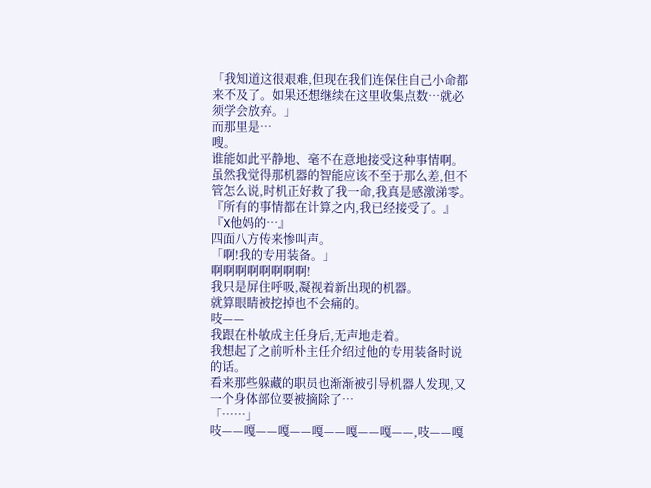「我知道这很艰难,但现在我们连保住自己小命都来不及了。如果还想继续在这里收集点数…就必须学会放弃。」
而那里是…
嗖。
谁能如此平静地、毫不在意地接受这种事情啊。
虽然我觉得那机器的智能应该不至于那么差,但不管怎么说,时机正好救了我一命,我真是感激涕零。
『所有的事情都在计算之内,我已经接受了。』
『X他妈的…』
四面八方传来惨叫声。
「啊!我的专用装备。」
啊啊啊啊啊啊啊啊!
我只是屏住呼吸,凝视着新出现的机器。
就算眼睛被挖掉也不会痛的。
吱——
我跟在朴敏成主任身后,无声地走着。
我想起了之前听朴主任介绍过他的专用装备时说的话。
看来那些躲藏的职员也渐渐被引导机器人发现,又一个身体部位要被摘除了…
「……」
吱——嘎——嘎——嘎——嘎——嘎——,吱——嘎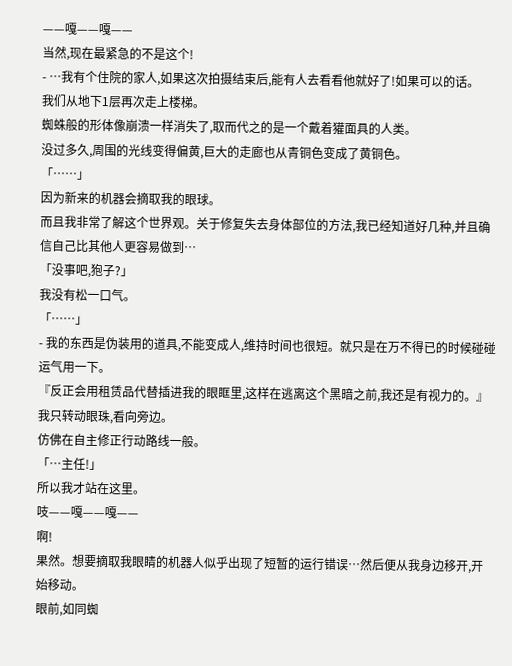——嘎——嘎——
当然,现在最紧急的不是这个!
- …我有个住院的家人,如果这次拍摄结束后,能有人去看看他就好了!如果可以的话。
我们从地下1层再次走上楼梯。
蜘蛛般的形体像崩溃一样消失了,取而代之的是一个戴着獾面具的人类。
没过多久,周围的光线变得偏黄,巨大的走廊也从青铜色变成了黄铜色。
「……」
因为新来的机器会摘取我的眼球。
而且我非常了解这个世界观。关于修复失去身体部位的方法,我已经知道好几种,并且确信自己比其他人更容易做到…
「没事吧,狍子?」
我没有松一口气。
「……」
- 我的东西是伪装用的道具,不能变成人,维持时间也很短。就只是在万不得已的时候碰碰运气用一下。
『反正会用租赁品代替插进我的眼眶里,这样在逃离这个黑暗之前,我还是有视力的。』
我只转动眼珠,看向旁边。
仿佛在自主修正行动路线一般。
「…主任!」
所以我才站在这里。
吱——嘎——嘎——
啊!
果然。想要摘取我眼睛的机器人似乎出现了短暂的运行错误…然后便从我身边移开,开始移动。
眼前,如同蜘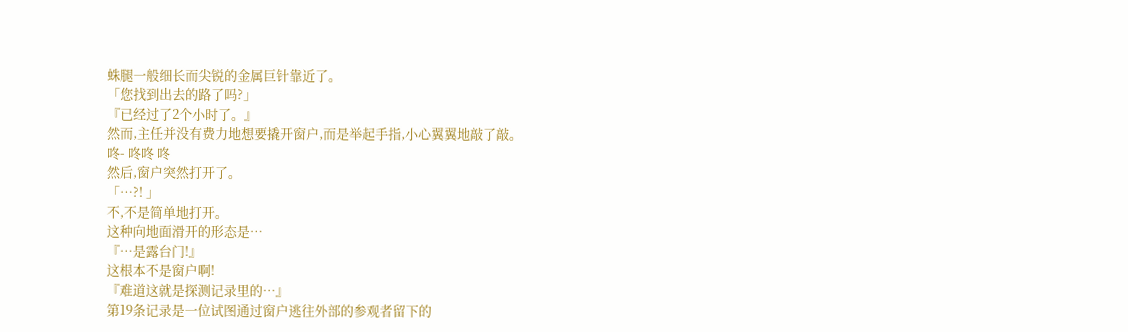蛛腿一般细长而尖锐的金属巨针靠近了。
「您找到出去的路了吗?」
『已经过了2个小时了。』
然而,主任并没有费力地想要撬开窗户,而是举起手指,小心翼翼地敲了敲。
咚- 咚咚 咚
然后,窗户突然打开了。
「…?! 」
不,不是简单地打开。
这种向地面滑开的形态是…
『…是露台门!』
这根本不是窗户啊!
『难道这就是探测记录里的…』
第19条记录是一位试图通过窗户逃往外部的参观者留下的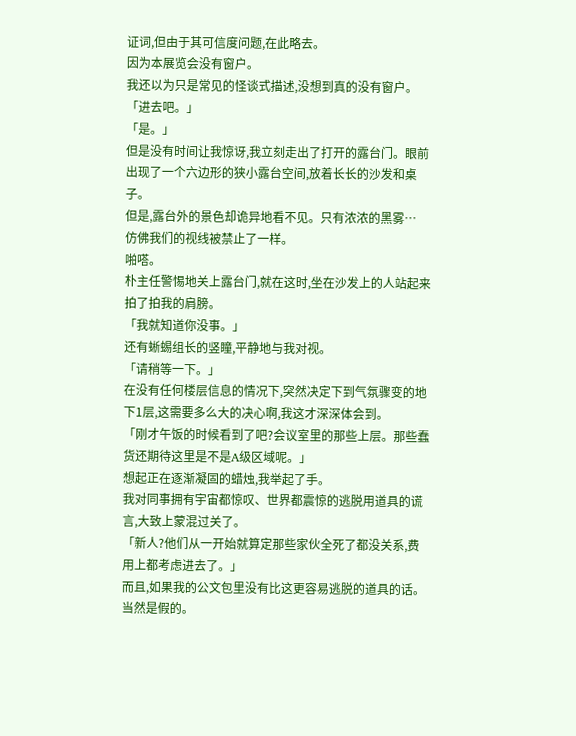证词,但由于其可信度问题,在此略去。
因为本展览会没有窗户。
我还以为只是常见的怪谈式描述,没想到真的没有窗户。
「进去吧。」
「是。」
但是没有时间让我惊讶,我立刻走出了打开的露台门。眼前出现了一个六边形的狭小露台空间,放着长长的沙发和桌子。
但是,露台外的景色却诡异地看不见。只有浓浓的黑雾…
仿佛我们的视线被禁止了一样。
啪嗒。
朴主任警惕地关上露台门,就在这时,坐在沙发上的人站起来拍了拍我的肩膀。
「我就知道你没事。」
还有蜥蜴组长的竖瞳,平静地与我对视。
「请稍等一下。」
在没有任何楼层信息的情况下,突然决定下到气氛骤变的地下1层,这需要多么大的决心啊,我这才深深体会到。
「刚才午饭的时候看到了吧?会议室里的那些上层。那些蠢货还期待这里是不是A级区域呢。」
想起正在逐渐凝固的蜡烛,我举起了手。
我对同事拥有宇宙都惊叹、世界都震惊的逃脱用道具的谎言,大致上蒙混过关了。
「新人?他们从一开始就算定那些家伙全死了都没关系,费用上都考虑进去了。」
而且,如果我的公文包里没有比这更容易逃脱的道具的话。
当然是假的。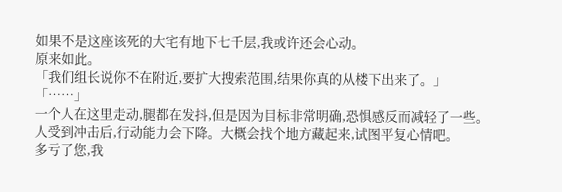如果不是这座该死的大宅有地下七千层,我或许还会心动。
原来如此。
「我们组长说你不在附近,要扩大搜索范围,结果你真的从楼下出来了。」
「……」
一个人在这里走动,腿都在发抖,但是因为目标非常明确,恐惧感反而减轻了一些。
人受到冲击后,行动能力会下降。大概会找个地方藏起来,试图平复心情吧。
多亏了您,我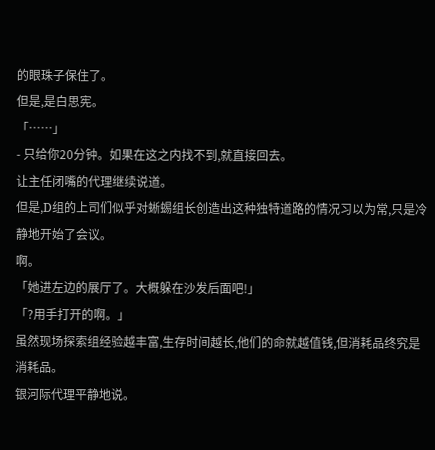的眼珠子保住了。
但是,是白思宪。
「……」
- 只给你20分钟。如果在这之内找不到,就直接回去。
让主任闭嘴的代理继续说道。
但是,D组的上司们似乎对蜥蜴组长创造出这种独特道路的情况习以为常,只是冷静地开始了会议。
啊。
「她进左边的展厅了。大概躲在沙发后面吧!」
「?用手打开的啊。」
虽然现场探索组经验越丰富,生存时间越长,他们的命就越值钱,但消耗品终究是消耗品。
银河际代理平静地说。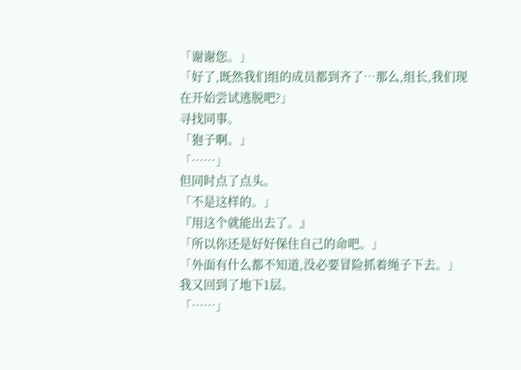「谢谢您。」
「好了,既然我们组的成员都到齐了…那么,组长,我们现在开始尝试逃脱吧?」
寻找同事。
「狍子啊。」
「……」
但同时点了点头。
「不是这样的。」
『用这个就能出去了。』
「所以你还是好好保住自己的命吧。」
「外面有什么都不知道,没必要冒险抓着绳子下去。」
我又回到了地下1层。
「……」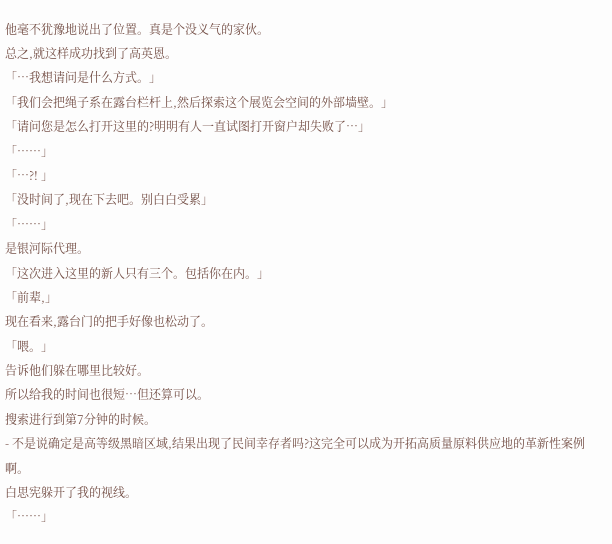他毫不犹豫地说出了位置。真是个没义气的家伙。
总之,就这样成功找到了高英恩。
「…我想请问是什么方式。」
「我们会把绳子系在露台栏杆上,然后探索这个展览会空间的外部墙壁。」
「请问您是怎么打开这里的?明明有人一直试图打开窗户却失败了…」
「……」
「…?! 」
「没时间了,现在下去吧。别白白受累」
「……」
是银河际代理。
「这次进入这里的新人只有三个。包括你在内。」
「前辈,」
现在看来,露台门的把手好像也松动了。
「喂。」
告诉他们躲在哪里比较好。
所以给我的时间也很短…但还算可以。
搜索进行到第7分钟的时候。
- 不是说确定是高等级黑暗区域,结果出现了民间幸存者吗?这完全可以成为开拓高质量原料供应地的革新性案例啊。
白思宪躲开了我的视线。
「……」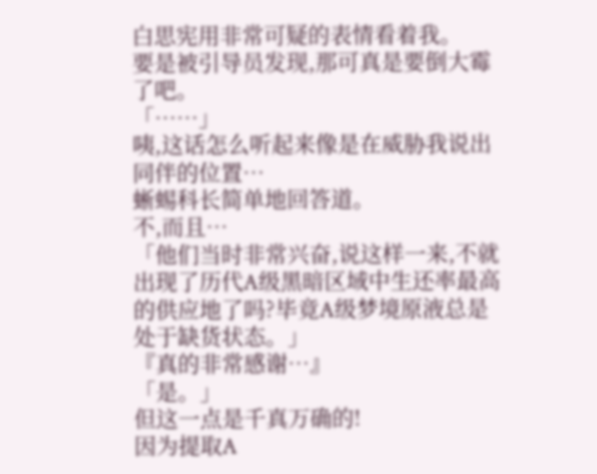白思宪用非常可疑的表情看着我。
要是被引导员发现,那可真是要倒大霉了吧。
「……」
咦,这话怎么听起来像是在威胁我说出同伴的位置…
蜥蜴科长简单地回答道。
不,而且…
「他们当时非常兴奋,说这样一来,不就出现了历代A级黑暗区域中生还率最高的供应地了吗?毕竟A级梦境原液总是处于缺货状态。」
『真的非常感谢…』
「是。」
但这一点是千真万确的!
因为提取A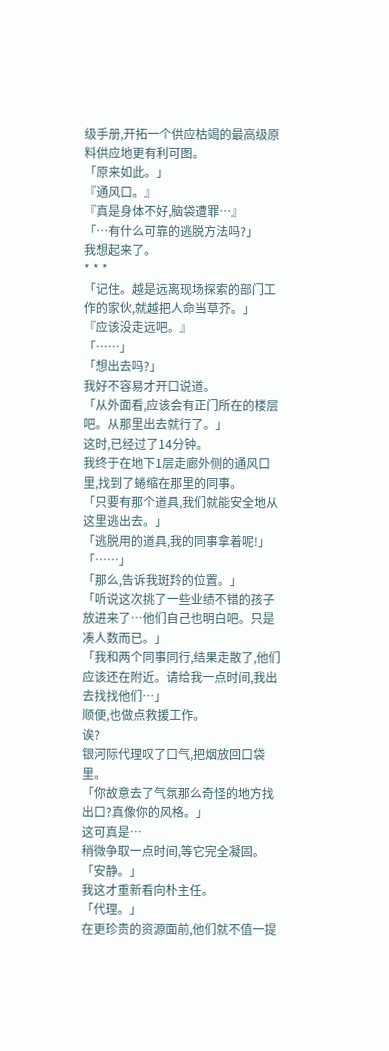级手册,开拓一个供应枯竭的最高级原料供应地更有利可图。
「原来如此。」
『通风口。』
『真是身体不好,脑袋遭罪…』
「…有什么可靠的逃脱方法吗?」
我想起来了。
* * *
「记住。越是远离现场探索的部门工作的家伙,就越把人命当草芥。」
『应该没走远吧。』
「……」
「想出去吗?」
我好不容易才开口说道。
「从外面看,应该会有正门所在的楼层吧。从那里出去就行了。」
这时,已经过了14分钟。
我终于在地下1层走廊外侧的通风口里,找到了蜷缩在那里的同事。
「只要有那个道具,我们就能安全地从这里逃出去。」
「逃脱用的道具,我的同事拿着呢!」
「……」
「那么,告诉我斑羚的位置。」
「听说这次挑了一些业绩不错的孩子放进来了…他们自己也明白吧。只是凑人数而已。」
「我和两个同事同行,结果走散了,他们应该还在附近。请给我一点时间,我出去找找他们…」
顺便,也做点救援工作。
诶?
银河际代理叹了口气,把烟放回口袋里。
「你故意去了气氛那么奇怪的地方找出口?真像你的风格。」
这可真是…
稍微争取一点时间,等它完全凝固。
「安静。」
我这才重新看向朴主任。
「代理。」
在更珍贵的资源面前,他们就不值一提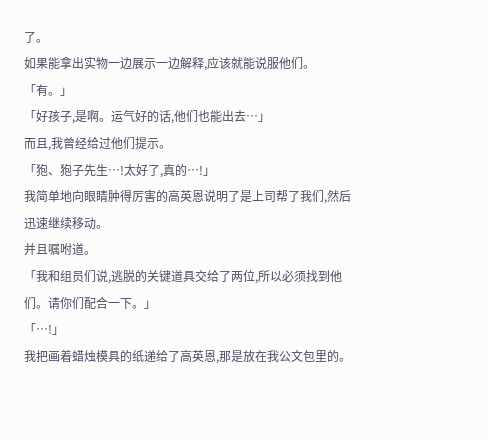了。
如果能拿出实物一边展示一边解释,应该就能说服他们。
「有。」
「好孩子,是啊。运气好的话,他们也能出去…」
而且,我曾经给过他们提示。
「狍、狍子先生…!太好了,真的…!」
我简单地向眼睛肿得厉害的高英恩说明了是上司帮了我们,然后迅速继续移动。
并且嘱咐道。
「我和组员们说,逃脱的关键道具交给了两位,所以必须找到他们。请你们配合一下。」
「…!」
我把画着蜡烛模具的纸递给了高英恩,那是放在我公文包里的。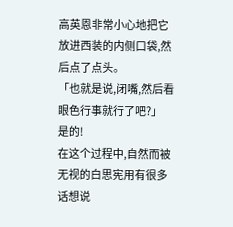高英恩非常小心地把它放进西装的内侧口袋,然后点了点头。
「也就是说,闭嘴,然后看眼色行事就行了吧?」
是的!
在这个过程中,自然而被无视的白思宪用有很多话想说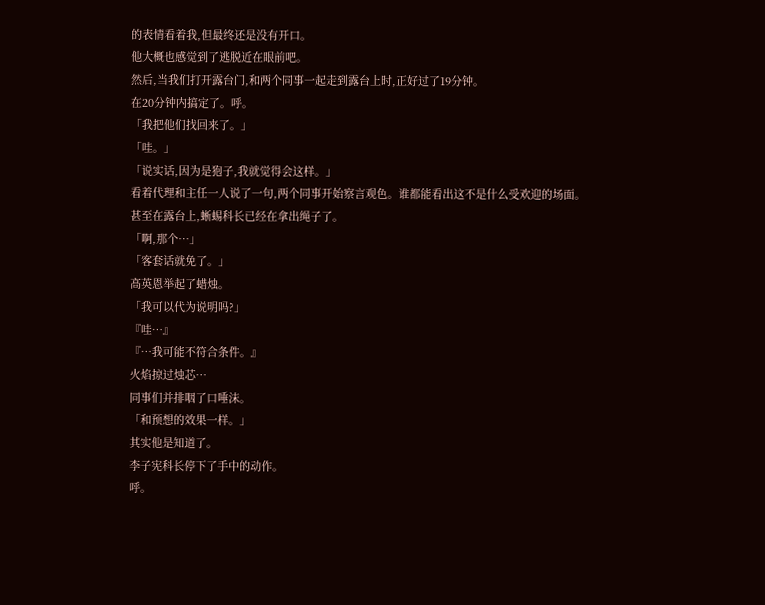的表情看着我,但最终还是没有开口。
他大概也感觉到了逃脱近在眼前吧。
然后,当我们打开露台门,和两个同事一起走到露台上时,正好过了19分钟。
在20分钟内搞定了。呼。
「我把他们找回来了。」
「哇。」
「说实话,因为是狍子,我就觉得会这样。」
看着代理和主任一人说了一句,两个同事开始察言观色。谁都能看出这不是什么受欢迎的场面。
甚至在露台上,蜥蜴科长已经在拿出绳子了。
「啊,那个…」
「客套话就免了。」
高英恩举起了蜡烛。
「我可以代为说明吗?」
『哇…』
『…我可能不符合条件。』
火焰掠过烛芯…
同事们并排咽了口唾沫。
「和预想的效果一样。」
其实他是知道了。
李子宪科长停下了手中的动作。
呼。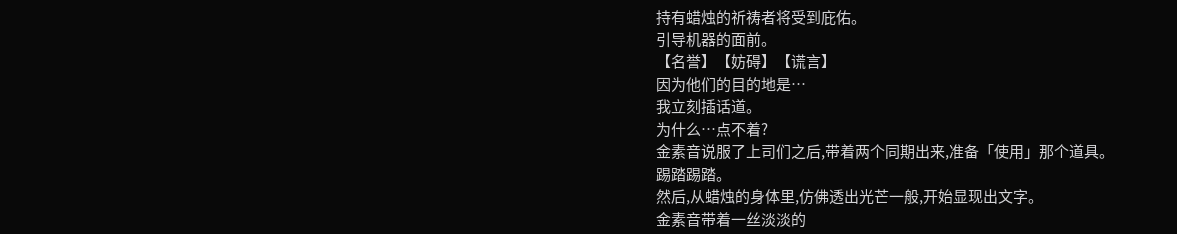持有蜡烛的祈祷者将受到庇佑。
引导机器的面前。
【名誉】【妨碍】【谎言】
因为他们的目的地是…
我立刻插话道。
为什么…点不着?
金素音说服了上司们之后,带着两个同期出来,准备「使用」那个道具。
踢踏踢踏。
然后,从蜡烛的身体里,仿佛透出光芒一般,开始显现出文字。
金素音带着一丝淡淡的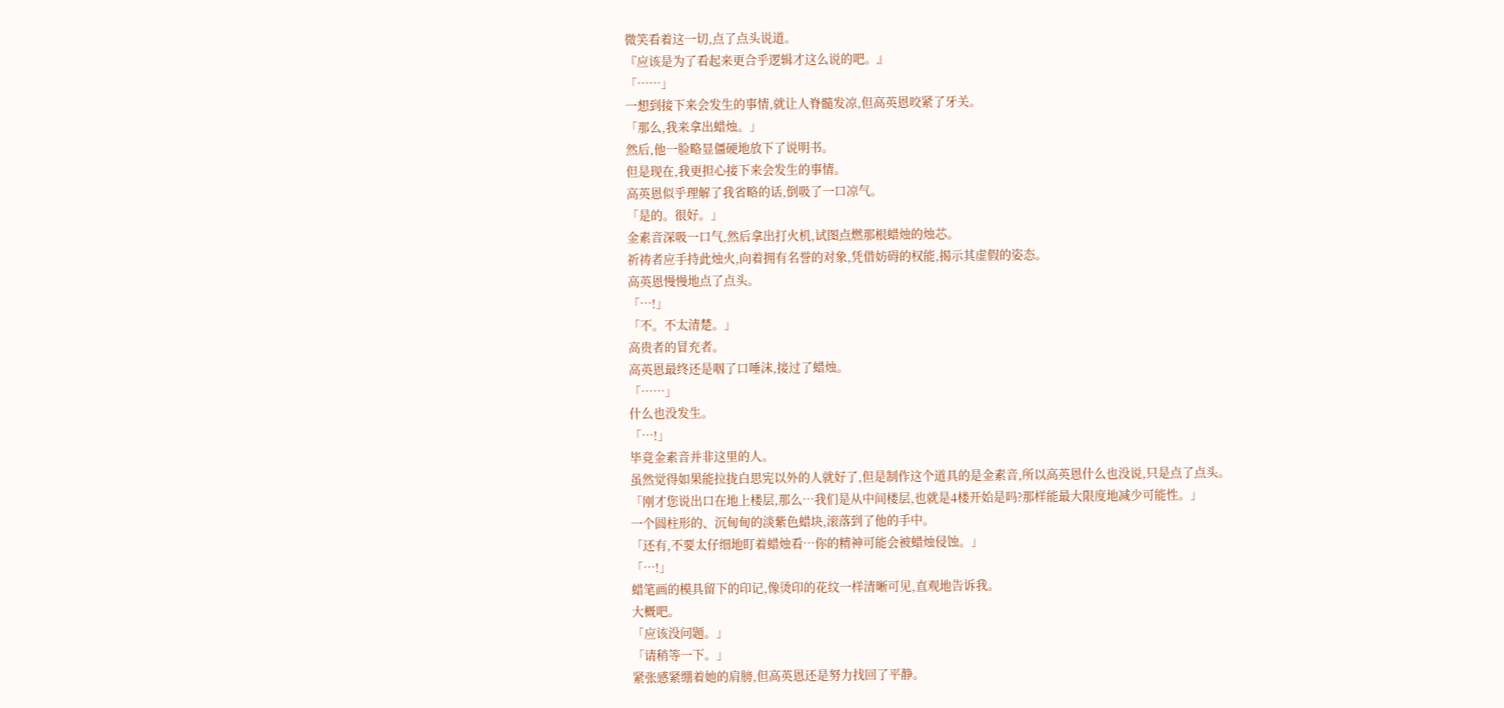微笑看着这一切,点了点头说道。
『应该是为了看起来更合乎逻辑才这么说的吧。』
「……」
一想到接下来会发生的事情,就让人脊髓发凉,但高英恩咬紧了牙关。
「那么,我来拿出蜡烛。」
然后,他一脸略显僵硬地放下了说明书。
但是现在,我更担心接下来会发生的事情。
高英恩似乎理解了我省略的话,倒吸了一口凉气。
「是的。很好。」
金素音深吸一口气,然后拿出打火机,试图点燃那根蜡烛的烛芯。
祈祷者应手持此烛火,向着拥有名誉的对象,凭借妨碍的权能,揭示其虚假的姿态。
高英恩慢慢地点了点头。
「…!」
「不。不太清楚。」
高贵者的冒充者。
高英恩最终还是咽了口唾沫,接过了蜡烛。
「……」
什么也没发生。
「…!」
毕竟金素音并非这里的人。
虽然觉得如果能拉拢白思宪以外的人就好了,但是制作这个道具的是金素音,所以高英恩什么也没说,只是点了点头。
「刚才您说出口在地上楼层,那么…我们是从中间楼层,也就是4楼开始是吗?那样能最大限度地减少可能性。」
一个圆柱形的、沉甸甸的淡紫色蜡块,滚落到了他的手中。
「还有,不要太仔细地盯着蜡烛看…你的精神可能会被蜡烛侵蚀。」
「…!」
蜡笔画的模具留下的印记,像烫印的花纹一样清晰可见,直观地告诉我。
大概吧。
「应该没问题。」
「请稍等一下。」
紧张感紧绷着她的肩膀,但高英恩还是努力找回了平静。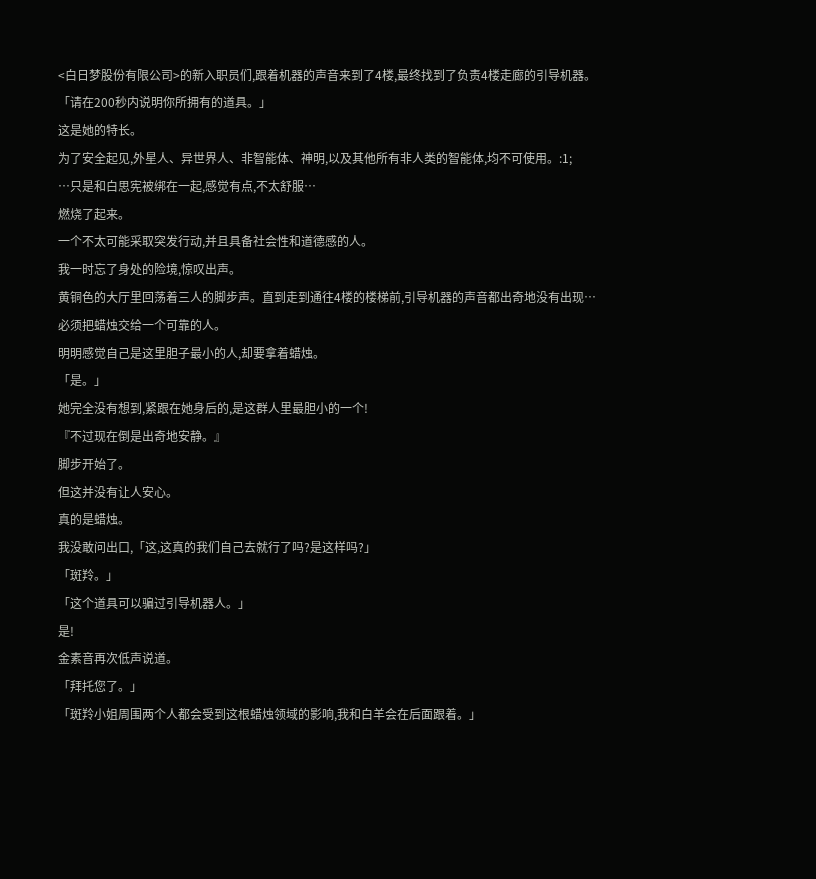<白日梦股份有限公司>的新入职员们,跟着机器的声音来到了4楼,最终找到了负责4楼走廊的引导机器。
「请在200秒内说明你所拥有的道具。」
这是她的特长。
为了安全起见,外星人、异世界人、非智能体、神明,以及其他所有非人类的智能体,均不可使用。:1;
…只是和白思宪被绑在一起,感觉有点,不太舒服…
燃烧了起来。
一个不太可能采取突发行动,并且具备社会性和道德感的人。
我一时忘了身处的险境,惊叹出声。
黄铜色的大厅里回荡着三人的脚步声。直到走到通往4楼的楼梯前,引导机器的声音都出奇地没有出现…
必须把蜡烛交给一个可靠的人。
明明感觉自己是这里胆子最小的人,却要拿着蜡烛。
「是。」
她完全没有想到,紧跟在她身后的,是这群人里最胆小的一个!
『不过现在倒是出奇地安静。』
脚步开始了。
但这并没有让人安心。
真的是蜡烛。
我没敢问出口,「这,这真的我们自己去就行了吗?是这样吗?」
「斑羚。」
「这个道具可以骗过引导机器人。」
是!
金素音再次低声说道。
「拜托您了。」
「斑羚小姐周围两个人都会受到这根蜡烛领域的影响,我和白羊会在后面跟着。」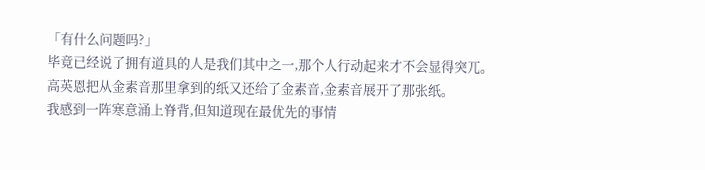「有什么问题吗?」
毕竟已经说了拥有道具的人是我们其中之一,那个人行动起来才不会显得突兀。
高英恩把从金素音那里拿到的纸又还给了金素音,金素音展开了那张纸。
我感到一阵寒意涌上脊背,但知道现在最优先的事情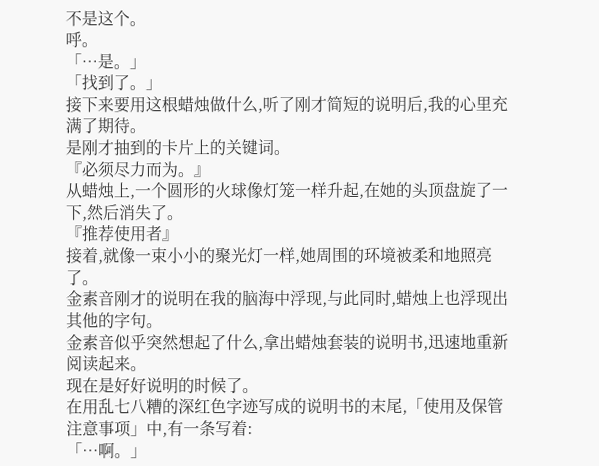不是这个。
呼。
「…是。」
「找到了。」
接下来要用这根蜡烛做什么,听了刚才简短的说明后,我的心里充满了期待。
是刚才抽到的卡片上的关键词。
『必须尽力而为。』
从蜡烛上,一个圆形的火球像灯笼一样升起,在她的头顶盘旋了一下,然后消失了。
『推荐使用者』
接着,就像一束小小的聚光灯一样,她周围的环境被柔和地照亮了。
金素音刚才的说明在我的脑海中浮现,与此同时,蜡烛上也浮现出其他的字句。
金素音似乎突然想起了什么,拿出蜡烛套装的说明书,迅速地重新阅读起来。
现在是好好说明的时候了。
在用乱七八糟的深红色字迹写成的说明书的末尾,「使用及保管注意事项」中,有一条写着:
「…啊。」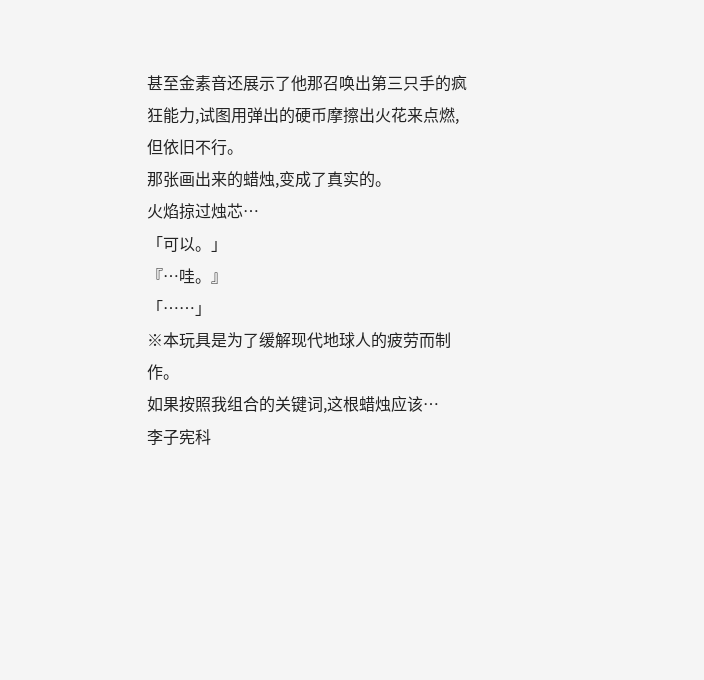甚至金素音还展示了他那召唤出第三只手的疯狂能力,试图用弹出的硬币摩擦出火花来点燃,但依旧不行。
那张画出来的蜡烛,变成了真实的。
火焰掠过烛芯…
「可以。」
『…哇。』
「……」
※本玩具是为了缓解现代地球人的疲劳而制作。
如果按照我组合的关键词,这根蜡烛应该…
李子宪科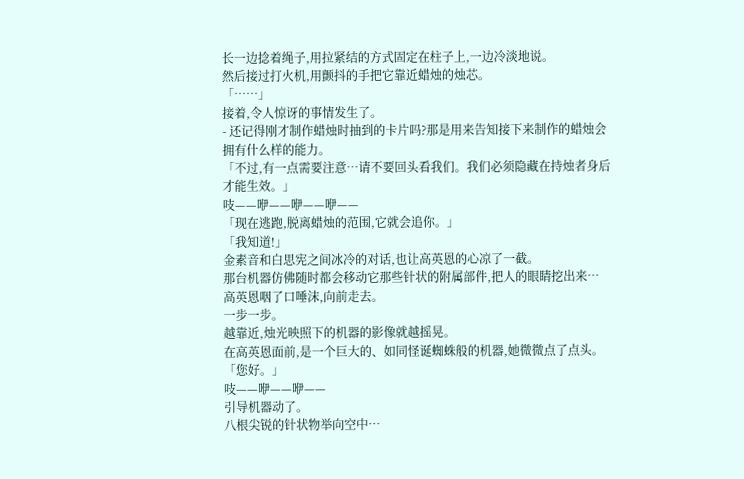长一边捻着绳子,用拉紧结的方式固定在柱子上,一边冷淡地说。
然后接过打火机,用颤抖的手把它靠近蜡烛的烛芯。
「……」
接着,令人惊讶的事情发生了。
- 还记得刚才制作蜡烛时抽到的卡片吗?那是用来告知接下来制作的蜡烛会拥有什么样的能力。
「不过,有一点需要注意…请不要回头看我们。我们必须隐藏在持烛者身后才能生效。」
吱——咿——咿——咿——
「现在逃跑,脱离蜡烛的范围,它就会追你。」
「我知道!」
金素音和白思宪之间冰冷的对话,也让高英恩的心凉了一截。
那台机器仿佛随时都会移动它那些针状的附属部件,把人的眼睛挖出来…
高英恩咽了口唾沫,向前走去。
一步一步。
越靠近,烛光映照下的机器的影像就越摇晃。
在高英恩面前,是一个巨大的、如同怪诞蜘蛛般的机器,她微微点了点头。
「您好。」
吱——咿——咿——
引导机器动了。
八根尖锐的针状物举向空中…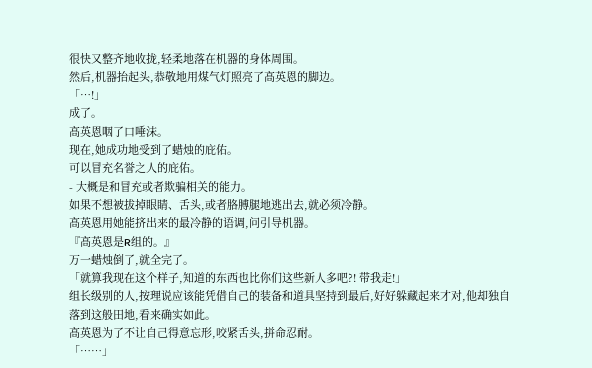很快又整齐地收拢,轻柔地落在机器的身体周围。
然后,机器抬起头,恭敬地用煤气灯照亮了高英恩的脚边。
「…!」
成了。
高英恩咽了口唾沫。
现在,她成功地受到了蜡烛的庇佑。
可以冒充名誉之人的庇佑。
- 大概是和冒充或者欺骗相关的能力。
如果不想被拔掉眼睛、舌头,或者胳膊腿地逃出去,就必须冷静。
高英恩用她能挤出来的最冷静的语调,问引导机器。
『高英恩是R组的。』
万一蜡烛倒了,就全完了。
「就算我现在这个样子,知道的东西也比你们这些新人多吧?! 带我走!」
组长级别的人,按理说应该能凭借自己的装备和道具坚持到最后,好好躲藏起来才对,他却独自落到这般田地,看来确实如此。
高英恩为了不让自己得意忘形,咬紧舌头,拼命忍耐。
「……」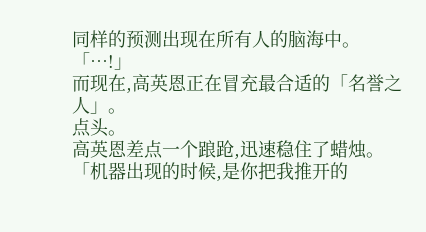同样的预测出现在所有人的脑海中。
「…!」
而现在,高英恩正在冒充最合适的「名誉之人」。
点头。
高英恩差点一个踉跄,迅速稳住了蜡烛。
「机器出现的时候,是你把我推开的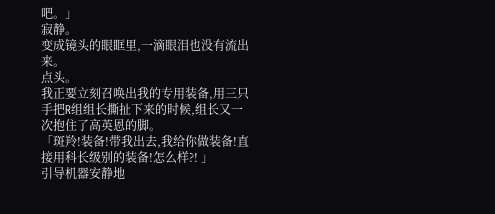吧。」
寂静。
变成镜头的眼眶里,一滴眼泪也没有流出来。
点头。
我正要立刻召唤出我的专用装备,用三只手把R组组长撕扯下来的时候,组长又一次抱住了高英恩的脚。
「斑羚!装备!带我出去,我给你做装备!直接用科长级别的装备!怎么样?! 」
引导机器安静地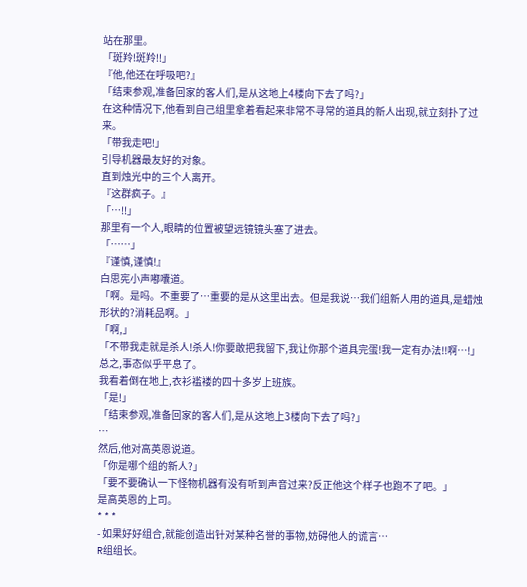站在那里。
「斑羚!斑羚!!」
『他,他还在呼吸吧?』
「结束参观,准备回家的客人们,是从这地上4楼向下去了吗?」
在这种情况下,他看到自己组里拿着看起来非常不寻常的道具的新人出现,就立刻扑了过来。
「带我走吧!」
引导机器最友好的对象。
直到烛光中的三个人离开。
『这群疯子。』
「…!!」
那里有一个人,眼睛的位置被望远镜镜头塞了进去。
「……」
『谨慎,谨慎!』
白思宪小声嘟囔道。
「啊。是吗。不重要了…重要的是从这里出去。但是我说…我们组新人用的道具,是蜡烛形状的?消耗品啊。」
「啊,」
「不带我走就是杀人!杀人!你要敢把我留下,我让你那个道具完蛋!我一定有办法!!啊…!」
总之,事态似乎平息了。
我看着倒在地上,衣衫褴褛的四十多岁上班族。
「是!」
「结束参观,准备回家的客人们,是从这地上3楼向下去了吗?」
…
然后,他对高英恩说道。
「你是哪个组的新人?」
「要不要确认一下怪物机器有没有听到声音过来?反正他这个样子也跑不了吧。」
是高英恩的上司。
* * *
- 如果好好组合,就能创造出针对某种名誉的事物,妨碍他人的谎言…
R组组长。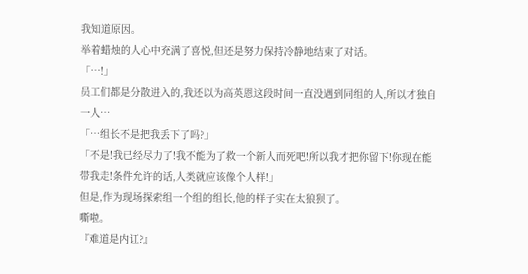我知道原因。
举着蜡烛的人心中充满了喜悦,但还是努力保持冷静地结束了对话。
「…!」
员工们都是分散进入的,我还以为高英恩这段时间一直没遇到同组的人,所以才独自一人…
「…组长不是把我丢下了吗?」
「不是!我已经尽力了!我不能为了救一个新人而死吧!所以我才把你留下!你现在能带我走!条件允许的话,人类就应该像个人样!」
但是,作为现场探索组一个组的组长,他的样子实在太狼狈了。
嘶啦。
『难道是内讧?』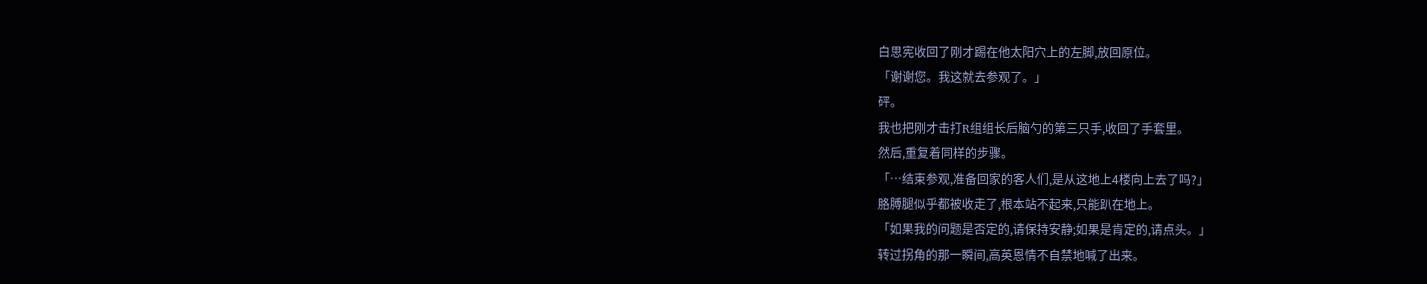白思宪收回了刚才踢在他太阳穴上的左脚,放回原位。
「谢谢您。我这就去参观了。」
砰。
我也把刚才击打R组组长后脑勺的第三只手,收回了手套里。
然后,重复着同样的步骤。
「…结束参观,准备回家的客人们,是从这地上4楼向上去了吗?」
胳膊腿似乎都被收走了,根本站不起来,只能趴在地上。
「如果我的问题是否定的,请保持安静;如果是肯定的,请点头。」
转过拐角的那一瞬间,高英恩情不自禁地喊了出来。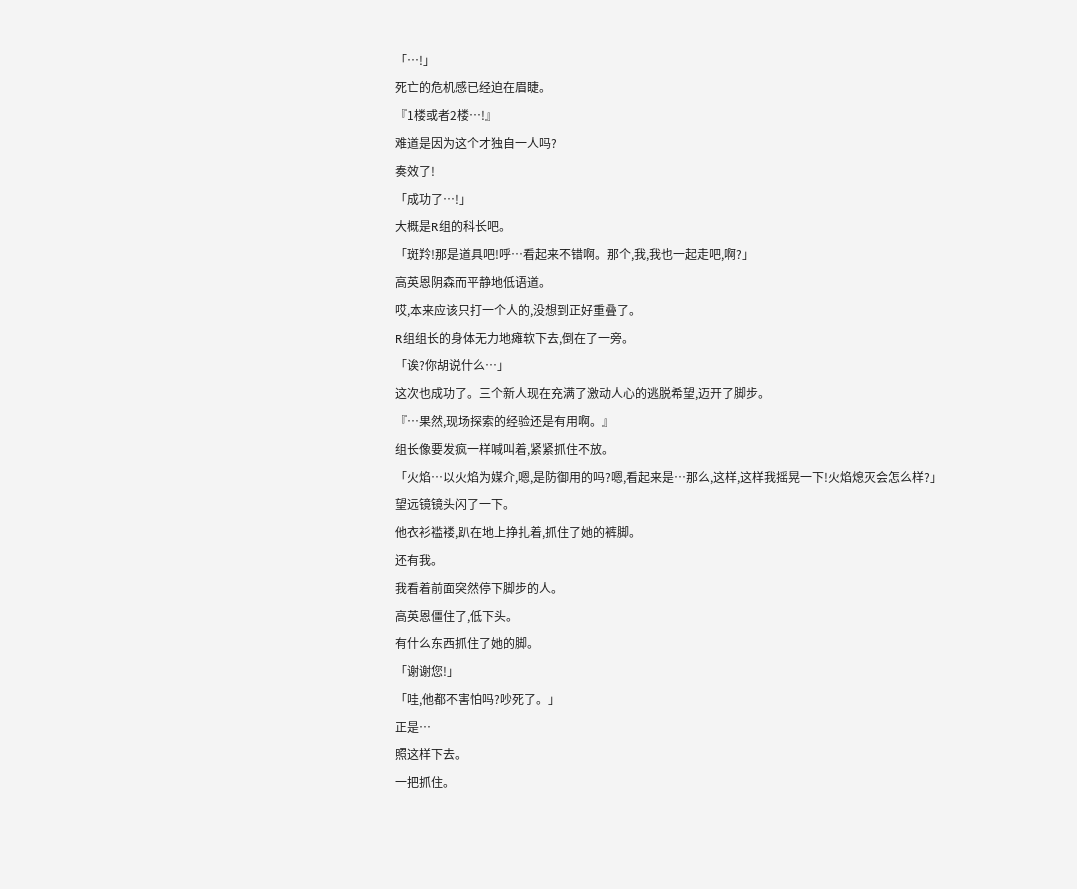「…!」
死亡的危机感已经迫在眉睫。
『1楼或者2楼…!』
难道是因为这个才独自一人吗?
奏效了!
「成功了…!」
大概是R组的科长吧。
「斑羚!那是道具吧!呼…看起来不错啊。那个,我,我也一起走吧,啊?」
高英恩阴森而平静地低语道。
哎,本来应该只打一个人的,没想到正好重叠了。
R组组长的身体无力地瘫软下去,倒在了一旁。
「诶?你胡说什么…」
这次也成功了。三个新人现在充满了激动人心的逃脱希望,迈开了脚步。
『…果然,现场探索的经验还是有用啊。』
组长像要发疯一样喊叫着,紧紧抓住不放。
「火焰…以火焰为媒介,嗯,是防御用的吗?嗯,看起来是…那么,这样,这样我摇晃一下!火焰熄灭会怎么样?」
望远镜镜头闪了一下。
他衣衫褴褛,趴在地上挣扎着,抓住了她的裤脚。
还有我。
我看着前面突然停下脚步的人。
高英恩僵住了,低下头。
有什么东西抓住了她的脚。
「谢谢您!」
「哇,他都不害怕吗?吵死了。」
正是…
照这样下去。
一把抓住。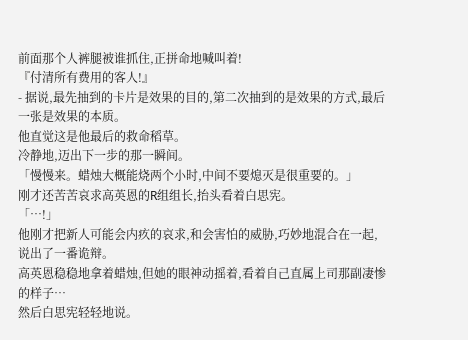前面那个人裤腿被谁抓住,正拼命地喊叫着!
『付清所有费用的客人!』
- 据说,最先抽到的卡片是效果的目的,第二次抽到的是效果的方式,最后一张是效果的本质。
他直觉这是他最后的救命稻草。
冷静地,迈出下一步的那一瞬间。
「慢慢来。蜡烛大概能烧两个小时,中间不要熄灭是很重要的。」
刚才还苦苦哀求高英恩的R组组长,抬头看着白思宪。
「…!」
他刚才把新人可能会内疚的哀求,和会害怕的威胁,巧妙地混合在一起,说出了一番诡辩。
高英恩稳稳地拿着蜡烛,但她的眼神动摇着,看着自己直属上司那副凄惨的样子…
然后白思宪轻轻地说。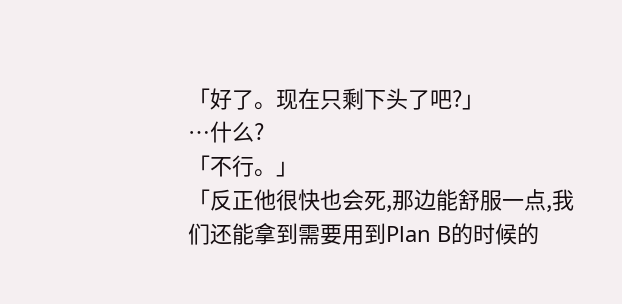「好了。现在只剩下头了吧?」
…什么?
「不行。」
「反正他很快也会死,那边能舒服一点,我们还能拿到需要用到Plan B的时候的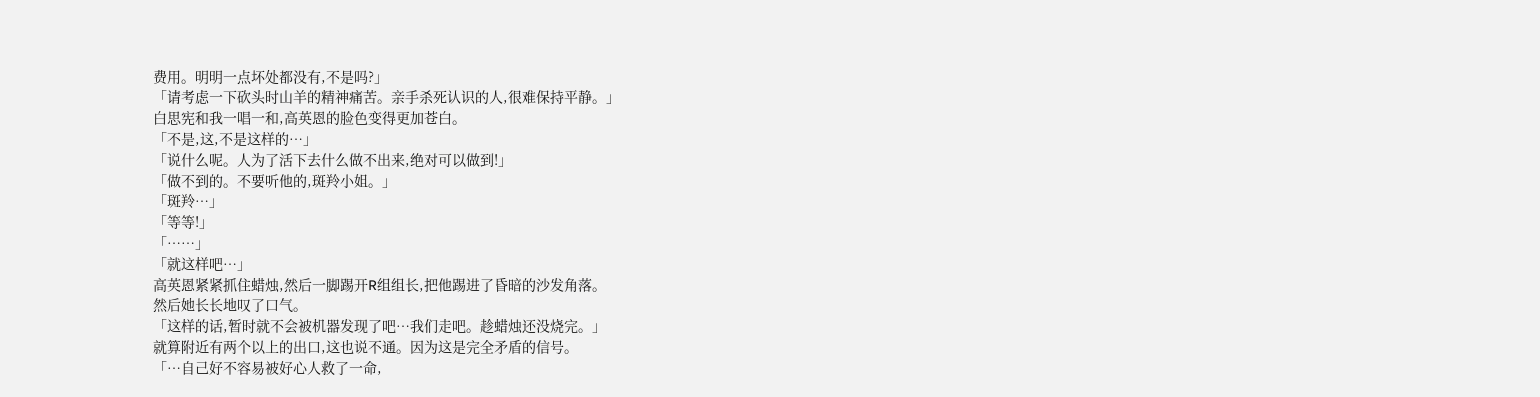费用。明明一点坏处都没有,不是吗?」
「请考虑一下砍头时山羊的精神痛苦。亲手杀死认识的人,很难保持平静。」
白思宪和我一唱一和,高英恩的脸色变得更加苍白。
「不是,这,不是这样的…」
「说什么呢。人为了活下去什么做不出来,绝对可以做到!」
「做不到的。不要听他的,斑羚小姐。」
「斑羚…」
「等等!」
「……」
「就这样吧…」
高英恩紧紧抓住蜡烛,然后一脚踢开R组组长,把他踢进了昏暗的沙发角落。
然后她长长地叹了口气。
「这样的话,暂时就不会被机器发现了吧…我们走吧。趁蜡烛还没烧完。」
就算附近有两个以上的出口,这也说不通。因为这是完全矛盾的信号。
「…自己好不容易被好心人救了一命,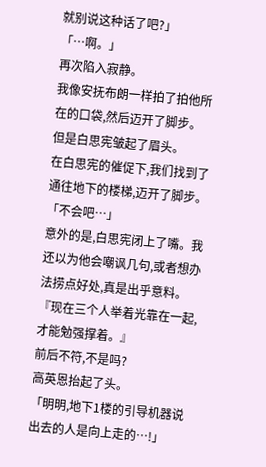就别说这种话了吧?」
「…啊。」
再次陷入寂静。
我像安抚布朗一样拍了拍他所在的口袋,然后迈开了脚步。
但是白思宪皱起了眉头。
在白思宪的催促下,我们找到了通往地下的楼梯,迈开了脚步。
「不会吧…」
意外的是,白思宪闭上了嘴。我还以为他会嘲讽几句,或者想办法捞点好处,真是出乎意料。
『现在三个人举着光靠在一起,才能勉强撑着。』
前后不符,不是吗?
高英恩抬起了头。
「明明,地下1楼的引导机器说出去的人是向上走的…!」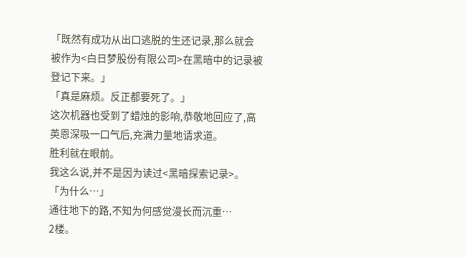「既然有成功从出口逃脱的生还记录,那么就会被作为<白日梦股份有限公司>在黑暗中的记录被登记下来。」
「真是麻烦。反正都要死了。」
这次机器也受到了蜡烛的影响,恭敬地回应了,高英恩深吸一口气后,充满力量地请求道。
胜利就在眼前。
我这么说,并不是因为读过<黑暗探索记录>。
「为什么…」
通往地下的路,不知为何感觉漫长而沉重…
2楼。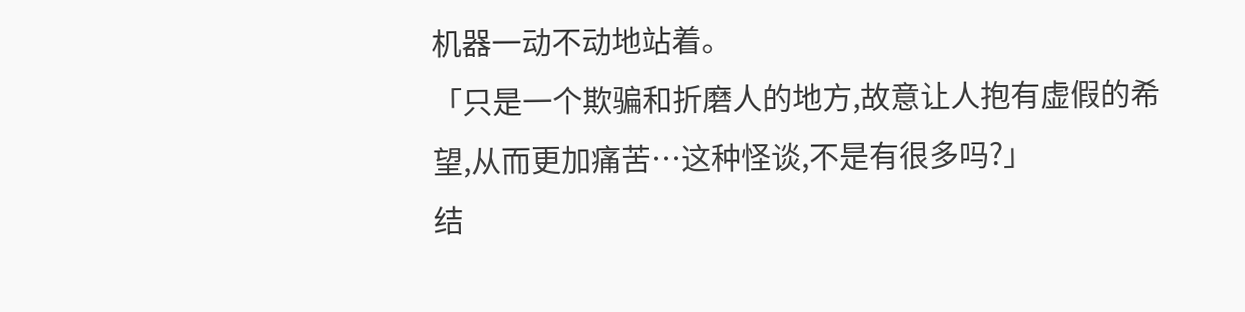机器一动不动地站着。
「只是一个欺骗和折磨人的地方,故意让人抱有虚假的希望,从而更加痛苦…这种怪谈,不是有很多吗?」
结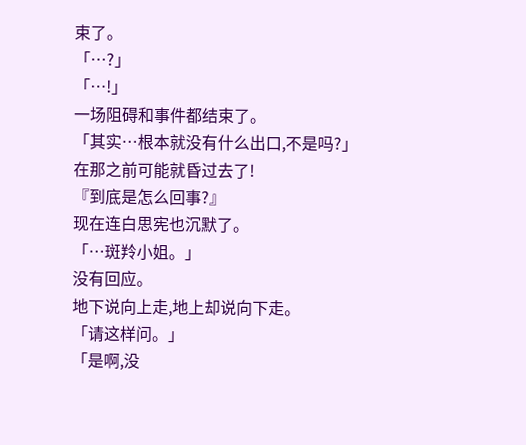束了。
「…?」
「…!」
一场阻碍和事件都结束了。
「其实…根本就没有什么出口,不是吗?」
在那之前可能就昏过去了!
『到底是怎么回事?』
现在连白思宪也沉默了。
「…斑羚小姐。」
没有回应。
地下说向上走,地上却说向下走。
「请这样问。」
「是啊,没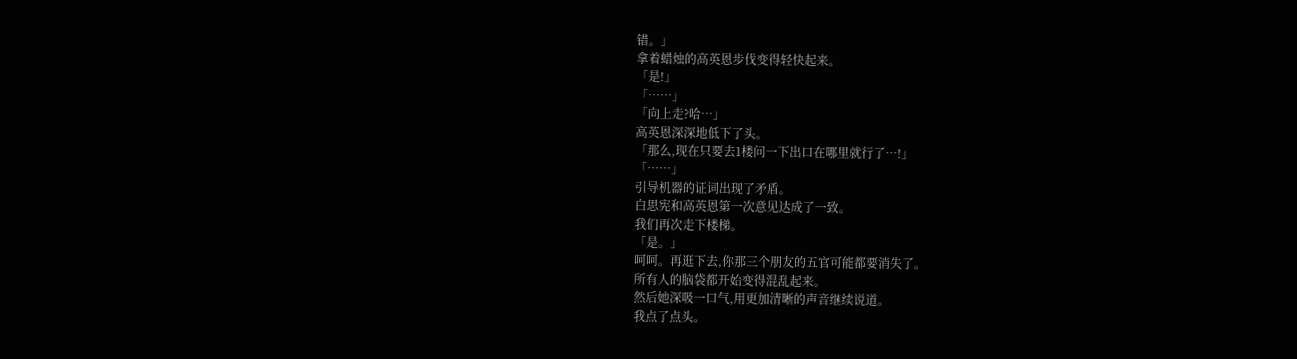错。」
拿着蜡烛的高英恩步伐变得轻快起来。
「是!」
「……」
「向上走?哈…」
高英恩深深地低下了头。
「那么,现在只要去1楼问一下出口在哪里就行了…!」
「……」
引导机器的证词出现了矛盾。
白思宪和高英恩第一次意见达成了一致。
我们再次走下楼梯。
「是。」
呵呵。再逛下去,你那三个朋友的五官可能都要消失了。
所有人的脑袋都开始变得混乱起来。
然后她深吸一口气,用更加清晰的声音继续说道。
我点了点头。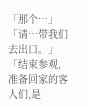「那个…」
「请…带我们去出口。」
「结束参观,准备回家的客人们,是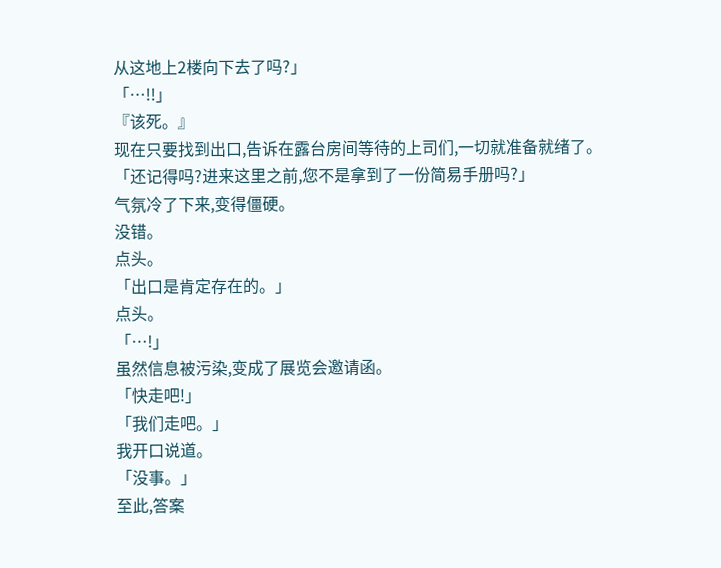从这地上2楼向下去了吗?」
「…!!」
『该死。』
现在只要找到出口,告诉在露台房间等待的上司们,一切就准备就绪了。
「还记得吗?进来这里之前,您不是拿到了一份简易手册吗?」
气氛冷了下来,变得僵硬。
没错。
点头。
「出口是肯定存在的。」
点头。
「…!」
虽然信息被污染,变成了展览会邀请函。
「快走吧!」
「我们走吧。」
我开口说道。
「没事。」
至此,答案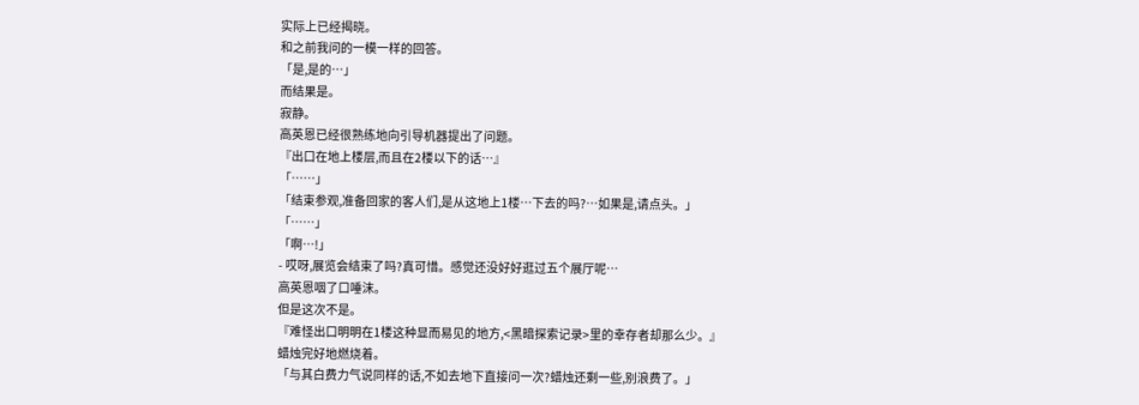实际上已经揭晓。
和之前我问的一模一样的回答。
「是,是的…」
而结果是。
寂静。
高英恩已经很熟练地向引导机器提出了问题。
『出口在地上楼层,而且在2楼以下的话…』
「……」
「结束参观,准备回家的客人们,是从这地上1楼…下去的吗?…如果是,请点头。」
「……」
「啊…!」
- 哎呀,展览会结束了吗?真可惜。感觉还没好好逛过五个展厅呢…
高英恩咽了口唾沫。
但是这次不是。
『难怪出口明明在1楼这种显而易见的地方,<黑暗探索记录>里的幸存者却那么少。』
蜡烛完好地燃烧着。
「与其白费力气说同样的话,不如去地下直接问一次?蜡烛还剩一些,别浪费了。」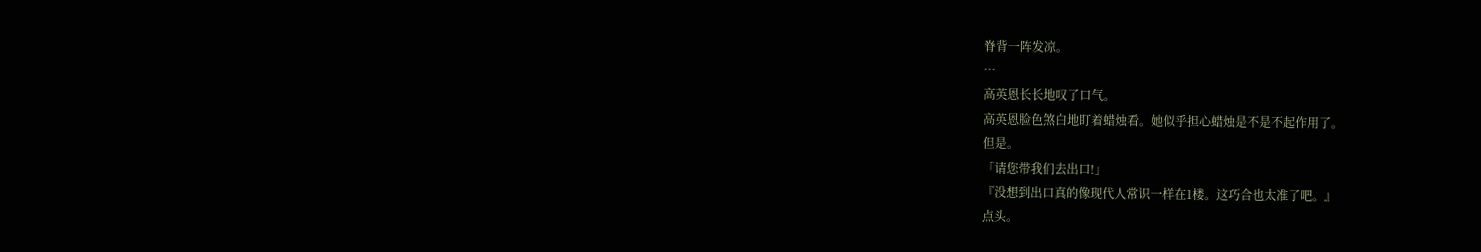脊背一阵发凉。
…
高英恩长长地叹了口气。
高英恩脸色煞白地盯着蜡烛看。她似乎担心蜡烛是不是不起作用了。
但是。
「请您带我们去出口!」
『没想到出口真的像现代人常识一样在1楼。这巧合也太准了吧。』
点头。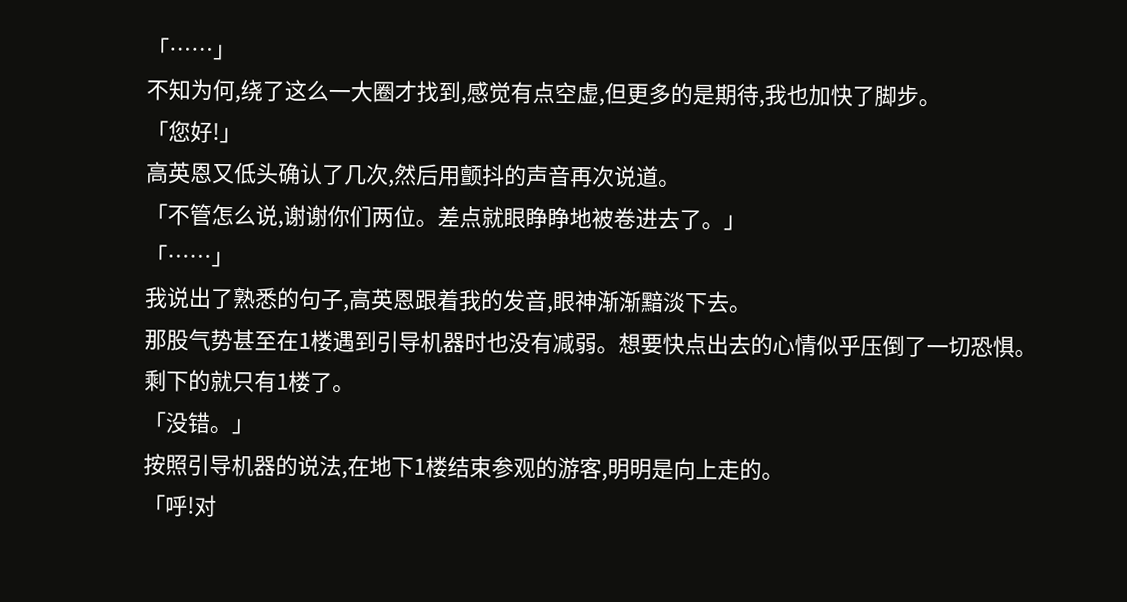「……」
不知为何,绕了这么一大圈才找到,感觉有点空虚,但更多的是期待,我也加快了脚步。
「您好!」
高英恩又低头确认了几次,然后用颤抖的声音再次说道。
「不管怎么说,谢谢你们两位。差点就眼睁睁地被卷进去了。」
「……」
我说出了熟悉的句子,高英恩跟着我的发音,眼神渐渐黯淡下去。
那股气势甚至在1楼遇到引导机器时也没有减弱。想要快点出去的心情似乎压倒了一切恐惧。
剩下的就只有1楼了。
「没错。」
按照引导机器的说法,在地下1楼结束参观的游客,明明是向上走的。
「呼!对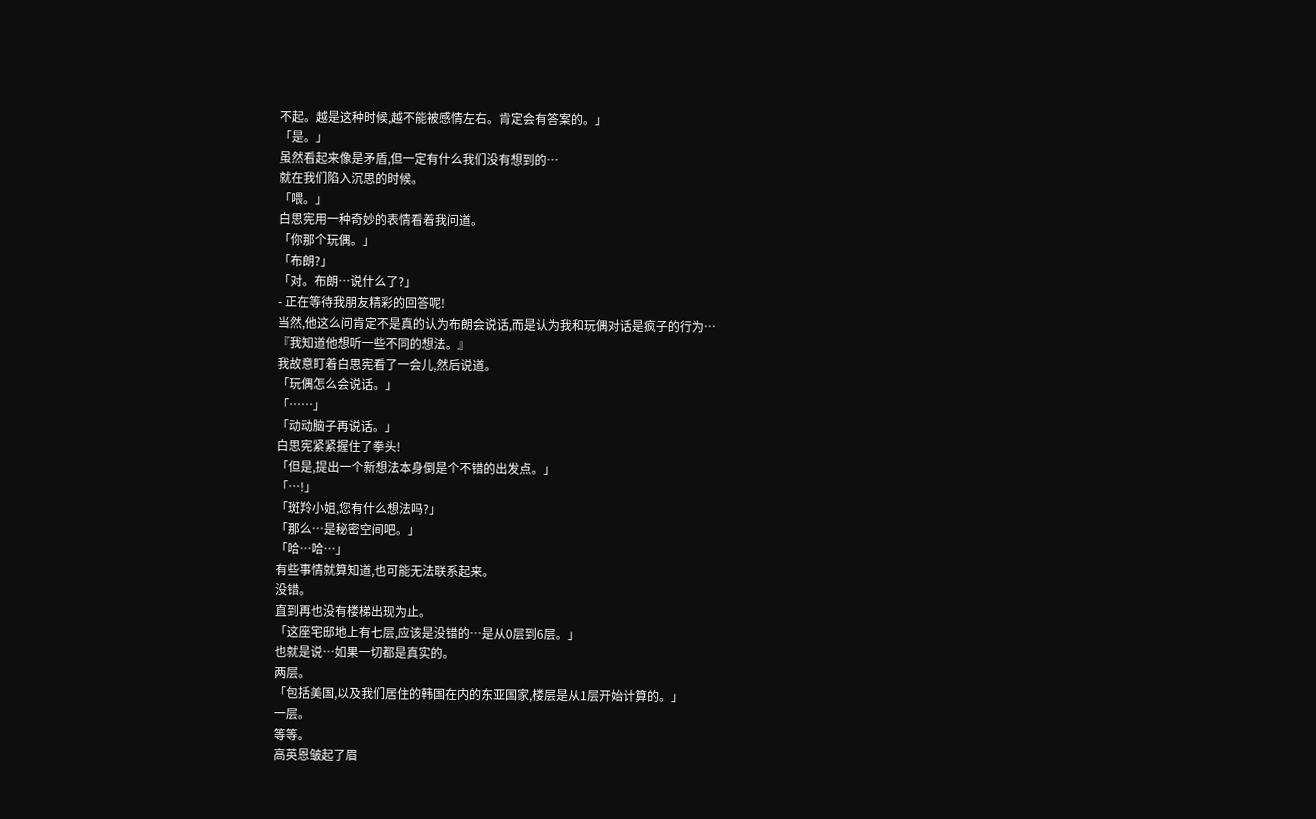不起。越是这种时候,越不能被感情左右。肯定会有答案的。」
「是。」
虽然看起来像是矛盾,但一定有什么我们没有想到的…
就在我们陷入沉思的时候。
「喂。」
白思宪用一种奇妙的表情看着我问道。
「你那个玩偶。」
「布朗?」
「对。布朗…说什么了?」
- 正在等待我朋友精彩的回答呢!
当然,他这么问肯定不是真的认为布朗会说话,而是认为我和玩偶对话是疯子的行为…
『我知道他想听一些不同的想法。』
我故意盯着白思宪看了一会儿,然后说道。
「玩偶怎么会说话。」
「……」
「动动脑子再说话。」
白思宪紧紧握住了拳头!
「但是,提出一个新想法本身倒是个不错的出发点。」
「…!」
「斑羚小姐,您有什么想法吗?」
「那么…是秘密空间吧。」
「哈…哈…」
有些事情就算知道,也可能无法联系起来。
没错。
直到再也没有楼梯出现为止。
「这座宅邸地上有七层,应该是没错的…是从0层到6层。」
也就是说…如果一切都是真实的。
两层。
「包括美国,以及我们居住的韩国在内的东亚国家,楼层是从1层开始计算的。」
一层。
等等。
高英恩皱起了眉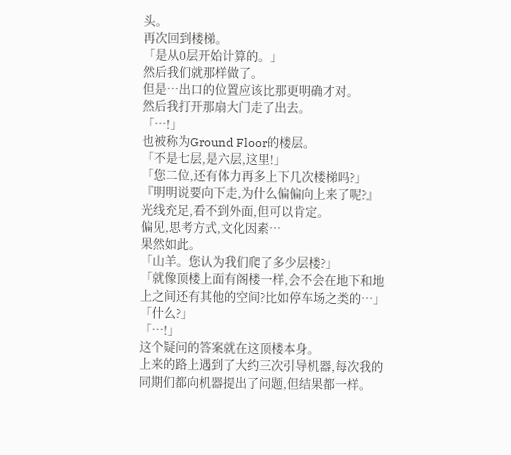头。
再次回到楼梯。
「是从0层开始计算的。」
然后我们就那样做了。
但是…出口的位置应该比那更明确才对。
然后我打开那扇大门走了出去。
「…!」
也被称为Ground Floor的楼层。
「不是七层,是六层,这里!」
「您二位,还有体力再多上下几次楼梯吗?」
『明明说要向下走,为什么偏偏向上来了呢?』
光线充足,看不到外面,但可以肯定。
偏见,思考方式,文化因素…
果然如此。
「山羊。您认为我们爬了多少层楼?」
「就像顶楼上面有阁楼一样,会不会在地下和地上之间还有其他的空间?比如停车场之类的…」
「什么?」
「…!」
这个疑问的答案就在这顶楼本身。
上来的路上遇到了大约三次引导机器,每次我的同期们都向机器提出了问题,但结果都一样。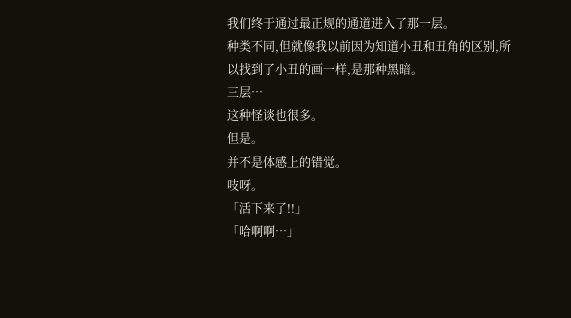我们终于通过最正规的通道进入了那一层。
种类不同,但就像我以前因为知道小丑和丑角的区别,所以找到了小丑的画一样,是那种黑暗。
三层…
这种怪谈也很多。
但是。
并不是体感上的错觉。
吱呀。
「活下来了!!」
「哈啊啊…」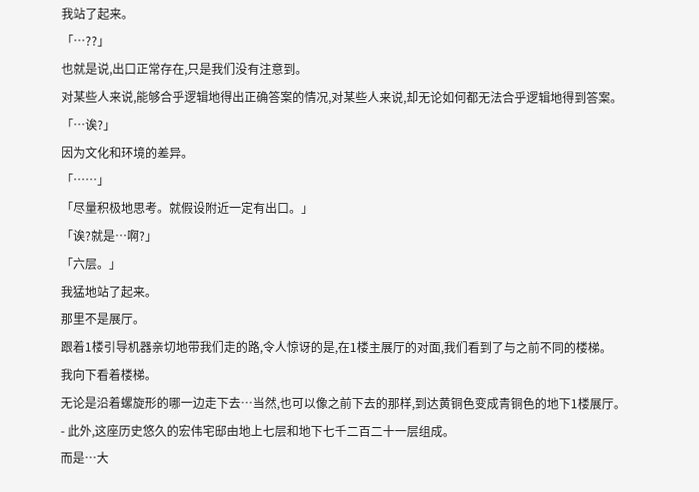我站了起来。
「…??」
也就是说,出口正常存在,只是我们没有注意到。
对某些人来说,能够合乎逻辑地得出正确答案的情况,对某些人来说,却无论如何都无法合乎逻辑地得到答案。
「…诶?」
因为文化和环境的差异。
「……」
「尽量积极地思考。就假设附近一定有出口。」
「诶?就是…啊?」
「六层。」
我猛地站了起来。
那里不是展厅。
跟着1楼引导机器亲切地带我们走的路,令人惊讶的是,在1楼主展厅的对面,我们看到了与之前不同的楼梯。
我向下看着楼梯。
无论是沿着螺旋形的哪一边走下去…当然,也可以像之前下去的那样,到达黄铜色变成青铜色的地下1楼展厅。
- 此外,这座历史悠久的宏伟宅邸由地上七层和地下七千二百二十一层组成。
而是…大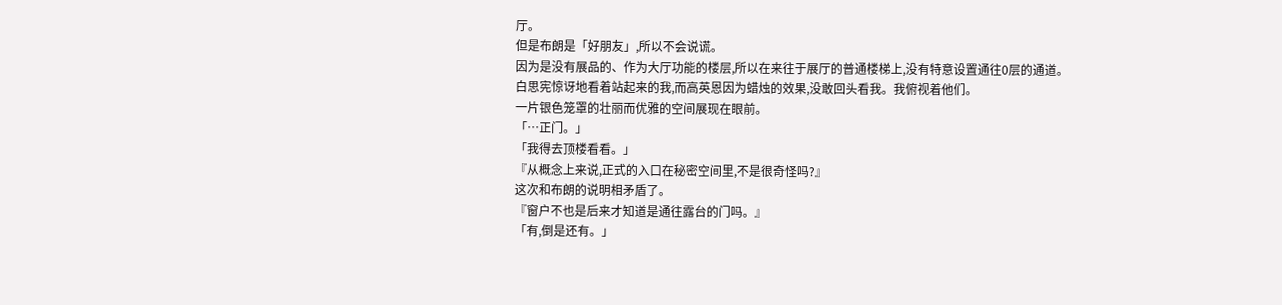厅。
但是布朗是「好朋友」,所以不会说谎。
因为是没有展品的、作为大厅功能的楼层,所以在来往于展厅的普通楼梯上,没有特意设置通往0层的通道。
白思宪惊讶地看着站起来的我,而高英恩因为蜡烛的效果,没敢回头看我。我俯视着他们。
一片银色笼罩的壮丽而优雅的空间展现在眼前。
「…正门。」
「我得去顶楼看看。」
『从概念上来说,正式的入口在秘密空间里,不是很奇怪吗?』
这次和布朗的说明相矛盾了。
『窗户不也是后来才知道是通往露台的门吗。』
「有,倒是还有。」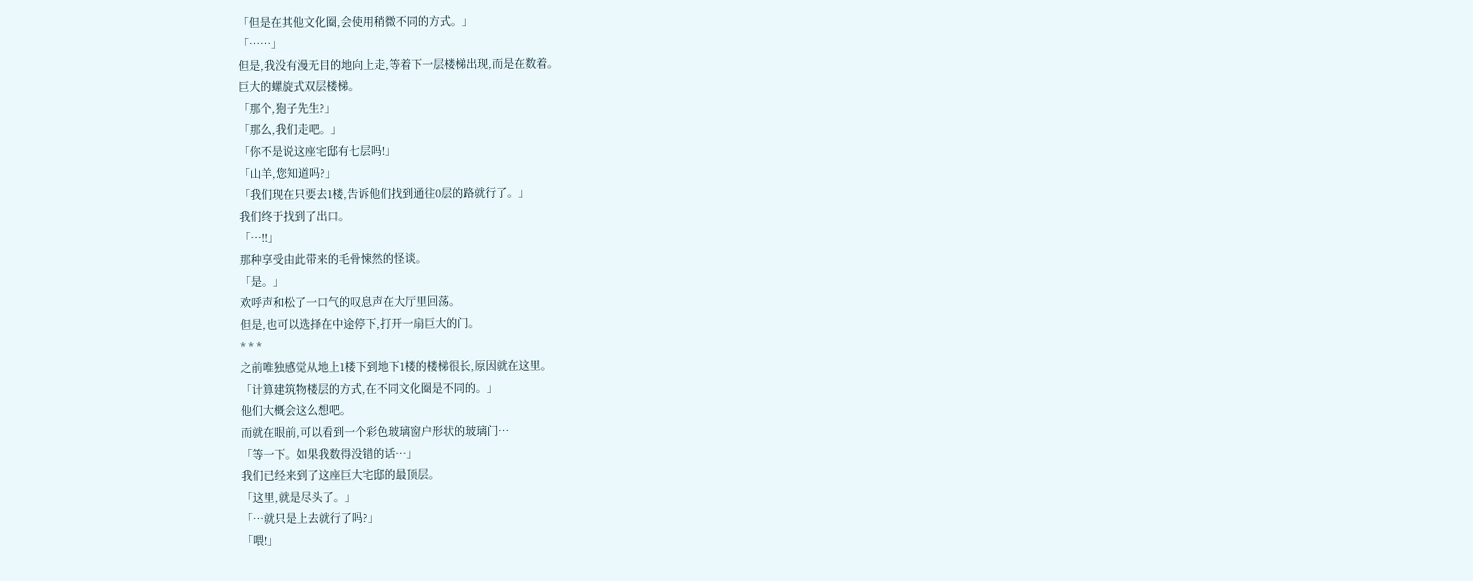「但是在其他文化圈,会使用稍微不同的方式。」
「……」
但是,我没有漫无目的地向上走,等着下一层楼梯出现,而是在数着。
巨大的螺旋式双层楼梯。
「那个,狍子先生?」
「那么,我们走吧。」
「你不是说这座宅邸有七层吗!」
「山羊,您知道吗?」
「我们现在只要去1楼,告诉他们找到通往0层的路就行了。」
我们终于找到了出口。
「…!!」
那种享受由此带来的毛骨悚然的怪谈。
「是。」
欢呼声和松了一口气的叹息声在大厅里回荡。
但是,也可以选择在中途停下,打开一扇巨大的门。
* * *
之前唯独感觉从地上1楼下到地下1楼的楼梯很长,原因就在这里。
「计算建筑物楼层的方式,在不同文化圈是不同的。」
他们大概会这么想吧。
而就在眼前,可以看到一个彩色玻璃窗户形状的玻璃门…
「等一下。如果我数得没错的话…」
我们已经来到了这座巨大宅邸的最顶层。
「这里,就是尽头了。」
「…就只是上去就行了吗?」
「喂!」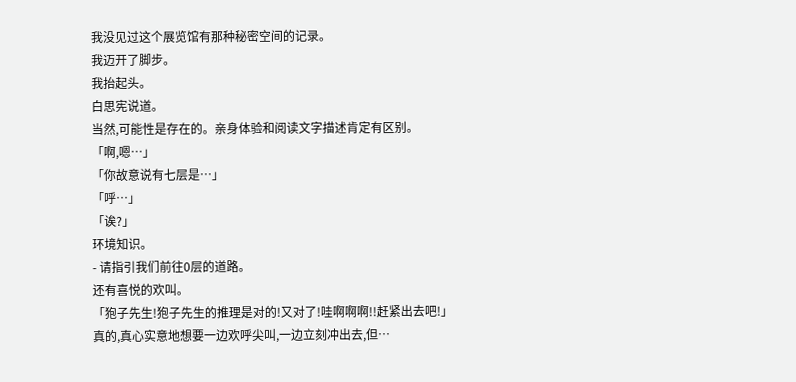我没见过这个展览馆有那种秘密空间的记录。
我迈开了脚步。
我抬起头。
白思宪说道。
当然,可能性是存在的。亲身体验和阅读文字描述肯定有区别。
「啊,嗯…」
「你故意说有七层是…」
「呼…」
「诶?」
环境知识。
- 请指引我们前往0层的道路。
还有喜悦的欢叫。
「狍子先生!狍子先生的推理是对的!又对了!哇啊啊啊!!赶紧出去吧!」
真的,真心实意地想要一边欢呼尖叫,一边立刻冲出去,但…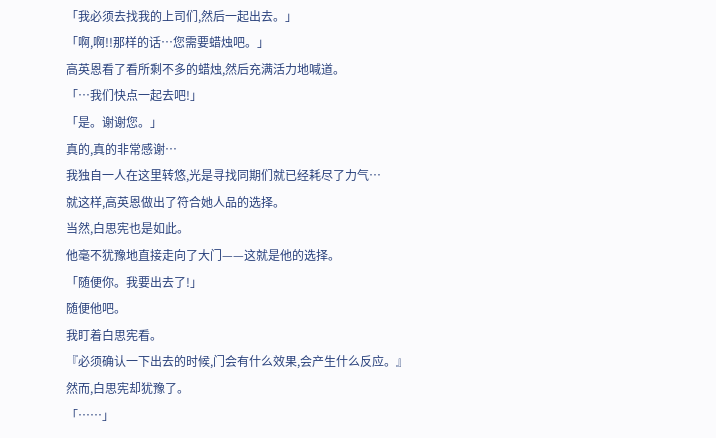「我必须去找我的上司们,然后一起出去。」
「啊,啊!!那样的话…您需要蜡烛吧。」
高英恩看了看所剩不多的蜡烛,然后充满活力地喊道。
「…我们快点一起去吧!」
「是。谢谢您。」
真的,真的非常感谢…
我独自一人在这里转悠,光是寻找同期们就已经耗尽了力气…
就这样,高英恩做出了符合她人品的选择。
当然,白思宪也是如此。
他毫不犹豫地直接走向了大门——这就是他的选择。
「随便你。我要出去了!」
随便他吧。
我盯着白思宪看。
『必须确认一下出去的时候,门会有什么效果,会产生什么反应。』
然而,白思宪却犹豫了。
「……」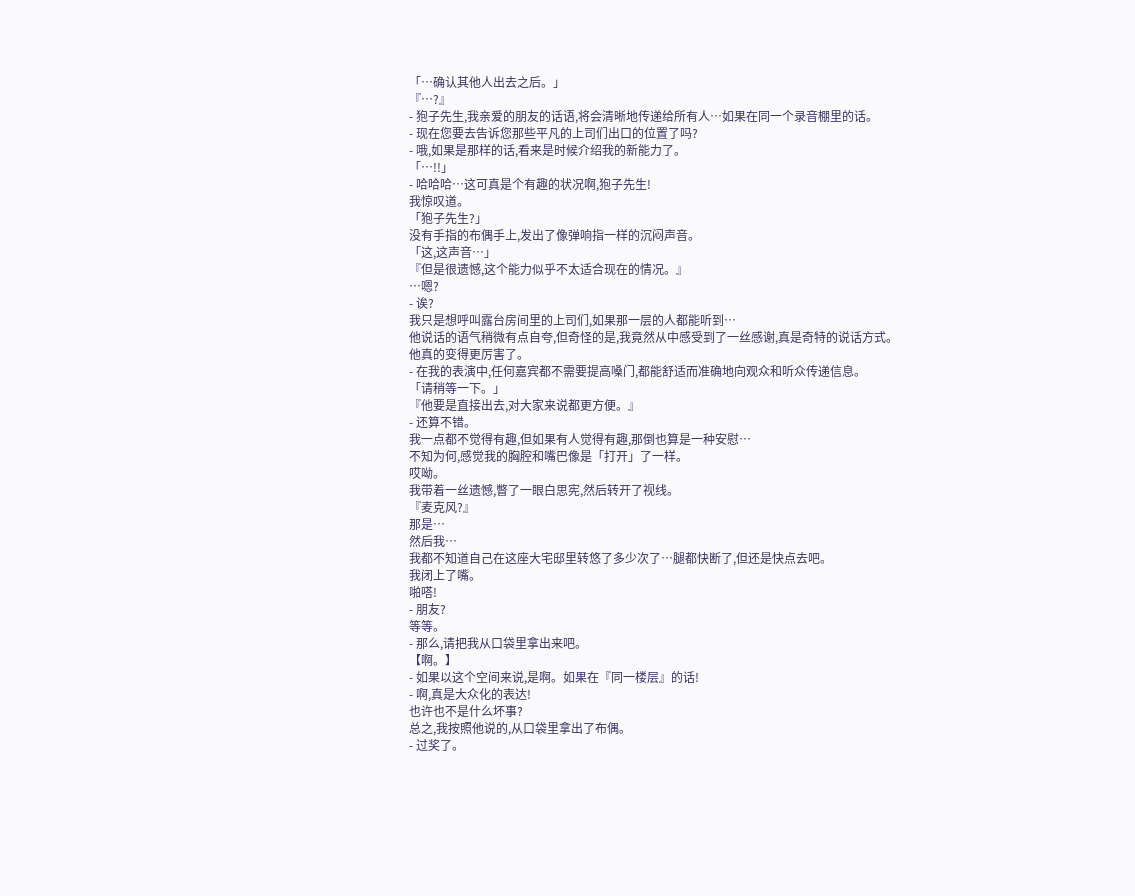「…确认其他人出去之后。」
『…?』
- 狍子先生,我亲爱的朋友的话语,将会清晰地传递给所有人…如果在同一个录音棚里的话。
- 现在您要去告诉您那些平凡的上司们出口的位置了吗?
- 哦,如果是那样的话,看来是时候介绍我的新能力了。
「…!!」
- 哈哈哈…这可真是个有趣的状况啊,狍子先生!
我惊叹道。
「狍子先生?」
没有手指的布偶手上,发出了像弹响指一样的沉闷声音。
「这,这声音…」
『但是很遗憾,这个能力似乎不太适合现在的情况。』
…嗯?
- 诶?
我只是想呼叫露台房间里的上司们,如果那一层的人都能听到…
他说话的语气稍微有点自夸,但奇怪的是,我竟然从中感受到了一丝感谢,真是奇特的说话方式。
他真的变得更厉害了。
- 在我的表演中,任何嘉宾都不需要提高嗓门,都能舒适而准确地向观众和听众传递信息。
「请稍等一下。」
『他要是直接出去,对大家来说都更方便。』
- 还算不错。
我一点都不觉得有趣,但如果有人觉得有趣,那倒也算是一种安慰…
不知为何,感觉我的胸腔和嘴巴像是「打开」了一样。
哎呦。
我带着一丝遗憾,瞥了一眼白思宪,然后转开了视线。
『麦克风?』
那是…
然后我…
我都不知道自己在这座大宅邸里转悠了多少次了…腿都快断了,但还是快点去吧。
我闭上了嘴。
啪嗒!
- 朋友?
等等。
- 那么,请把我从口袋里拿出来吧。
【啊。】
- 如果以这个空间来说,是啊。如果在『同一楼层』的话!
- 啊,真是大众化的表达!
也许也不是什么坏事?
总之,我按照他说的,从口袋里拿出了布偶。
- 过奖了。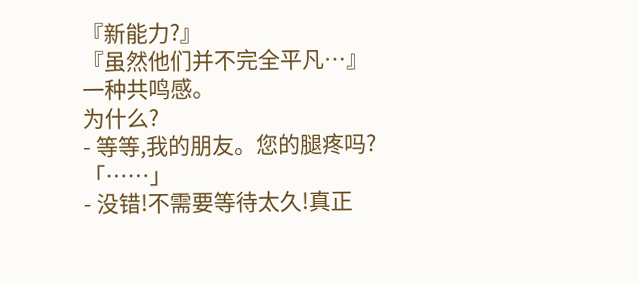『新能力?』
『虽然他们并不完全平凡…』
一种共鸣感。
为什么?
- 等等,我的朋友。您的腿疼吗?
「……」
- 没错!不需要等待太久!真正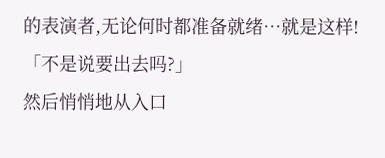的表演者,无论何时都准备就绪…就是这样!
「不是说要出去吗?」
然后悄悄地从入口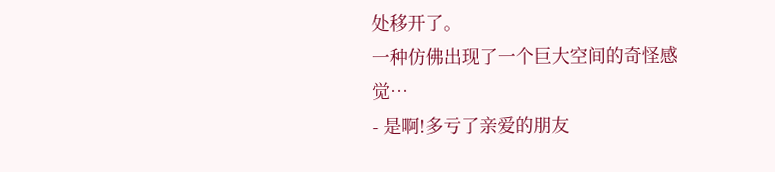处移开了。
一种仿佛出现了一个巨大空间的奇怪感觉…
- 是啊!多亏了亲爱的朋友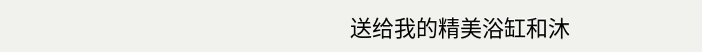送给我的精美浴缸和沐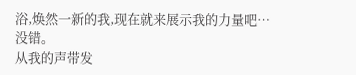浴,焕然一新的我,现在就来展示我的力量吧…
没错。
从我的声带发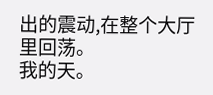出的震动,在整个大厅里回荡。
我的天。